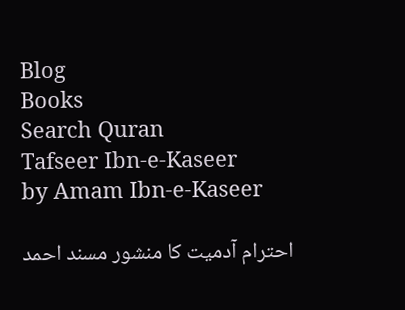Blog
Books
Search Quran
Tafseer Ibn-e-Kaseer
by Amam Ibn-e-Kaseer

احترام آدمیت کا منشور مسند احمد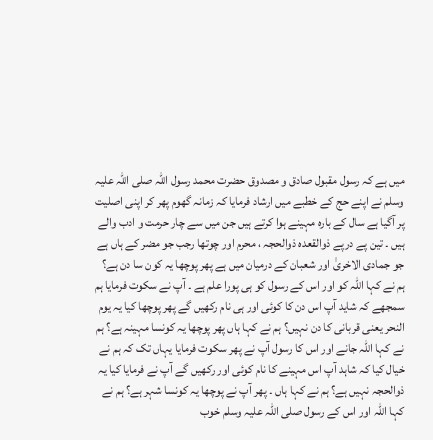میں ہے کہ رسول مقبول صادق و مصدوق حضرت محمد رسول اللہ صلی اللہ علیہ وسلم نے اپنے حج کے خطبے میں ارشاد فرمایا کہ زمانہ گھوم پھر کر اپنی اصلیت پر آگیا ہے سال کے بارہ مہینے ہوا کرتے ہیں جن میں سے چار حرمت و ادب والے ہیں ۔ تین پے درپے ذوالقعدہ ذوالحجہ ، محرم اور چوتھا رجب جو مضر کے ہاں ہے جو جمادی الاخریٰ اور شعبان کے درمیان میں ہے پھر پوچھا یہ کون سا دن ہے؟ ہم نے کہا اللہ کو اور اس کے رسول کو ہی پورا علم ہے ۔ آپ نے سکوت فرمایا ہم سمجھے کہ شاید آپ اس دن کا کوئی اور ہی نام رکھیں گے پھر پوچھا کیا یہ یوم النحر یعنی قربانی کا دن نہیں؟ ہم نے کہا ہاں پھر پوچھا یہ کونسا مہینہ ہے؟ ہم نے کہا اللہ جانے اور اس کا رسول آپ نے پھر سکوت فرمایا یہاں تک کہ ہم نے خیال کیا کہ شاہد آپ اس مہینے کا نام کوئی اور رکھیں گے آپ نے فرمایا کیا یہ ذوالحجہ نہیں ہے؟ ہم نے کہا ہاں ۔ پھر آپ نے پوچھا یہ کونسا شہر ہے؟ ہم نے کہا اللہ اور اس کے رسول صلی اللہ علیہ وسلم خوب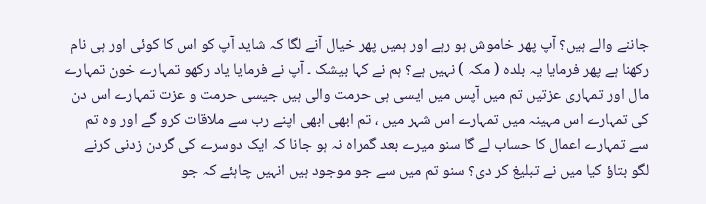جاننے والے ہیں؟ آپ پھر خاموش ہو رہے اور ہمیں پھر خیال آنے لگا کہ شاید آپ کو اس کا کوئی اور ہی نام رکھنا ہے پھر فرمایا یہ بلدہ ( مکہ ) نہیں ہے؟ ہم نے کہا بیشک ۔ آپ نے فرمایا یاد رکھو تمہارے خون تمہارے مال اور تمہاری عزتیں تم میں آپس میں ایسی ہی حرمت والی ہیں جیسی حرمت و عزت تمہارے اس دن کی تمہارے اس مہینہ میں تمہارے اس شہر میں ، تم ابھی ابھی اپنے رب سے ملاقات کرو گے اور وہ تم سے تمہارے اعمال کا حساب لے گا سنو میرے بعد گمراہ نہ ہو جانا کہ ایک دوسرے کی گردن زدنی کرنے لگو بتاؤ کیا میں نے تبلیغ کر دی؟ سنو تم میں سے جو موجود ہیں انہیں چاہئے کہ جو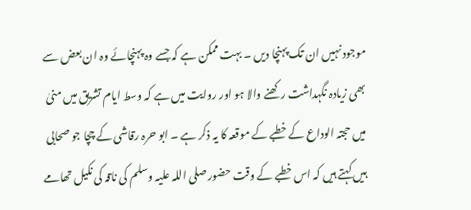موجود نہیں ان تک پہنچا دیں ۔ بہت ممکن ہے کہ جسے وہ پہنچائے وہ ان بعض سے بھی زیادہ نگہداشت رکھنے والا ہو اور روایت میں ہے کہ وسط ایام تشریق میں منیٰ میں حجتہ الوداع کے خطبے کے موقعہ کا یہ ذکر ہے ۔ ابو حرہ رقاشی کے چچا جو صحابی ہیں کہتے ہیں کہ اس خطبے کے وقت حضور صلی اللہ علیہ وسلم کی ناقہ کی نکیل تھامے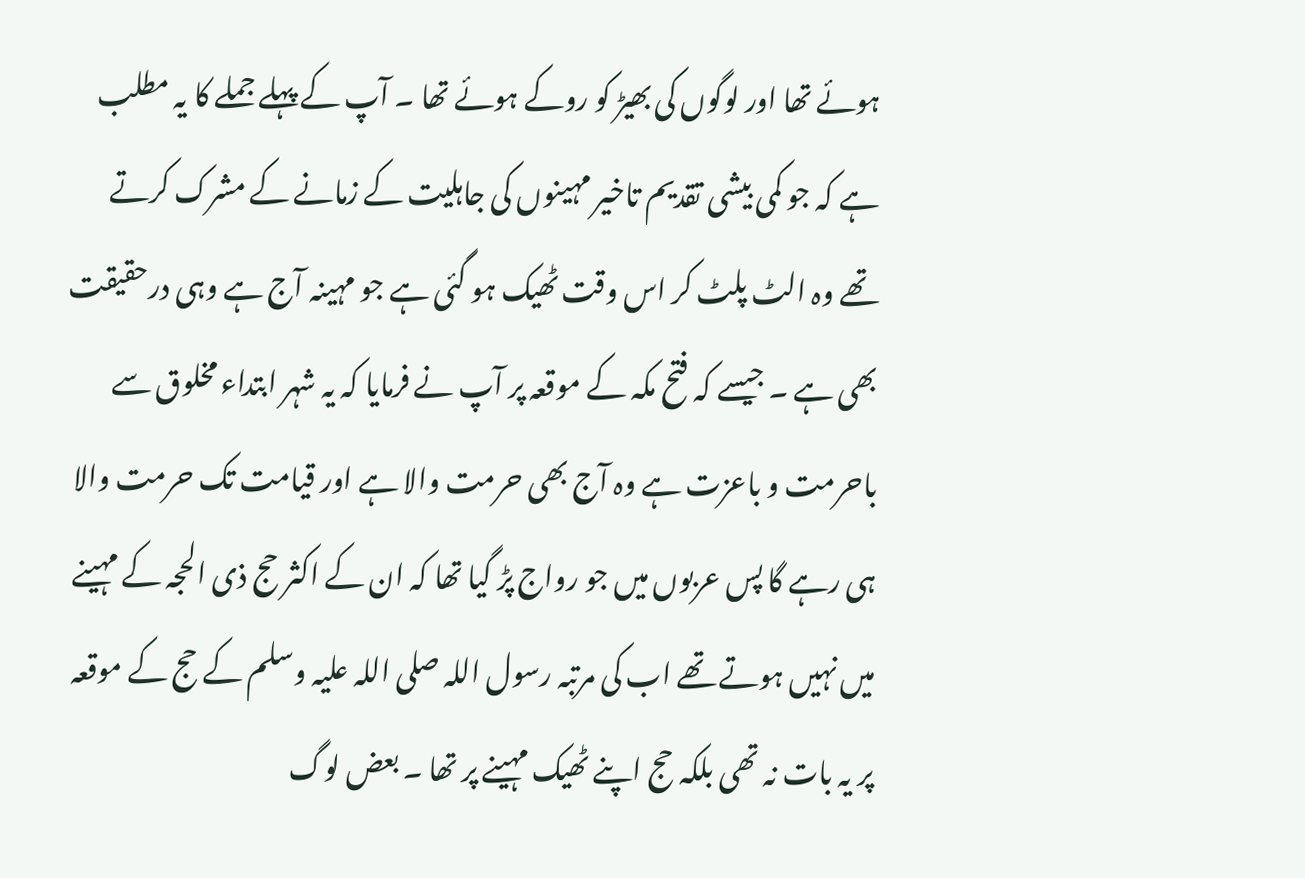ہوئے تھا اور لوگوں کی بھیڑ کو روکے ہوئے تھا ۔ آپ کے پہلے جملے کا یہ مطلب ہے کہ جو کمی بیشی تقدیم تاخیر مہینوں کی جاہلیت کے زمانے کے مشرک کرتے تھے وہ الٹ پلٹ کر اس وقت ٹھیک ہو گئی ہے جو مہینہ آج ہے وہی درحقیقت بھی ہے ۔ جیسے کہ فتح مکہ کے موقعہ پر آپ نے فرمایا کہ یہ شہر ابتداء مخلوق سے باحرمت و باعزت ہے وہ آج بھی حرمت والا ہے اور قیامت تک حرمت والا ہی رہے گا پس عربوں میں جو رواج پڑ گیا تھا کہ ان کے اکثر حج ذی الحجہ کے مہینے میں نہیں ہوتے تھے اب کی مرتبہ رسول اللہ صلی اللہ علیہ وسلم کے حج کے موقعہ پر یہ بات نہ تھی بلکہ حج اپنے ٹھیک مہینے پر تھا ۔ بعض لوگ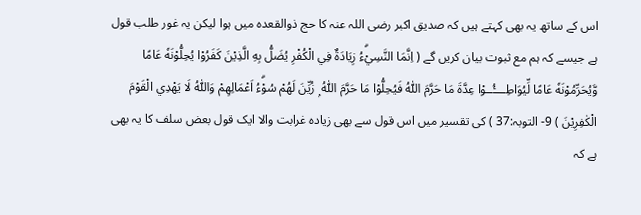اس کے ساتھ یہ بھی کہتے ہیں کہ صدیق اکبر رضی اللہ عنہ کا حج ذوالقعدہ میں ہوا لیکن یہ غور طلب قول ہے جیسے کہ ہم مع ثبوت بیان کریں گے ( اِنَّمَا النَّسِيْۗءُ زِيَادَةٌ فِي الْكُفْرِ يُضَلُّ بِهِ الَّذِيْنَ كَفَرُوْا يُحِلُّوْنَهٗ عَامًا وَّيُحَرِّمُوْنَهٗ عَامًا لِّيُوَاطِــــُٔــوْا عِدَّةَ مَا حَرَّمَ اللّٰهُ فَيُحِلُّوْا مَا حَرَّمَ اللّٰهُ ۭ زُيِّنَ لَهُمْ سُوْۗءُ اَعْمَالِهِمْ وَاللّٰهُ لَا يَهْدِي الْقَوْمَ الْكٰفِرِيْنَ ) 9- التوبہ:37 ) کی تقسیر میں اس قول سے بھی زیادہ غرابت والا ایک قول بعض سلف کا یہ بھی ہے کہ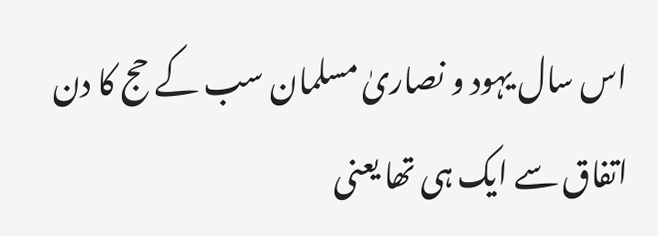اس سال یہود و نصاریٰ مسلمان سب کے حج کا دن اتفاق سے ایک ہی تھا یعنی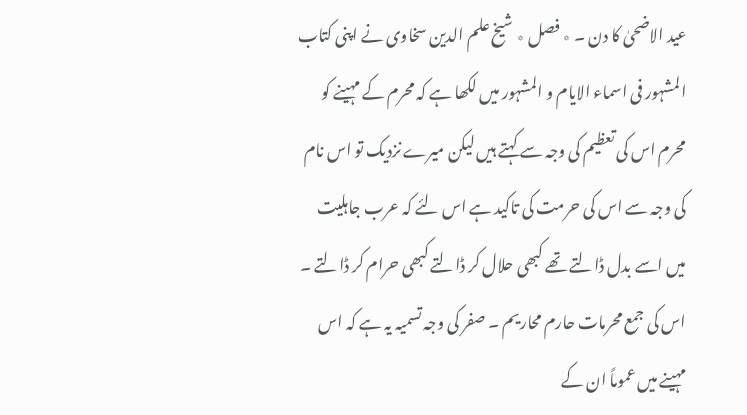عید الاضحیٰ کا دن ۔ ٭ فصل ٭ شیخ علم الدین سخاوی نے اپنی کتاب المشہور فی اسماء الایام و المشہور میں لکھا ہے کہ محرم کے مہینے کو محرم اس کی تعظیم کی وجہ سے کہتے ہیں لیکن میرے نزدیک تو اس نام کی وجہ سے اس کی حرمت کی تاکید ہے اس لئے کہ عرب جاہلیت میں اسے بدل ڈالتے تھے کبھی حلال کر ڈالتے کبھی حرام کر ڈالتے ۔ اس کی جمع محرمات حارم محاریم ۔ صفر کی وجہ تسمیہ یہ ہے کہ اس مہینے میں عموماً ان کے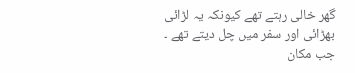گھر خالی رہتے تھے کیونکہ یہ لڑائی بھڑائی اور سفر میں چل دیتے تھے ۔ جب مکان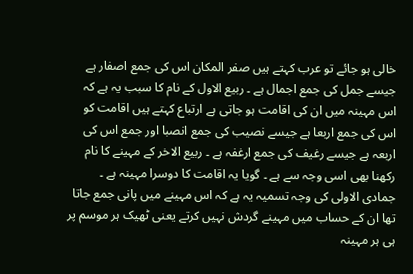خالی ہو جائے تو عرب کہتے ہیں صفر المکان اس کی جمع اصفار ہے جیسے جمل کی جمع اجمال ہے ۔ ربیع الاول کے نام کا سبب یہ ہے کہ اس مہینہ میں ان کی اقامت ہو جاتی ہے ارتباع کہتے ہیں اقامت کو اس کی جمع اربعا ہے جیسے نصیب کی جمع انصبا اور جمع اس کی اربعہ ہے جیسے رغیف کی جمع ارغفہ ہے ۔ ربیع الاخر کے مہینے کا نام رکھنا بھی اسی وجہ سے ہے ۔ گویا یہ اقامت کا دوسرا مہینہ ہے ۔ جمادی الاولی کی وجہ تسمیہ یہ ہے کہ اس مہینے میں پانی جمع جاتا تھا ان کے حساب میں مہینے گردش نہیں کرتے یعنی ٹھیک ہر موسم پر ہی ہر مہینہ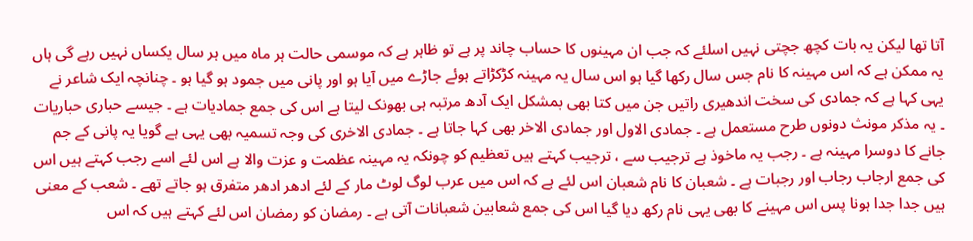آتا تھا لیکن یہ بات کچھ جچتی نہیں اسلئے کہ جب ان مہینوں کا حساب چاند پر ہے تو ظاہر ہے کہ موسمی حالت ہر ماہ میں ہر سال یکساں نہیں رہے گی ہاں یہ ممکن ہے کہ اس مہینہ کا نام جس سال رکھا گیا ہو اس سال یہ مہینہ کڑکڑاتے ہوئے جاڑے میں آیا ہو اور پانی میں جمود ہو گیا ہو ۔ چنانچہ ایک شاعر نے یہی کہا ہے کہ جمادی کی سخت اندھیری راتیں جن میں کتا بھی بمشکل ایک آدھ مرتبہ ہی بھونک لیتا ہے اس کی جمع جمادیات ہے ۔ جیسے حباری حباریات ۔ یہ مذکر مونث دونوں طرح مستعمل ہے ۔ جمادی الاول اور جمادی الاخر بھی کہا جاتا ہے ۔ جمادی الاخری کی وجہ تسمیہ بھی یہی ہے گویا یہ پانی کے جم جانے کا دوسرا مہینہ ہے ۔ رجب یہ ماخوذ ہے ترجیب سے ، ترجیب کہتے ہیں تعظیم کو چونکہ یہ مہینہ عظمت و عزت والا ہے اس لئے اسے رجب کہتے ہیں اس کی جمع ارجاب رجاب اور رجبات ہے ۔ شعبان کا نام شعبان اس لئے ہے کہ اس میں عرب لوگ لوٹ مار کے لئے ادھر ادھر متفرق ہو جاتے تھے ۔ شعب کے معنی ہیں جدا جدا ہونا پس اس مہینے کا بھی یہی نام رکھ دیا گیا اس کی جمع شعابین شعبانات آتی ہے ۔ رمضان کو رمضان اس لئے کہتے ہیں کہ اس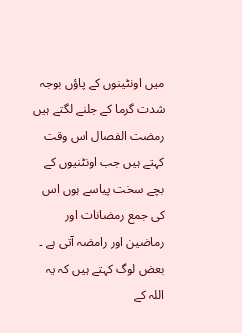میں اونٹینوں کے پاؤں بوجہ شدت گرما کے جلنے لگتے ہیں رمضت الفصال اس وقت کہتے ہیں جب اونٹنیوں کے بچے سخت پیاسے ہوں اس کی جمع رمضانات اور رماضین اور رامضہ آتی ہے ۔ بعض لوگ کہتے ہیں کہ یہ اللہ کے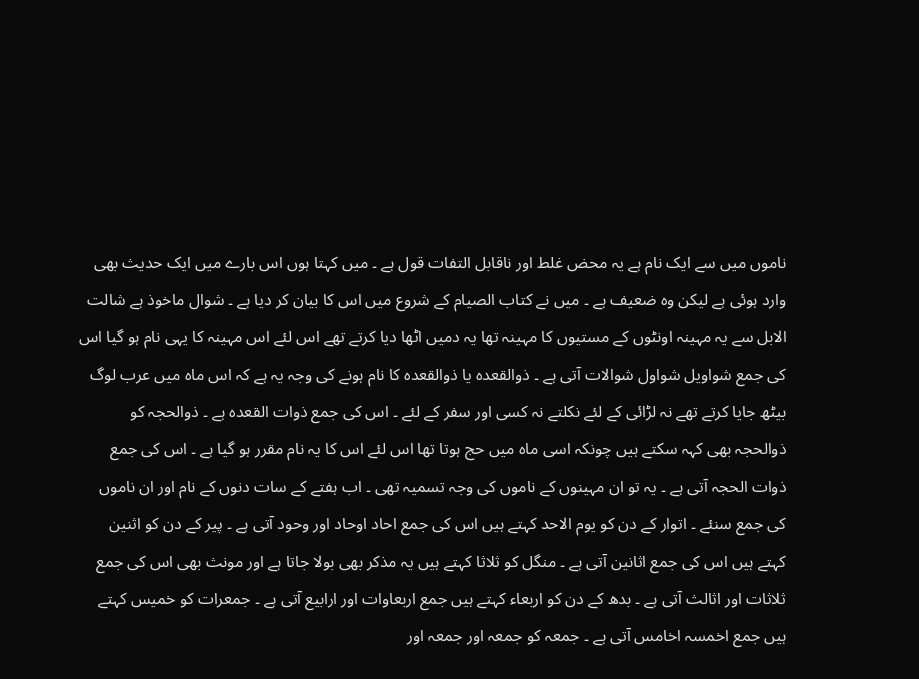ناموں میں سے ایک نام ہے یہ محض غلط اور ناقابل التفات قول ہے ۔ میں کہتا ہوں اس بارے میں ایک حدیث بھی وارد ہوئی ہے لیکن وہ ضعیف ہے ۔ میں نے کتاب الصیام کے شروع میں اس کا بیان کر دیا ہے ۔ شوال ماخوذ ہے شالت الابل سے یہ مہینہ اونٹوں کے مستیوں کا مہینہ تھا یہ دمیں اٹھا دیا کرتے تھے اس لئے اس مہینہ کا یہی نام ہو گیا اس کی جمع شواویل شواول شوالات آتی ہے ۔ ذوالقعدہ یا ذوالقعدہ کا نام ہونے کی وجہ یہ ہے کہ اس ماہ میں عرب لوگ بیٹھ جایا کرتے تھے نہ لڑائی کے لئے نکلتے نہ کسی اور سفر کے لئے ۔ اس کی جمع ذوات القعدہ ہے ۔ ذوالحجہ کو ذوالحجہ بھی کہہ سکتے ہیں چونکہ اسی ماہ میں حج ہوتا تھا اس لئے اس کا یہ نام مقرر ہو گیا ہے ۔ اس کی جمع ذوات الحجہ آتی ہے ۔ یہ تو ان مہینوں کے ناموں کی وجہ تسمیہ تھی ۔ اب ہفتے کے سات دنوں کے نام اور ان ناموں کی جمع سنئے ۔ اتوار کے دن کو یوم الاحد کہتے ہیں اس کی جمع احاد اوحاد اور وحود آتی ہے ۔ پیر کے دن کو اثنین کہتے ہیں اس کی جمع اثانین آتی ہے ۔ منگل کو ثلاثا کہتے ہیں یہ مذکر بھی بولا جاتا ہے اور مونث بھی اس کی جمع ثلاثات اور اثالث آتی ہے ۔ بدھ کے دن کو اربعاء کہتے ہیں جمع اربعاوات اور ارابیع آتی ہے ۔ جمعرات کو خمیس کہتے ہیں جمع اخمسہ اخامس آتی ہے ۔ جمعہ کو جمعہ اور جمعہ اور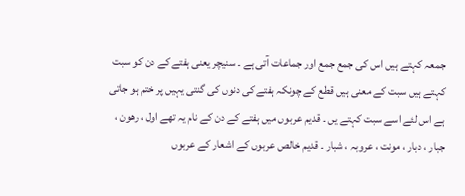جمعہ کہتے ہیں اس کی جمع جمع اور جماعات آتی ہے ۔ سنیچر یعنی ہفتے کے دن کو سبت کہتے ہیں سبت کے معنی ہیں قطع کے چونکہ ہفتے کی دنوں کی گنتی یہیں پر ختم ہو جاتی ہے اس لئے اسے سبت کہتے یں ۔ قدیم عربوں میں ہفتے کے دن کے نام یہ تھے اول ، رھون ، جبار ، دبار ، مونت ، عروبہ ، شبار ۔ قدیم خالص عربوں کے اشعار کے عربوں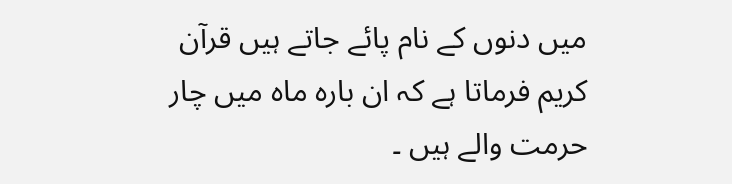میں دنوں کے نام پائے جاتے ہیں قرآن کریم فرماتا ہے کہ ان بارہ ماہ میں چار حرمت والے ہیں ۔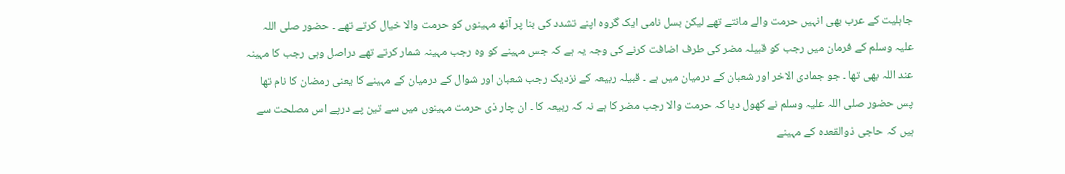جاہلیت کے عرب بھی انہیں حرمت والے مانتے تھے لیکن بسل نامی ایک گروہ اپنے تشدد کی بنا پر آٹھ مہینوں کو حرمت والا خیال کرتے تھے ۔ حضور صلی اللہ علیہ وسلم کے فرمان میں رجب کو قبیلہ مضر کی طرف اضافت کرنے کی وجہ یہ ہے کہ جس مہینے کو وہ رجب مہینہ شمار کرتے تھے دراصل وہی رجب کا مہینہ عند اللہ بھی تھا ۔ جو جمادی الاخر اور شعبان کے درمیان میں ہے ۔ قبیلہ ربیعہ کے نزدیک رجب شعبان اور شوال کے درمیان کے مہینے کا یعنی رمضان کا نام تھا پس حضور صلی اللہ علیہ وسلم نے کھول دیا کہ حرمت والا رجب مضر کا ہے نہ کہ ربیعہ کا ۔ ان چار ذی حرمت مہینوں میں سے تین پے درپے اس مصلحت سے ہیں کہ حاجی ذوالقعدہ کے مہینے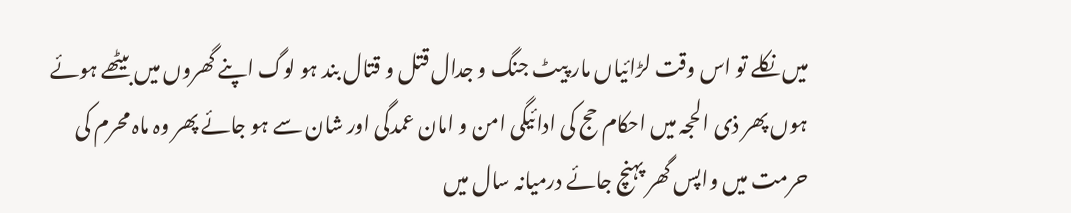میں نکلے تو اس وقت لڑائیاں مار پیٹ جنگ و جدال قتل و قتال بند ہو لوگ اپنے گھروں میں بیٹھے ہوئے ہوں پھر ذی الحجہ میں احکام حج کی ادائیگی امن و امان عمدگی اور شان سے ہو جائے پھر وہ ماہ محرم کی حرمت میں واپس گھر پہنچ جائے درمیانہ سال میں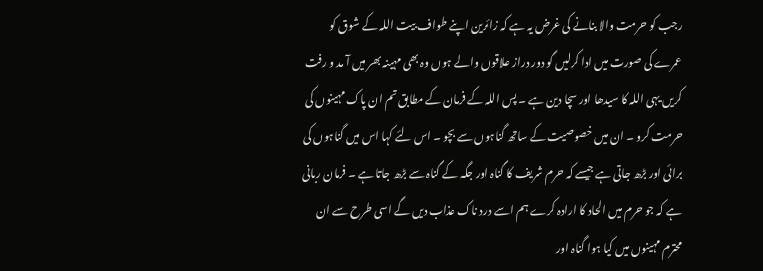رجب کو حرمت والا بنانے کی غرض یہ ہے کہ زائرین اپنے طواف بیت اللہ کے شوق کو عمرے کی صورت میں ادا کرلیں گو دور دراز علاقوں والے ہوں وہ بھی مہینہ بھر میں آ مد و رفت کریں یہی اللہ کا سیدھا اور سچا دین ہے ۔ پس اللہ کے فرمان کے مطابق تم ان پاک مہینوں کی حرمت کرو ۔ ان میں خصوصیت کے ساتھ گناہوں سے بچو ۔ اس لئے کہا اس میں گناہوں کی برائی اور بڑھ جاتی ہے جیسے کہ حرم شریف کا گناہ اور جگہ کے گناہ سے بڑھ جاتا ہے ۔ فرمان ربانی ہے کہ جو حرم میں الحاد کا ارادہ کرے ہم اسے درد ناک عذاب دیں گے اسی طرح سے ان محترم مہینوں میں کیا ہوا گناہ اور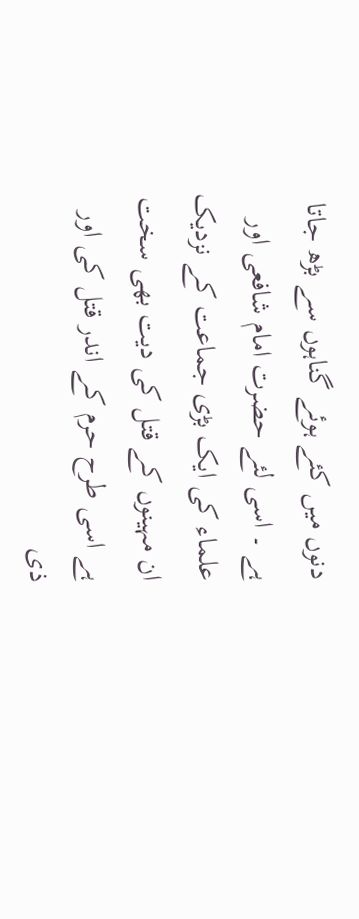دنوں میں کئے ہوئے گناہوں سے بڑھ جاتا ہے ۔ اسی لئے حضرت امام شافعی اور علماء کی ایک بڑی جماعت کے نزدیک ان مہینوں کے قتل کی دیت بھی سخت ہے اسی طرح حرم کے اندر قتل کی اور ذی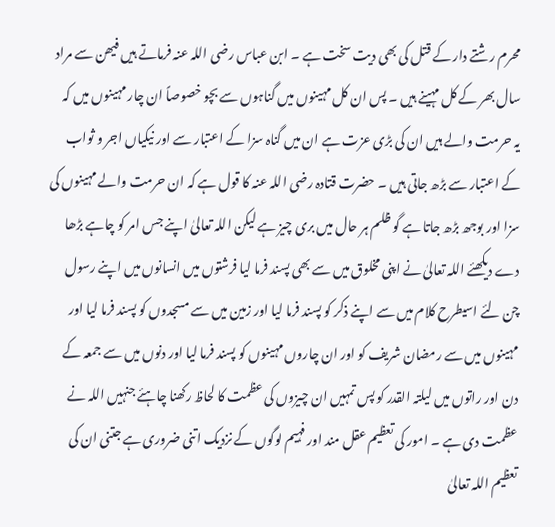محرم رشتے دار کے قتل کی بھی دیت سخت ہے ۔ ابن عباس رضی اللہ عنہ فرماتے ہیں فیھن سے مراد سال بھر کے کل مہینے ہیں ۔ پس ان کل مہینوں میں گناہوں سے بچو خصوصاً ان چار مہینوں میں کہ یہ حرمت والے ہیں ان کی بڑی عزت ہے ان میں گناہ سزا کے اعتبار سے اور نیکیاں اجر و ثواب کے اعتبار سے بڑھ جاتی ہیں ۔ حضرت قتادہ رضی اللہ عنہ کا قول ہے کہ ان حرمت والے مہینوں کی سزا اور بوجھ بڑھ جاتا ہے گو ظلم ہر حال میں بری چیز ہے لیکن اللہ تعالیٰ اپنے جس امر کو چاہے بڑھا دے دیکھئے اللہ تعالیٰ نے اپنی مخلوق میں سے بھی پسند فرما لیا فرشتوں میں انسانوں میں اپنے رسول چن لئے اسیطرح کلام میں سے اپنے ذکر کو پسند فرما لیا اور زمین میں سے مسجدوں کو پسند فرما لیا اور مہینوں میں سے رمضان شریف کو اور ان چاروں مہینوں کو پسند فرما لیا اور دنوں میں سے جمعہ کے دن اور راتوں میں لیلتہ القدر کو پس تمہیں ان چیزوں کی عظمت کا لحاظ رکھنا چاہئے جنہیں اللہ نے عظمت دی ہے ۔ امور کی تعظیم عقل مند اور فہیم لوگوں کے نزدیک اتنی ضروری ہے جتنی ان کی تعظیم اللہ تعالیٰ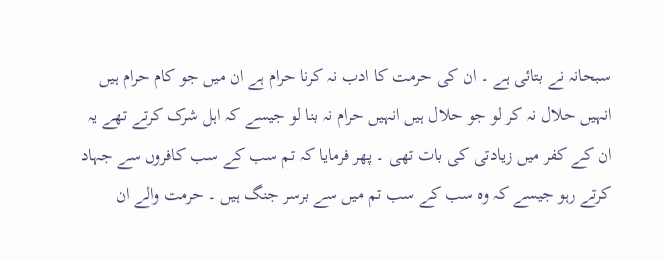سبحانہ نے بتائی ہے ۔ ان کی حرمت کا ادب نہ کرنا حرام ہے ان میں جو کام حرام ہیں انہیں حلال نہ کر لو جو حلال ہیں انہیں حرام نہ بنا لو جیسے کہ اہل شرک کرتے تھے یہ ان کے کفر میں زیادتی کی بات تھی ۔ پھر فرمایا کہ تم سب کے سب کافروں سے جہاد کرتے رہو جیسے کہ وہ سب کے سب تم میں سے برسر جنگ ہیں ۔ حرمت والے ان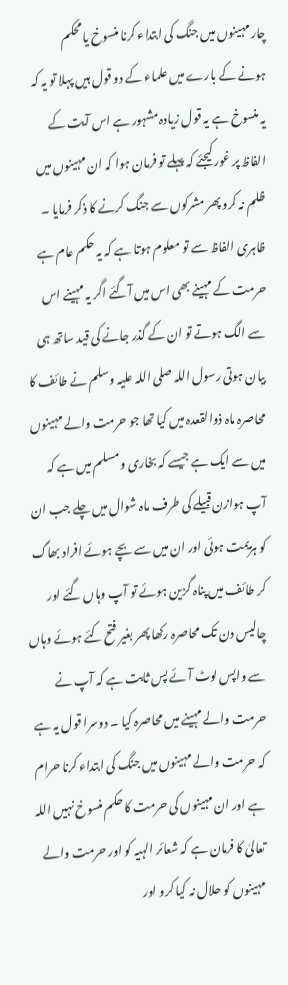چار مہینوں میں جنگ کی ابتداء کرنا منسوخ یا محکم ہونے کے بارے میں علماء کے دو قول ہیں پہلا تو یہ کہ یہ منسوخ ہے یہ قول زیادہ مشہور ہے اس آیت کے الفاظ پر غور کیجئے کہ پہلے تو فرمان ہوا کہ ان مہینوں میں ظلم نہ کرو پھر مشرکوں سے جنگ کرنے کا ذکر فرمایا ۔ ظاہری الفاظ سے تو معلوم ہوتا ہے کہ یہ حکم عام ہے حرمت کے مہینے بھی اس میں آگئے اگر یہ مہینے اس سے الگ ہوتے تو ان کے گذر جانے کی قید ساتھ ہی بیان ہوتی رسول اللہ صلی اللہ علیہ وسلم نے طائف کا محاصرہ ماہ ذوالقعدہ میں کیا تھا جو حرمت والے مہینوں میں سے ایک ہے جیسے کہ بخاری و مسلم میں ہے کہ آپ ہوازن قبیلے کی طرف ماہ شوال میں چلے جب ان کو ہزیمت ہوئی اور ان میں سے بچے ہوئے افراد بھاگ کر طائف میں پناہ گزین ہوئے تو آپ وہاں گئے اور چالیس دن تک محاصرہ رکھا پھر بغیر فتح کئے ہوئے وہاں سے واپس لوٹ آئے پس ثابت ہے کہ آپ نے حرمت والے مہینے میں محاصرہ کیا ۔ دوسرا قول یہ ہے کہ حرمت والے مہینوں میں جنگ کی ابتداء کرنا حرام ہے اور ان مہینوں کی حرمت کا حکم منسوخ نہیں اللہ تعالیٰ کا فرمان ہے کہ شعائر الہیہ کو اور حرمت والے مہینوں کو حلال نہ کیا کرو اور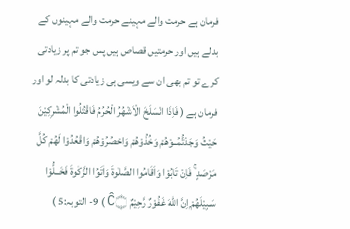فرمان ہے حرمت والے مہینے حرمت والے مہینوں کے بدلے ہیں اور حرمتیں قصاص ہیں پس جو تم پر زیادتی کرے تو تم بھی ان سے ویسی ہی زیادتی کا بدلہ لو اور فرمان ہے ( فَاِذَا انْسَلَخَ الْاَشْهُرُ الْحُرُمُ فَاقْتُلُوا الْمُشْرِكِيْنَ حَيْثُ وَجَدْتُّمُــوْهُمْ وَخُذُوْهُمْ وَاحْصُرُوْهُمْ وَاقْعُدُوْا لَهُمْ كُلَّ مَرْصَدٍ ۚ فَاِنْ تَابُوْا وَاَقَامُوا الصَّلٰوةَ وَاٰتَوُا الزَّكٰوةَ فَخَــلُّوْا سَـبِيْلَهُمْ ۭاِنَّ اللّٰهَ غَفُوْرٌ رَّحِيْمٌ Ĉ۝ ) 9- التوبہ:5 )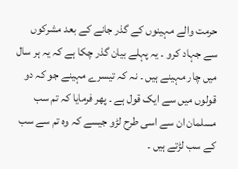حرمت والے مہینوں کے گذر جانے کے بعد مشرکوں سے جہاد کرو ۔ یہ پہلے بیان گذر چکا ہے کہ یہ ہر سال میں چار مہینے ہیں ۔ نہ کہ تیسرے مہینے جو کہ دو قولوں میں سے ایک قول ہے ۔ پھر فرمایا کہ تم سب مسلمان ان سے اسی طرح لڑو جیسے کہ وہ تم سے سب کے سب لڑتے ہیں ۔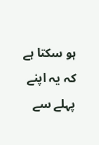ہو سکتا ہے کہ یہ اپنے پہلے سے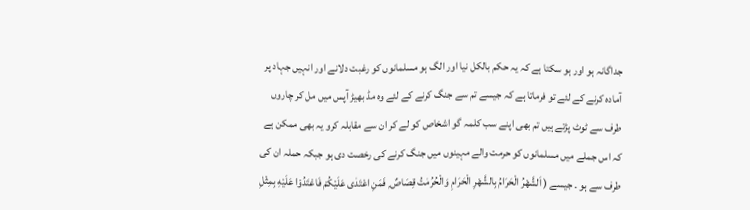جداگانہ ہو اور ہو سکتا ہے کہ یہ حکم بالکل نیا اور الگ ہو مسلمانوں کو رغبت دلانے اور انہیں جہاد پر آمادہ کرنے کے لئے تو فرماتا ہے کہ جیسے تم سے جنگ کرنے کے لئے وہ مڈ بھیڑ آپس میں مل کر چاروں طرف سے ٹوٹ پڑتے ہیں تم بھی اپنے سب کلمہ گو اشخاص کو لے کر ان سے مقابلہ کرو یہ بھی ممکن ہے کہ اس جملے میں مسلمانوں کو حرمت والے مہینوں میں جنگ کرنے کی رخصت دی ہو جبکہ حملہ ان کی طرف سے ہو ۔ جیسے ( اَلشَّهْرُ الْحَرَامُ بِالشَّهْرِ الْحَرَامِ وَالْحُرُمٰتُ قِصَاصٌ ۭ فَمَنِ اعْتَدٰى عَلَيْكُمْ فَاعْتَدُوْا عَلَيْهِ بِمِثْلِ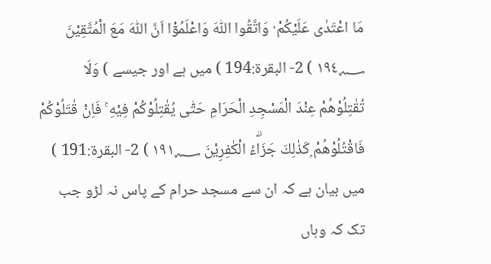مَا اعْتَدٰى عَلَيْكُمْ ۠ وَاتَّقُوا اللّٰهَ وَاعْلَمُوْٓا اَنَّ اللّٰهَ مَعَ الْمُتَّقِيْنَ ١٩٤؁ ) 2- البقرة:194 ) میں ہے اور جیسے ) وَلَا تُقٰتِلُوْھُمْ عِنْدَ الْمَسْجِدِ الْحَرَامِ حَتّٰى يُقٰتِلُوْكُمْ فِيْهِ ۚ فَاِنْ قٰتَلُوْكُمْ فَاقْتُلُوْھُمْ ۭكَذٰلِكَ جَزَاۗءُ الْكٰفِرِيْنَ ١٩١؁ ) 2- البقرة:191 ) میں بیان ہے کہ ان سے مسجد حرام کے پاس نہ لڑو جب تک کہ وہاں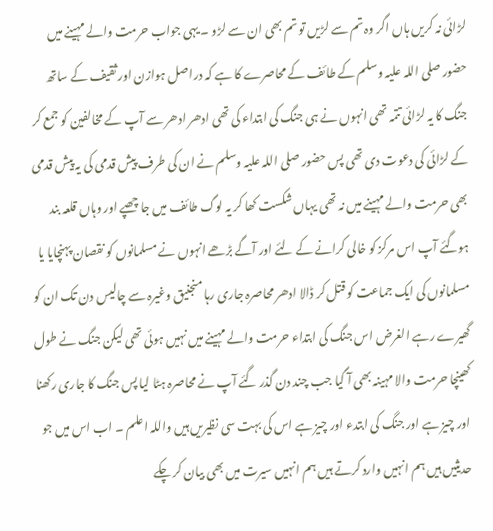لڑائی نہ کریں ہاں اگر وہ تم سے لڑیں تو تم بھی ان سے لڑو ۔ یہی جواب حرمت والے مہینے میں حضور صلی اللہ علیہ وسلم کے طائف کے محاصرے کا ہے کہ دراصل ہوازن اور ثقیف کے ساتھ جنگ کا یہ لڑائی تتمہ تھی انہوں نے ہی جنگ کی ابتداء کی تھی ادھر ادھر سے آپ کے مخالفین کو جمع کر کے لڑائی کی دعوت دی تھی پس حضور صلی اللہ علیہ وسلم نے ان کی طرف پیش قدمی کی یہ پیش قدمی بھی حرمت والے مہینے میں نہ تھی یہاں شکست کھا کر یہ لوگ طائف میں جا چھپے اور وہاں قلعہ بند ہوگئے آپ اس مرکز کو خالی کرانے کے لئے اور آگے بڑھے انہوں نے مسلمانوں کو نقصان پہنچایا یا مسلمانوں کی ایک جماعت کو قتل کر ڈالا ادھر محاصرہ جاری رہا منجنیق وغیرہ سے چالیس دن تک ان کو گھیرے رہے الغرض اس جنگ کی ابتداء حرمت والے مہینے میں نہیں ہوئی تھی لیکن جنگ نے طول کھینچا حرمت والا مہینہ بھی آ گیا جب چند دن گذر گئے آپ نے محاصرہ ہٹا لیا پس جنگ کا جاری رکھنا اور چیز ہے اور جنگ کی ابتدء اور چیز ہے اس کی بہت سی نظیریں ہیں واللہ اعلم ۔ اب اس میں جو حدیثیں ہیں ہم انہیں وارد کرتے ہیں ہم انہیں سیرت میں بھی بیان کر چکے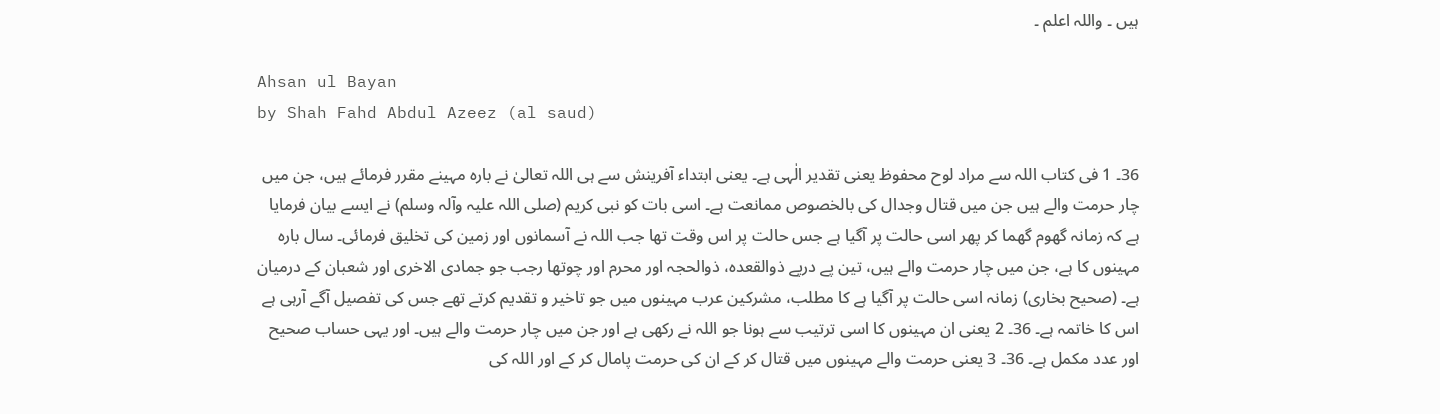ہیں ۔ واللہ اعلم ۔

Ahsan ul Bayan
by Shah Fahd Abdul Azeez (al saud)

36۔ 1 فی کتاب اللہ سے مراد لوح محفوظ یعنی تقدیر الٰہی ہے۔ یعنی ابتداء آفرینش سے ہی اللہ تعالیٰ نے بارہ مہینے مقرر فرمائے ہیں، جن میں چار حرمت والے ہیں جن میں قتال وجدال کی بالخصوص ممانعت ہے۔ اسی بات کو نبی کریم (صلی اللہ علیہ وآلہ وسلم) نے ایسے بیان فرمایا ہے کہ زمانہ گھوم گھما کر پھر اسی حالت پر آگیا ہے جس حالت پر اس وقت تھا جب اللہ نے آسمانوں اور زمین کی تخلیق فرمائی۔ سال بارہ مہینوں کا ہے، جن میں چار حرمت والے ہیں، تین پے درپے ذوالقعدہ، ذوالحجہ اور محرم اور چوتھا رجب جو جمادی الاخری اور شعبان کے درمیان ہے۔ (صحیح بخاری) زمانہ اسی حالت پر آگیا ہے کا مطلب، مشرکین عرب مہینوں میں جو تاخیر و تقدیم کرتے تھے جس کی تفصیل آگے آرہی ہے اس کا خاتمہ ہے۔ 36۔ 2 یعنی ان مہینوں کا اسی ترتیب سے ہونا جو اللہ نے رکھی ہے اور جن میں چار حرمت والے ہیں۔ اور یہی حساب صحیح اور عدد مکمل ہے۔ 36۔ 3 یعنی حرمت والے مہینوں میں قتال کر کے ان کی حرمت پامال کر کے اور اللہ کی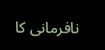نافرمانی کا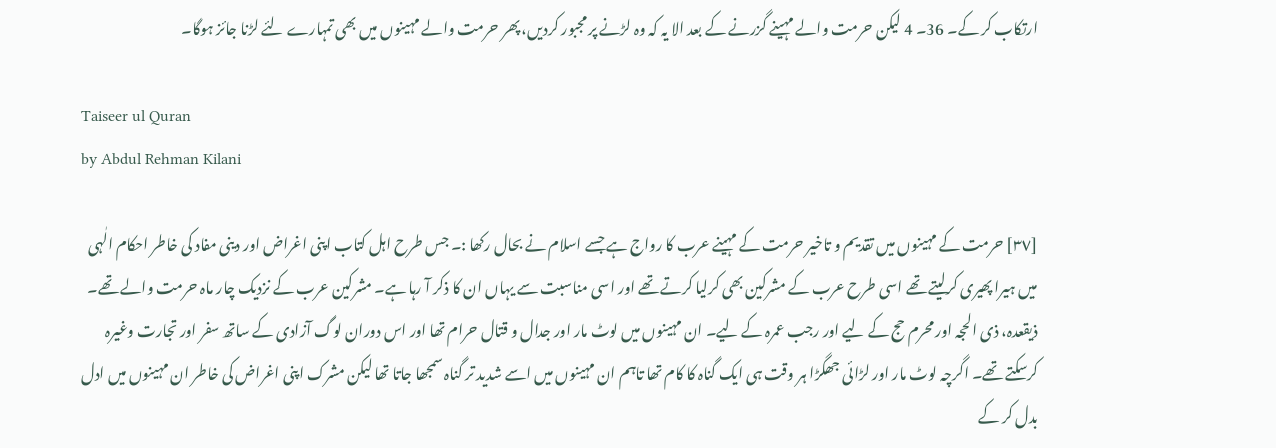ارتکاب کر کے۔ 36۔ 4 لیکن حرمت والے مہینے گزرنے کے بعد الا یہ کہ وہ لڑنے پر مجبور کردیں، پھر حرمت والے مہینوں میں بھی تمہارے لئے لڑنا جائز ہوگا۔

Taiseer ul Quran
by Abdul Rehman Kilani

[٣٧] حرمت کے مہینوں میں تقدیم و تاخیر حرمت کے مہینے عرب کا رواج ہے جسے اسلام نے بحال رکھا :۔ جس طرح اہل کتاب اپنی اغراض اور دینی مفاد کی خاطر احکام الٰہی میں ہیرا پھیری کرلیتے تھے اسی طرح عرب کے مشرکین بھی کرلیا کرتے تھے اور اسی مناسبت سے یہاں ان کا ذکر آ رہا ہے۔ مشرکین عرب کے نزدیک چار ماہ حرمت والے تھے۔ ذیقعدہ، ذی الحجہ اور محرم حج کے لیے اور رجب عمرہ کے لیے۔ ان مہینوں میں لوٹ مار اور جدال و قتال حرام تھا اور اس دوران لوگ آزادی کے ساتھ سفر اور تجارت وغیرہ کرسکتے تھے۔ اگرچہ لوٹ مار اور لڑائی جھگڑا ہر وقت ہی ایک گناہ کا کام تھا تاہم ان مہینوں میں اسے شدید تر گناہ سمجھا جاتا تھا لیکن مشرک اپنی اغراض کی خاطر ان مہینوں میں ادل بدل کر کے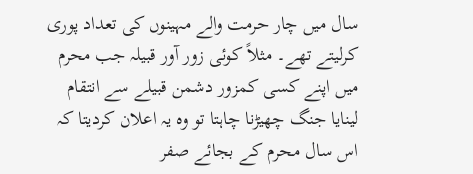سال میں چار حرمت والے مہینوں کی تعداد پوری کرلیتے تھے۔ مثلاً کوئی زور آور قبیلہ جب محرم میں اپنے کسی کمزور دشمن قبیلے سے انتقام لینایا جنگ چھیڑنا چاہتا تو وہ یہ اعلان کردیتا کہ اس سال محرم کے بجائے صفر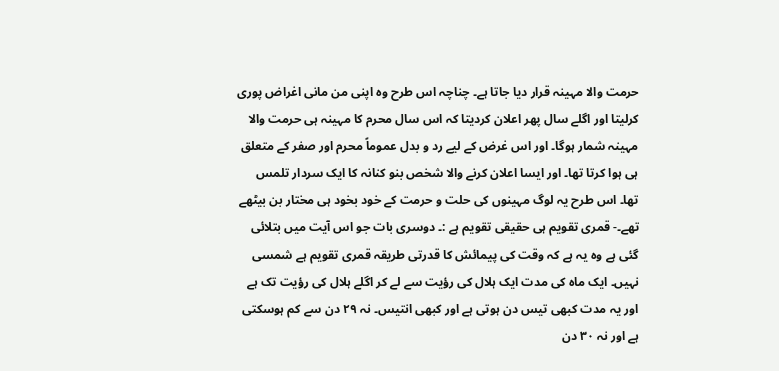حرمت والا مہینہ قرار دیا جاتا ہے۔ چناچہ اس طرح وہ اپنی من مانی اغراض پوری کرلیتا اور اگلے سال پھر اعلان کردیتا کہ اس سال محرم کا مہینہ ہی حرمت والا مہینہ شمار ہوگا۔ اور اس غرض کے لیے رد و بدل عموماً محرم اور صفر کے متعلق ہی ہوا کرتا تھا۔ اور ایسا اعلان کرنے والا شخص بنو کنانہ کا ایک سردار تلمس تھا۔ اس طرح یہ لوگ مہینوں کی حلت و حرمت کے خود بخود ہی مختار بن بیٹھے تھے۔- قمری تقویم ہی حقیقی تقویم ہے :۔ دوسری بات جو اس آیت میں بتلائی گئی ہے وہ یہ ہے کہ وقت کی پیمائش کا قدرتی طریقہ قمری تقویم ہے شمسی نہیں۔ ایک ماہ کی مدت ایک ہلال کی رؤیت سے لے کر اگلے ہلال کی رؤیت تک ہے اور یہ مدت کبھی تیس دن ہوتی ہے اور کبھی انتیس۔ نہ ٢٩ دن سے کم ہوسکتی ہے اور نہ ٣٠ دن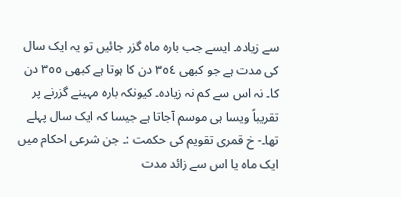سے زیادہ۔ ایسے جب بارہ ماہ گزر جائیں تو یہ ایک سال کی مدت ہے جو کبھی ٣٥٤ دن کا ہوتا ہے کبھی ٣٥٥ دن کا۔ نہ اس سے کم نہ زیادہ۔ کیونکہ بارہ مہینے گزرنے پر تقریباً ویسا ہی موسم آجاتا ہے جیسا کہ ایک سال پہلے تھا۔- خ قمری تقویم کی حکمت :۔ جن شرعی احکام میں ایک ماہ یا اس سے زائد مدت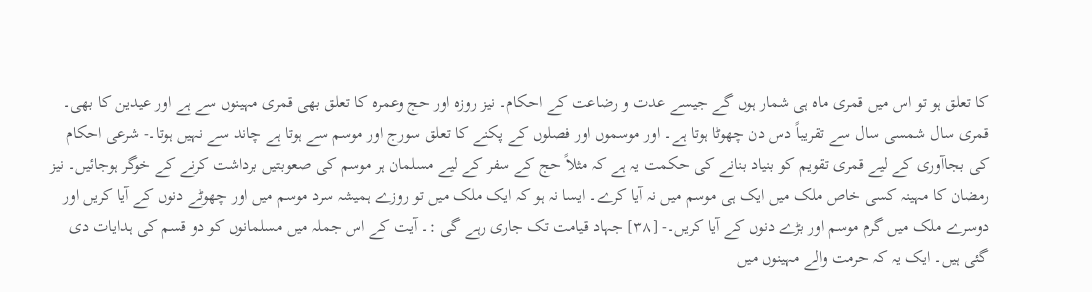کا تعلق ہو تو اس میں قمری ماہ ہی شمار ہوں گے جیسے عدت و رضاعت کے احکام۔ نیز روزہ اور حج وعمرہ کا تعلق بھی قمری مہینوں سے ہے اور عیدین کا بھی۔ قمری سال شمسی سال سے تقریباً دس دن چھوٹا ہوتا ہے۔ اور موسموں اور فصلوں کے پکنے کا تعلق سورج اور موسم سے ہوتا ہے چاند سے نہیں ہوتا۔- شرعی احکام کی بجاآوری کے لیے قمری تقویم کو بنیاد بنانے کی حکمت یہ ہے کہ مثلاً حج کے سفر کے لیے مسلمان ہر موسم کی صعوبتیں برداشت کرنے کے خوگر ہوجائیں۔ نیز رمضان کا مہینہ کسی خاص ملک میں ایک ہی موسم میں نہ آیا کرے۔ ایسا نہ ہو کہ ایک ملک میں تو روزے ہمیشہ سرد موسم میں اور چھوٹے دنوں کے آیا کریں اور دوسرے ملک میں گرم موسم اور بڑے دنوں کے آیا کریں۔- [٣٨] جہاد قیامت تک جاری رہے گی :۔ آیت کے اس جملہ میں مسلمانوں کو دو قسم کی ہدایات دی گئی ہیں۔ ایک یہ کہ حرمت والے مہینوں میں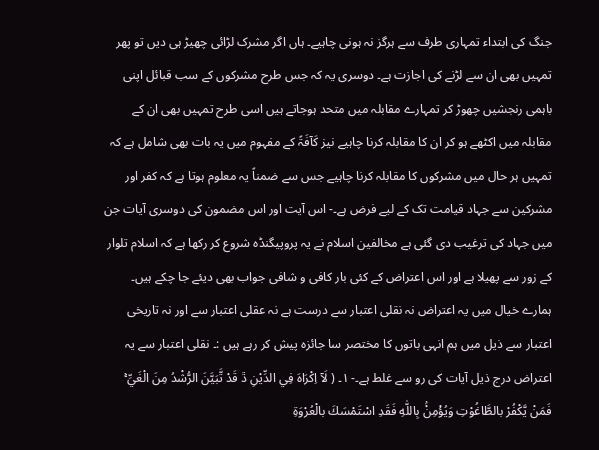جنگ کی ابتداء تمہاری طرف سے ہرگز نہ ہونی چاہیے۔ ہاں اگر مشرک لڑائی چھیڑ ہی دیں تو پھر تمہیں بھی ان سے لڑنے کی اجازت ہے۔ دوسری یہ کہ جس طرح مشرکوں کے سب قبائل اپنی باہمی رنجشیں چھوڑ کر تمہارے مقابلہ میں متحد ہوجاتے ہیں اسی طرح تمہیں بھی ان کے مقابلہ میں اکٹھے ہو کر ان کا مقابلہ کرنا چاہیے نیز کَآفَۃً کے مفہوم میں یہ بات بھی شامل ہے کہ تمہیں ہر حال میں مشرکوں کا مقابلہ کرنا چاہیے جس سے ضمناً یہ معلوم ہوتا ہے کہ کفر اور مشرکین سے جہاد قیامت تک کے لیے فرض ہے۔- اس آیت اور اس مضمون کی دوسری آیات جن میں جہاد کی ترغیب دی گئی ہے مخالفین اسلام نے یہ پروپیگنڈہ شروع کر رکھا ہے کہ اسلام تلوار کے زور سے پھیلا ہے اور اس اعتراض کے کئی بار کافی و شافی جواب بھی دیئے جا چکے ہیں۔ ہمارے خیال میں یہ اعتراض نہ نقلی اعتبار سے درست ہے نہ عقلی اعتبار سے اور نہ تاریخی اعتبار سے ذیل میں ہم انہی باتوں کا مختصر سا جائزہ پیش کر رہے ہیں :۔ نقلی اعتبار سے یہ اعتراض درج ذیل آیات کی رو سے غلط ہے۔- ١۔ ( لَآ اِكْرَاهَ فِي الدِّيْنِ ڐ قَدْ تَّبَيَّنَ الرُّشْدُ مِنَ الْغَيِّ ۚ فَمَنْ يَّكْفُرْ بالطَّاغُوْتِ وَيُؤْمِنْۢ بِاللّٰهِ فَقَدِ اسْتَمْسَكَ بالْعُرْوَةِ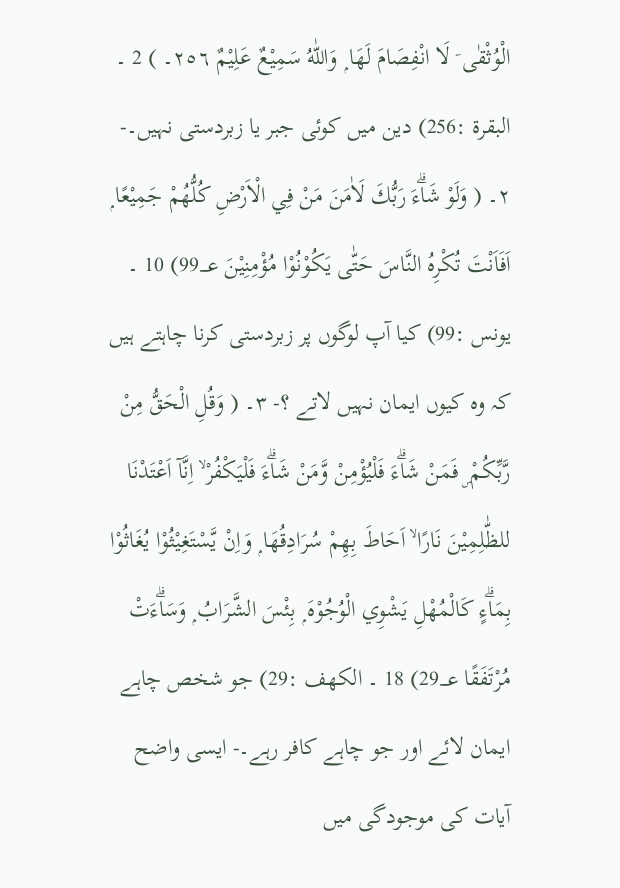الْوُثْقٰى ۤ لَا انْفِصَامَ لَهَا ۭ وَاللّٰهُ سَمِيْعٌ عَلِيْمٌ ٢٥٦۔ ) 2 ۔ البقرة :256) دین میں کوئی جبر یا زبردستی نہیں۔- ٢۔ ( وَلَوْ شَاۗءَ رَبُّكَ لَاٰمَنَ مَنْ فِي الْاَرْضِ كُلُّھُمْ جَمِيْعًا ۭ اَفَاَنْتَ تُكْرِهُ النَّاسَ حَتّٰى يَكُوْنُوْا مُؤْمِنِيْنَ 99؀) 10 ۔ یونس :99) کیا آپ لوگوں پر زبردستی کرنا چاہتے ہیں کہ وہ کیوں ایمان نہیں لاتے ؟- ٣۔ ( وَقُلِ الْحَقُّ مِنْ رَّبِّكُمْ ۣ فَمَنْ شَاۗءَ فَلْيُؤْمِنْ وَّمَنْ شَاۗءَ فَلْيَكْفُرْ ۙ اِنَّآ اَعْتَدْنَا للظّٰلِمِيْنَ نَارًا ۙ اَحَاطَ بِهِمْ سُرَادِقُهَا ۭ وَاِنْ يَّسْتَغِيْثُوْا يُغَاثُوْا بِمَاۗءٍ كَالْمُهْلِ يَشْوِي الْوُجُوْهَ ۭ بِئْسَ الشَّرَابُ ۭ وَسَاۗءَتْ مُرْتَفَقًا 29؀) 18 ۔ الكهف :29) جو شخص چاہے ایمان لائے اور جو چاہے کافر رہے۔- ایسی واضح آیات کی موجودگی میں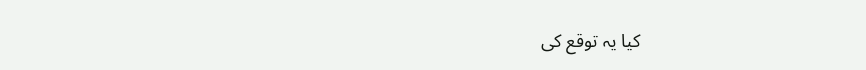کیا یہ توقع کی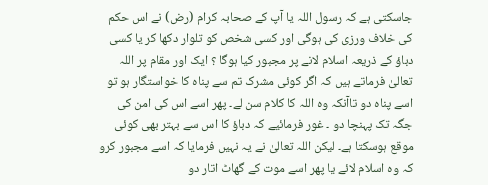جاسکتی ہے کہ رسول اللہ یا آپ کے صحابہ کرام (رض) نے اس حکم کی خلاف ورزی کی ہوگی اور کسی شخص کو تلوار دکھا کر یا کسی دباؤ کے ذریعہ اسلام لانے پر مجبور کیا ہوگا ؟ ایک اور مقام پر اللہ تعالیٰ فرماتے ہیں کہ اگر کوئی مشرک تم سے پناہ کا خواستگار ہو تو اسے پناہ دو تاآنکہ وہ اللہ کا کلام سن لے۔ پھر اسے اس کی امن کی جگہ تک پہنچا دو ۔ غور فرمائیے کہ دباؤ کا اس سے بہتر بھی کوئی موقع ہوسکتا ہے۔ لیکن اللہ تعالیٰ نے یہ نہیں فرمایا کہ اسے مجبور کرو کہ وہ اسلام لائے یا پھر اسے موت کے گھاٹ اتار دو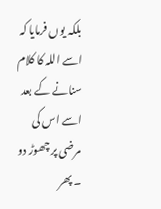بلکہ یوں فرمایا کہ اسے اللہ کا کلام سنانے کے بعد اسے اس کی مرضی پر چھوڑ دو ۔ پھر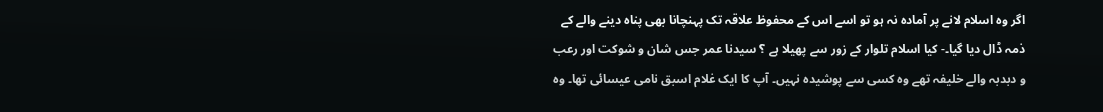اگر وہ اسلام لانے پر آمادہ نہ ہو تو اسے اس کے محفوظ علاقہ تک پہنچانا بھی پناہ دینے والے کے ذمہ ڈال دیا گیا۔- کیا اسلام تلوار کے زور سے پھیلا ہے ؟ سیدنا عمر جس شان و شوکت اور رعب و دبدبہ والے خلیفہ تھے وہ کسی سے پوشیدہ نہیں۔ آپ کا ایک غلام اسبق نامی عیسائی تھا۔ وہ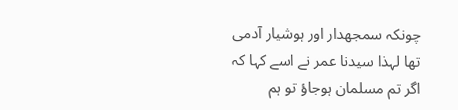چونکہ سمجھدار اور ہوشیار آدمی تھا لہذا سیدنا عمر نے اسے کہا کہ اگر تم مسلمان ہوجاؤ تو ہم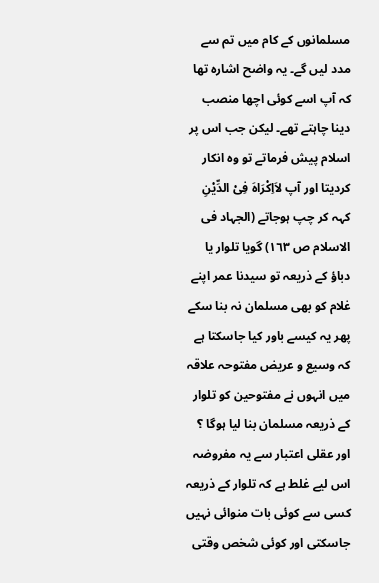مسلمانوں کے کام میں تم سے مدد لیں گے۔ یہ واضح اشارہ تھا کہ آپ اسے کوئی اچھا منصب دینا چاہتے تھے۔ لیکن جب اس پر اسلام پیش فرماتے تو وہ انکار کردیتا اور آپ لاَاِکْرَاہَ فِیْ الدِّیْنِ کہہ کر چپ ہوجاتے (الجہاد فی الاسلام ص ١٦٣) گویا تلوار یا دباؤ کے ذریعہ تو سیدنا عمر اپنے غلام کو بھی مسلمان نہ بنا سکے پھر یہ کیسے باور کیا جاسکتا ہے کہ وسیع و عریض مفتوحہ علاقہ میں انہوں نے مفتوحین کو تلوار کے ذریعہ مسلمان بنا لیا ہوگا ؟ اور عقلی اعتبار سے یہ مفروضہ اس لیے غلط ہے کہ تلوار کے ذریعہ کسی سے کوئی بات منوائی نہیں جاسکتی اور کوئی شخص وقتی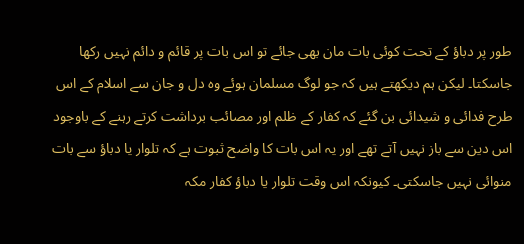طور پر دباؤ کے تحت کوئی بات مان بھی جائے تو اس بات پر قائم و دائم نہیں رکھا جاسکتا۔ لیکن ہم دیکھتے ہیں کہ جو لوگ مسلمان ہوئے وہ دل و جان سے اسلام کے اس طرح فدائی و شیدائی بن گئے کہ کفار کے ظلم اور مصائب برداشت کرتے رہنے کے باوجود اس دین سے باز نہیں آتے تھے اور یہ اس بات کا واضح ثبوت ہے کہ تلوار یا دباؤ سے بات منوائی نہیں جاسکتی۔ کیونکہ اس وقت تلوار یا دباؤ کفار مکہ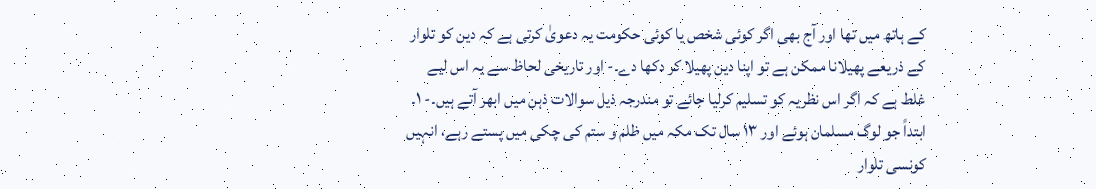کے ہاتھ میں تھا اور آج بھی اگر کوئی شخص یا کوئی حکومت یہ دعویٰ کرتی ہے کہ دین کو تلوار کے ذریعے پھیلانا ممکن ہے تو اپنا دین پھیلا کر دکھا دے۔- اور تاریخی لحاظ سے یہ اس لیے غلط ہے کہ اگر اس نظریہ کو تسلیم کرلیا جائے تو مندرجہ ذیل سوالات ذہن میں ابھر آتے ہیں۔- ١۔ ابتداً جو لوگ مسلمان ہوئے اور ١٣ سال تک مکہ میں ظلم و ستم کی چکی میں پستے رہے، انہیں کونسی تلوار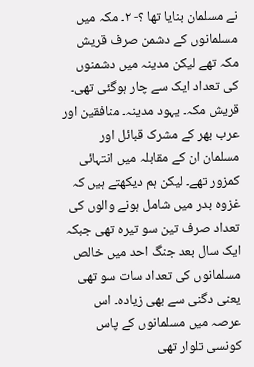نے مسلمان بنایا تھا ؟- ٢۔ مکہ میں مسلمانوں کے دشمن صرف قریش مکہ تھے لیکن مدینہ میں دشمنوں کی تعداد ایک سے چار ہوگئی تھی۔ قریش مکہ۔ یہود مدینہ۔ منافقین اور عرب بھر کے مشرک قبائل اور مسلمان ان کے مقابلہ میں انتہائی کمزور تھے۔ لیکن ہم دیکھتے ہیں کہ غزوہ بدر میں شامل ہونے والوں کی تعداد صرف تین سو تیرہ تھی جبکہ ایک سال بعد جنگ احد میں خالص مسلمانوں کی تعداد سات سو تھی یعنی دگنی سے بھی زیادہ۔ اس عرصہ میں مسلمانوں کے پاس کونسی تلوار تھی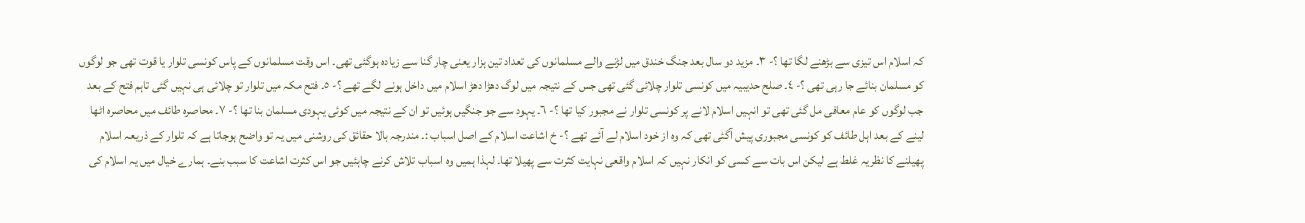کہ اسلام اس تیزی سے بڑھنے لگا تھا ؟- ٣۔ مزید دو سال بعد جنگ خندق میں لڑنے والے مسلمانوں کی تعداد تین ہزار یعنی چار گنا سے زیادہ ہوگئی تھی۔ اس وقت مسلمانوں کے پاس کونسی تلوار یا قوت تھی جو لوگوں کو مسلمان بنائے جا رہی تھی ؟- ٤۔ صلح حدیبیہ میں کونسی تلوار چلائی گئی تھی جس کے نتیجہ میں لوگ دھڑا دھڑ اسلام میں داخل ہونے لگے تھے ؟- ٥۔ فتح مکہ میں تلوار تو چلائی ہی نہیں گئی تاہم فتح کے بعد جب لوگوں کو عام معافی مل گئی تھی تو انہیں اسلام لانے پر کونسی تلوار نے مجبور کیا تھا ؟- ٦۔ یہود سے جو جنگیں ہوئیں تو ان کے نتیجہ میں کوئی یہودی مسلمان بنا تھا ؟- ٧۔ محاصرہ طائف میں محاصرہ اٹھا لینے کے بعد اہل طائف کو کونسی مجبوری پیش آگئی تھی کہ وہ از خود اسلام لے آئے تھے ؟- خ اشاعت اسلام کے اصل اسباب :۔ مندرجہ بالا حقائق کی روشنی میں یہ تو واضح ہوجاتا ہے کہ تلوار کے ذریعہ اسلام پھیلنے کا نظریہ غلط ہے لیکن اس بات سے کسی کو انکار نہیں کہ اسلام واقعی نہایت کثرت سے پھیلا تھا۔ لہذا ہمیں وہ اسباب تلاش کرنے چاہئیں جو اس کثرت اشاعت کا سبب بنے۔ ہمارے خیال میں یہ اسلام کی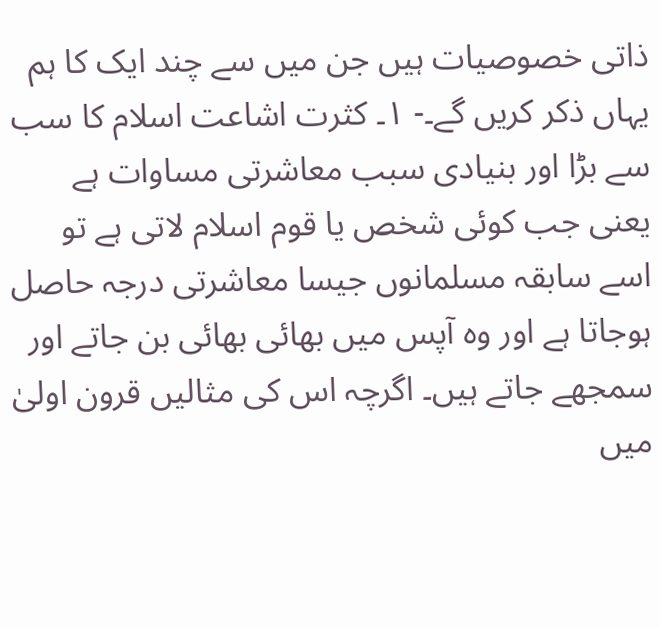ذاتی خصوصیات ہیں جن میں سے چند ایک کا ہم یہاں ذکر کریں گے۔- ١۔ کثرت اشاعت اسلام کا سب سے بڑا اور بنیادی سبب معاشرتی مساوات ہے یعنی جب کوئی شخص یا قوم اسلام لاتی ہے تو اسے سابقہ مسلمانوں جیسا معاشرتی درجہ حاصل ہوجاتا ہے اور وہ آپس میں بھائی بھائی بن جاتے اور سمجھے جاتے ہیں۔ اگرچہ اس کی مثالیں قرون اولیٰ میں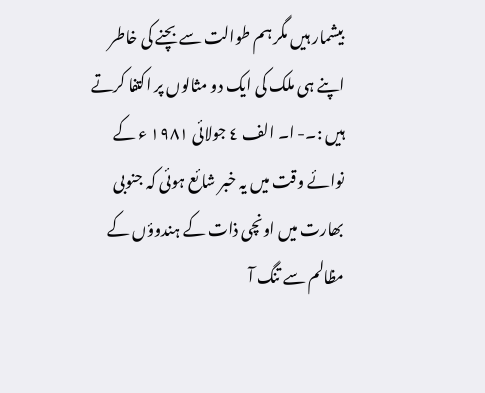بیشمار ہیں مگر ہم طوالت سے بچنے کی خاطر اپنے ہی ملک کی ایک دو مثالوں پر اکتفا کرتے ہیں :۔- ا۔ الف ٤ جولائی ١٩٨١ ء کے نوائے وقت میں یہ خبر شائع ہوئی کہ جنوبی بھارت میں اونچی ذات کے ہندوؤں کے مظالم سے تنگ آ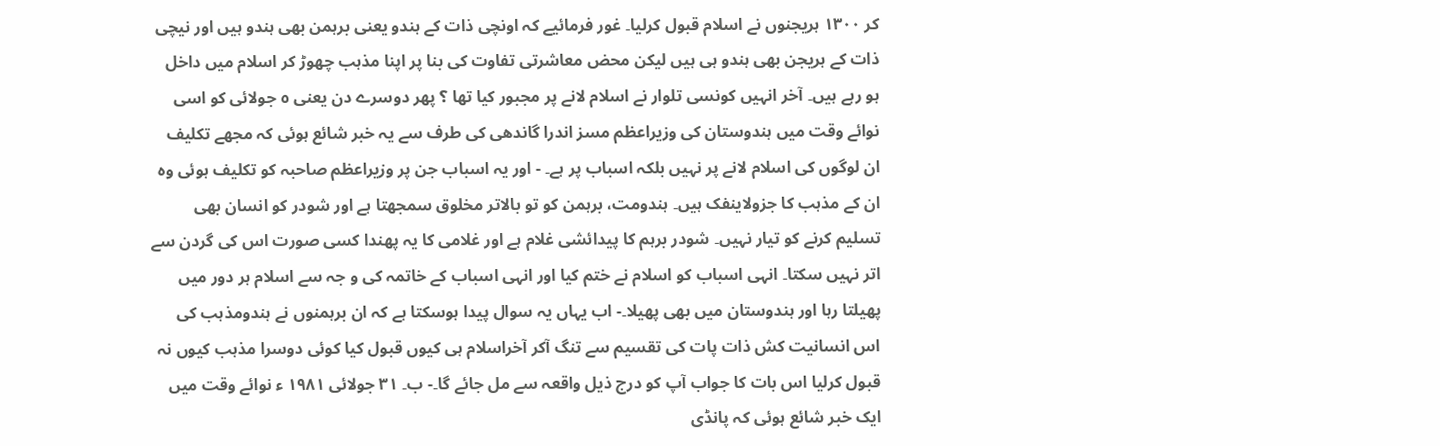کر ١٣٠٠ ہریجنوں نے اسلام قبول کرلیا۔ غور فرمائیے کہ اونچی ذات کے ہندو یعنی برہمن بھی ہندو ہیں اور نیچی ذات کے ہریجن بھی ہندو ہی ہیں لیکن محض معاشرتی تفاوت کی بنا پر اپنا مذہب چھوڑ کر اسلام میں داخل ہو رہے ہیں۔ آخر انہیں کونسی تلوار نے اسلام لانے پر مجبور کیا تھا ؟ پھر دوسرے دن یعنی ٥ جولائی کو اسی نوائے وقت میں ہندوستان کی وزیراعظم مسز اندرا گاندھی کی طرف سے یہ خبر شائع ہوئی کہ مجھے تکلیف ان لوگوں کی اسلام لانے پر نہیں بلکہ اسباب پر ہے۔ - اور یہ اسباب جن پر وزیراعظم صاحبہ کو تکلیف ہوئی وہ ان کے مذہب کا جزولاینفک ہیں۔ ہندومت، برہمن کو تو بالاتر مخلوق سمجھتا ہے اور شودر کو انسان بھی تسلیم کرنے کو تیار نہیں۔ شودر برہم کا پیدائشی غلام ہے اور غلامی کا یہ پھندا کسی صورت اس کی گردن سے اتر نہیں سکتا۔ انہی اسباب کو اسلام نے ختم کیا اور انہی اسباب کے خاتمہ کی و جہ سے اسلام ہر دور میں پھیلتا رہا اور ہندوستان میں بھی پھیلا۔- اب یہاں یہ سوال پیدا ہوسکتا ہے کہ ان برہمنوں نے ہندومذہب کی اس انسانیت کش ذات پات کی تقسیم سے تنگ آکر آخراسلام ہی کیوں قبول کیا کوئی دوسرا مذہب کیوں نہ قبول کرلیا اس بات کا جواب آپ کو درج ذیل واقعہ سے مل جائے گا۔- ب۔ ٣١ جولائی ١٩٨١ ء نوائے وقت میں ایک خبر شائع ہوئی کہ پانڈی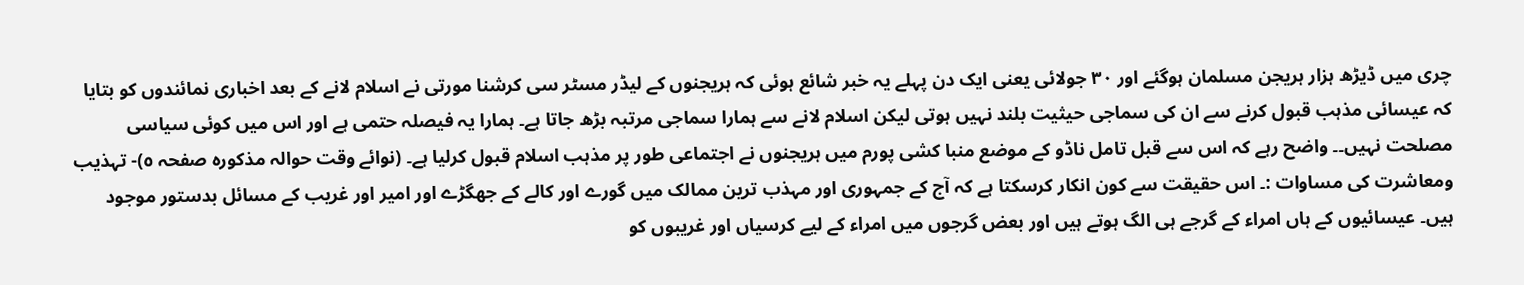چری میں ڈیڑھ ہزار ہریجن مسلمان ہوگئے اور ٣٠ جولائی یعنی ایک دن پہلے یہ خبر شائع ہوئی کہ ہریجنوں کے لیڈر مسٹر سی کرشنا مورتی نے اسلام لانے کے بعد اخباری نمائندوں کو بتایا کہ عیسائی مذہب قبول کرنے سے ان کی سماجی حیثیت بلند نہیں ہوتی لیکن اسلام لانے سے ہمارا سماجی مرتبہ بڑھ جاتا ہے۔ ہمارا یہ فیصلہ حتمی ہے اور اس میں کوئی سیاسی مصلحت نہیں۔۔ واضح رہے کہ اس سے قبل تامل ناڈو کے موضع منبا کشی پورم میں ہریجنوں نے اجتماعی طور پر مذہب اسلام قبول کرلیا ہے۔ (نوائے وقت حوالہ مذکورہ صفحہ ٥)- تہذیب ومعاشرت کی مساوات :۔ اس حقیقت سے کون انکار کرسکتا ہے کہ آج کے جمہوری اور مہذب ترین ممالک میں گورے اور کالے کے جھگڑے اور امیر اور غریب کے مسائل بدستور موجود ہیں۔ عیسائیوں کے ہاں امراء کے گرجے ہی الگ ہوتے ہیں اور بعض گرجوں میں امراء کے لیے کرسیاں اور غریبوں کو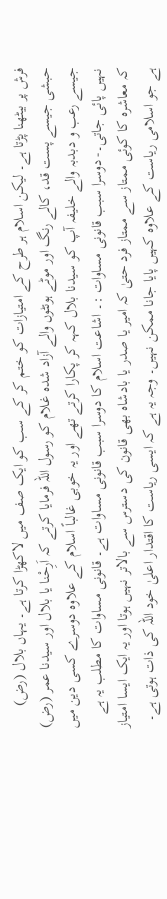فرش پر بیٹھنا پڑتا ہے۔ لیکن اسلام ہر طرح کے امتیازات کو ختم کر کے سب کو ایک صف میں لاکھڑا کرتا ہے۔ یہاں بلال (رض) حبشی جیسے پست قد، کالے رنگ اور موٹے ہونٹوں والے آزاد شدہ غلام کو رسول اللہ فرمایا کرتے کہ اَرِحْنا یا بلال اور سیدنا عمر (رض) جیسے رعب و دبدبہ والے خلیفہ آپ کو سیدنا بلال کہہ کر پکارا کرتے تھے اور یہ خوبی غالباً اسلام کے علاوہ دوسرے کسی دین میں نہیں پائی جاتی۔- دوسرا سبب قانونی مساوات :۔ اشاعت اسلام کا دوسرا سبب قانونی مساوات ہے۔ قانونی مساوات کا مطلب یہ ہے کہ معاشرہ کا کوئی ممتاز سے ممتاز فرد حتیٰ کہ امیر یا صدر یا بادشاہ بھی قانون کی دسترس سے بالاتر نہیں ہوتا اور یہ ایک ایسا امتیاز ہے جو اسلامی ریاست کے علاوہ کہیں پایا جانا ممکن نہیں۔ وجہ یہ ہے کہ ایسی ریاست کا اقتدار اعلیٰ خود اللہ کی ذات ہوتی ہے۔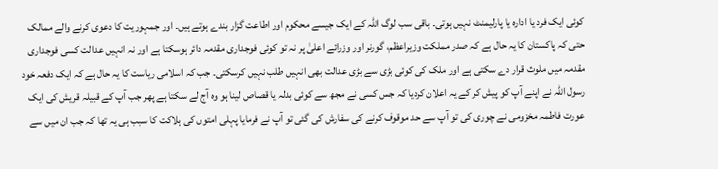کوئی ایک فرد یا ادارہ یا پارلیمنٹ نہیں ہوتی۔ باقی سب لوگ اللہ کے ایک جیسے محکوم اور اطاعت گزار بندے ہوتے ہیں۔ اور جمہوریت کا دعوی کرنے والے ممالک حتی کہ پاکستان کا یہ حال ہے کہ صدر مملکت وزیراعظم، گورنر اور وزرائے اعلیٰ پر نہ تو کوئی فوجداری مقدمہ دائر ہوسکتا ہے اور نہ انہیں عدالت کسی فوجداری مقدمہ میں ملوث قرار دے سکتی ہے اور ملک کی کوئی بڑی سے بڑی عدالت بھی انہیں طلب نہیں کرسکتی۔ جب کہ اسلامی ریاست کا یہ حال ہے کہ ایک دفعہ خود رسول اللہ نے اپنے آپ کو پیش کر کے یہ اعلان کردیا کہ جس کسی نے مجھ سے کوئی بدلہ یا قصاص لینا ہو وہ آج لے سکتا ہے پھر جب آپ کے قبیلہ قریش کی ایک عورت فاطمہ مخزومی نے چوری کی تو آپ سے حد موقوف کرنے کی سفارش کی گئی تو آپ نے فرمایا پہلی امتوں کی ہلاکت کا سبب ہی یہ تھا کہ جب ان میں سے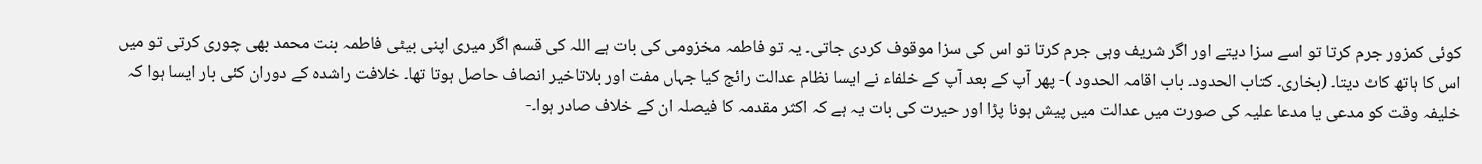کوئی کمزور جرم کرتا تو اسے سزا دیتے اور اگر شریف وہی جرم کرتا تو اس کی سزا موقوف کردی جاتی۔ یہ تو فاطمہ مخزومی کی بات ہے اللہ کی قسم اگر میری اپنی بیٹی فاطمہ بنت محمد بھی چوری کرتی تو میں اس کا ہاتھ کاٹ دیتا۔ (بخاری۔ کتاب الحدود۔ باب اقامہ الحدود )- پھر آپ کے بعد آپ کے خلفاء نے ایسا نظام عدالت رائج کیا جہاں مفت اور بلاتاخیر انصاف حاصل ہوتا تھا۔ خلافت راشدہ کے دوران کئی بار ایسا ہوا کہ خلیفہ وقت کو مدعی یا مدعا علیہ کی صورت میں عدالت میں پیش ہونا پڑا اور حیرت کی بات یہ ہے کہ اکثر مقدمہ کا فیصلہ ان کے خلاف صادر ہوا۔-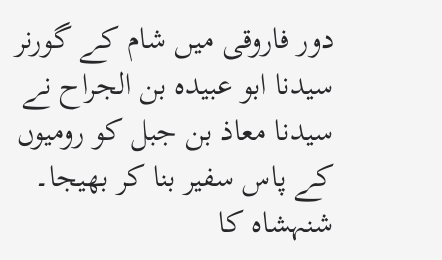دور فاروقی میں شام کے گورنر سیدنا ابو عبیدہ بن الجراح نے سیدنا معاذ بن جبل کو رومیوں کے پاس سفیر بنا کر بھیجا۔ شنہشاہ کا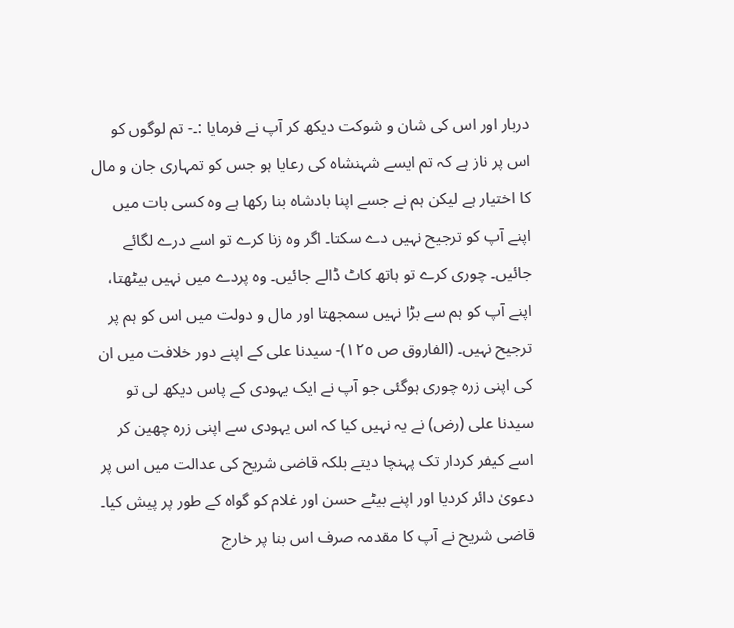دربار اور اس کی شان و شوکت دیکھ کر آپ نے فرمایا :۔- تم لوگوں کو اس پر ناز ہے کہ تم ایسے شہنشاہ کی رعایا ہو جس کو تمہاری جان و مال کا اختیار ہے لیکن ہم نے جسے اپنا بادشاہ بنا رکھا ہے وہ کسی بات میں اپنے آپ کو ترجیح نہیں دے سکتا۔ اگر وہ زنا کرے تو اسے درے لگائے جائیں۔ چوری کرے تو ہاتھ کاٹ ڈالے جائیں۔ وہ پردے میں نہیں بیٹھتا، اپنے آپ کو ہم سے بڑا نہیں سمجھتا اور مال و دولت میں اس کو ہم پر ترجیح نہیں۔ (الفاروق ص ١٢٥)- سیدنا علی کے اپنے دور خلافت میں ان کی اپنی زرہ چوری ہوگئی جو آپ نے ایک یہودی کے پاس دیکھ لی تو سیدنا علی (رض) نے یہ نہیں کیا کہ اس یہودی سے اپنی زرہ چھین کر اسے کیفر کردار تک پہنچا دیتے بلکہ قاضی شریح کی عدالت میں اس پر دعویٰ دائر کردیا اور اپنے بیٹے حسن اور غلام کو گواہ کے طور پر پیش کیا۔ قاضی شریح نے آپ کا مقدمہ صرف اس بنا پر خارج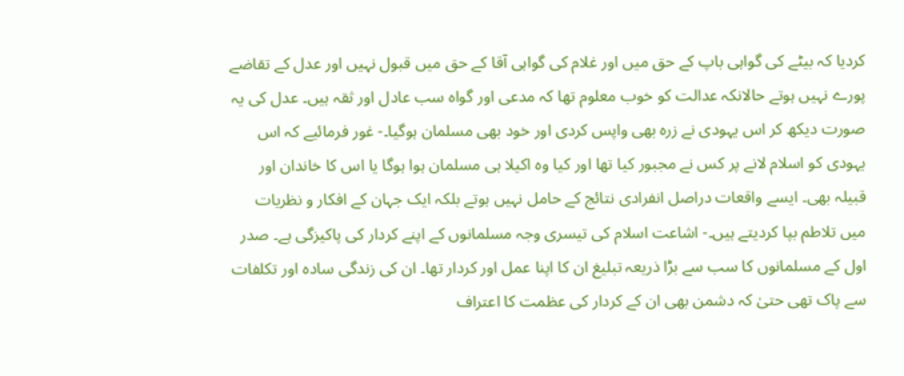کردیا کہ بیٹے کی گواہی باپ کے حق میں اور غلام کی گواہی آقا کے حق میں قبول نہیں اور عدل کے تقاضے پورے نہیں ہوتے حالانکہ عدالت کو خوب معلوم تھا کہ مدعی اور گواہ سب عادل اور ثقہ ہیں۔ عدل کی یہ صورت دیکھ کر اس یہودی نے زرہ بھی واپس کردی اور خود بھی مسلمان ہوگیا۔- غور فرمائیے کہ اس یہودی کو اسلام لانے پر کس نے مجبور کیا تھا اور کیا وہ اکیلا ہی مسلمان ہوا ہوگا یا اس کا خاندان اور قبیلہ بھی۔ ایسے واقعات دراصل انفرادی نتائج کے حامل نہیں ہوتے بلکہ ایک جہان کے افکار و نظریات میں تلاطم بپا کردیتے ہیں۔- اشاعت اسلام کی تیسری وجہ مسلمانوں کے اپنے کردار کی پاکیزگی ہے۔ صدر اول کے مسلمانوں کا سب سے بڑا ذریعہ تبلیغ ان کا اپنا عمل اور کردار تھا۔ ان کی زندگی سادہ اور تکلفات سے پاک تھی حتیٰ کہ دشمن بھی ان کے کردار کی عظمت کا اعتراف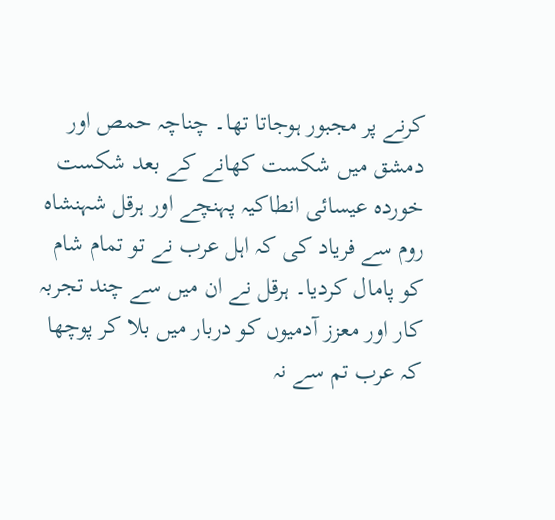کرنے پر مجبور ہوجاتا تھا۔ چناچہ حمص اور دمشق میں شکست کھانے کے بعد شکست خوردہ عیسائی انطاکیہ پہنچے اور ہرقل شہنشاہ روم سے فریاد کی کہ اہل عرب نے تو تمام شام کو پامال کردیا۔ ہرقل نے ان میں سے چند تجربہ کار اور معزز آدمیوں کو دربار میں بلا کر پوچھا کہ عرب تم سے نہ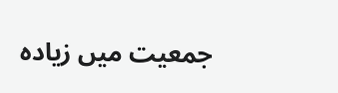جمعیت میں زیادہ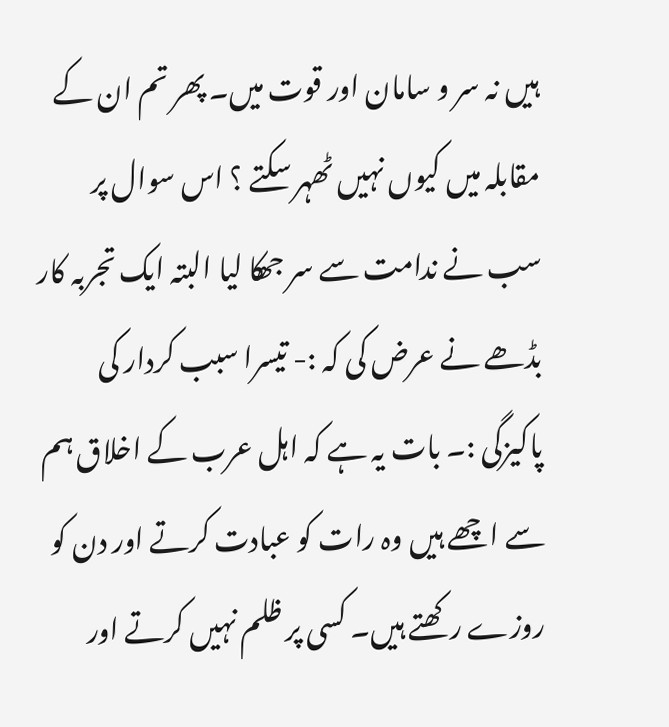ہیں نہ سر و سامان اور قوت میں۔ پھر تم ان کے مقابلہ میں کیوں نہیں ٹھہر سکتے ؟ اس سوال پر سب نے ندامت سے سر جھکا لیا البتہ ایک تجربہ کار بڈھے نے عرض کی کہ :- تیسرا سبب کردار کی پاکیزگی :۔ بات یہ ہے کہ اہل عرب کے اخلاق ہم سے اچھے ہیں وہ رات کو عبادت کرتے اور دن کو روزے رکھتے ہیں۔ کسی پر ظلم نہیں کرتے اور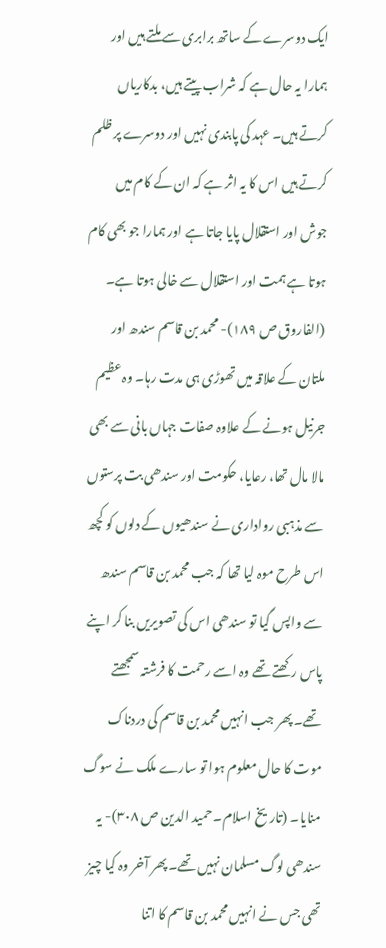ایک دوسرے کے ساتھ برابری سے ملتے ہیں اور ہمارا یہ حال ہے کہ شراب پیتے ہیں، بدکاریاں کرتے ہیں۔ عہد کی پابندی نہیں اور دوسرے پر ظلم کرتے ہیں اس کا یہ اثر ہے کہ ان کے کام میں جوش اور استقلال پایا جاتا ہے اور ہمارا جو بھی کام ہوتا ہے ہمت اور استقلال سے خالی ہوتا ہے۔ (الفاروق ص ١٨٩)- محمد بن قاسم سندھ اور ملتان کے علاقہ میں تھوڑی ہی مدت رہا۔ وہ عظیم جرنیل ہونے کے علاوہ صفات جہاں بانی سے بھی مالا مال تھا، رعایا، حکومت اور سندھی بت پرستوں سے مذہبی رواداری نے سندھیوں کے دلوں کو کچھ اس طرح موہ لیا تھا کہ جب محمد بن قاسم سندھ سے واپس گیا تو سندھی اس کی تصویریں بنا کر اپنے پاس رکھتے تھے وہ اسے رحمت کا فرشتہ سمجھتے تھے۔ پھر جب انہیں محمد بن قاسم کی دردناک موت کا حال معلوم ہوا تو سارے ملک نے سوگ منایا۔ (تاریخ اسلام۔ حمید الدین ص ٣٠٨)- یہ سندھی لوگ مسلمان نہیں تھے۔ پھر آخر وہ کیا چیز تھی جس نے انہیں محمد بن قاسم کا اتنا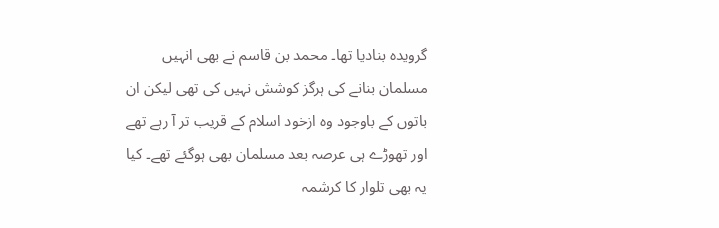گرویدہ بنادیا تھا۔ محمد بن قاسم نے بھی انہیں مسلمان بنانے کی ہرگز کوشش نہیں کی تھی لیکن ان باتوں کے باوجود وہ ازخود اسلام کے قریب تر آ رہے تھے اور تھوڑے ہی عرصہ بعد مسلمان بھی ہوگئے تھے۔ کیا یہ بھی تلوار کا کرشمہ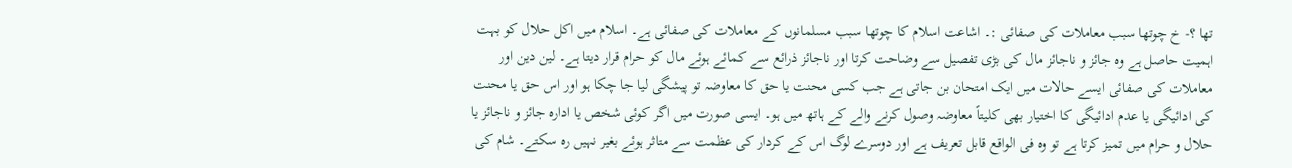تھا ؟- خ چوتھا سبب معاملات کی صفائی :۔ اشاعت اسلام کا چوتھا سبب مسلمانوں کے معاملات کی صفائی ہے۔ اسلام میں اکل حلال کو بہت اہمیت حاصل ہے وہ جائز و ناجائز مال کی بڑی تفصیل سے وضاحت کرتا اور ناجائز ذرائع سے کمائے ہوئے مال کو حرام قرار دیتا ہے۔ لین دین اور معاملات کی صفائی ایسے حالات میں ایک امتحان بن جاتی ہے جب کسی محنت یا حق کا معاوضہ تو پیشگی لیا جا چکا ہو اور اس حق یا محنت کی ادائیگی یا عدم ادائیگی کا اختیار بھی کلیتاً معاوضہ وصول کرنے والے کے ہاتھ میں ہو۔ ایسی صورت میں اگر کوئی شخص یا ادارہ جائز و ناجائز یا حلال و حرام میں تمیز کرتا ہے تو وہ فی الواقع قابل تعریف ہے اور دوسرے لوگ اس کے کردار کی عظمت سے متاثر ہوئے بغیر نہیں رہ سکتے۔ شام کی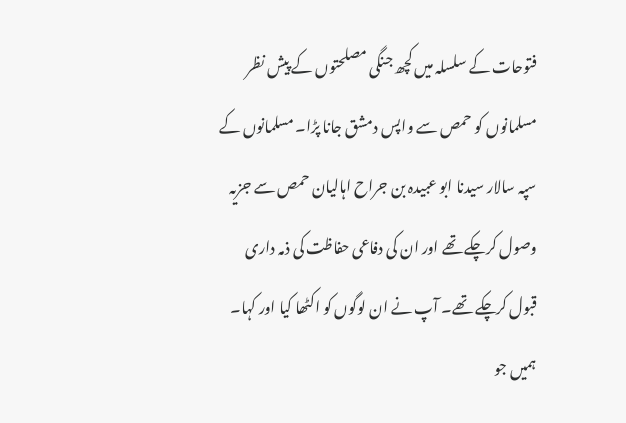فتوحات کے سلسلہ میں کچھ جنگی مصلحتوں کے پیش نظر مسلمانوں کو حمص سے واپس دمشق جانا پڑا۔ مسلمانوں کے سپہ سالار سیدنا ابو عبیدہ بن جراح اہالیان حمص سے جزیہ وصول کرچکے تھے اور ان کی دفاعی حفاظت کی ذمہ داری قبول کرچکے تھے۔ آپ نے ان لوگوں کو اکٹھا کیا اور کہا۔ ہمیں جو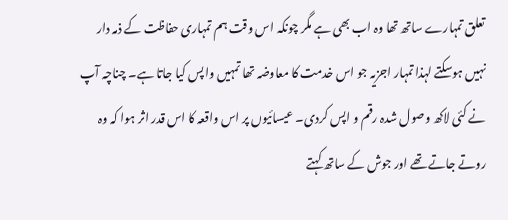تعلق تمہارے ساتھ تھا وہ اب بھی ہے مگر چونکہ اس وقت ہم تمہاری حفاظت کے ذمہ دار نہیں ہوسکتے لہذا تمہار اجزیہ جو اس خدمت کا معاوضہ تھا تمہیں واپس کیا جاتا ہے۔ چناچہ آپ نے کئی لاکھ وصول شدہ رقم و اپس کردی۔ عیسائیوں پر اس واقعہ کا اس قدر اثر ہوا کہ وہ روتے جاتے تھے اور جوش کے ساتھ کہتے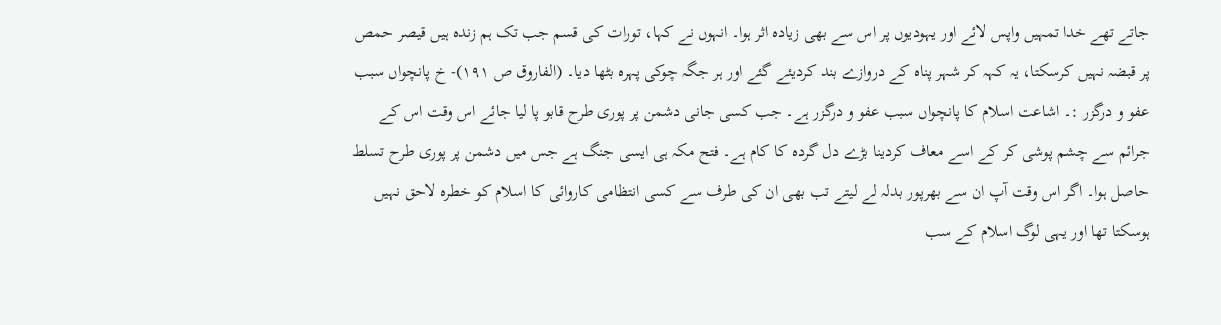جاتے تھے خدا تمہیں واپس لائے اور یہودیوں پر اس سے بھی زیادہ اثر ہوا۔ انہوں نے کہا، تورات کی قسم جب تک ہم زندہ ہیں قیصر حمص پر قبضہ نہیں کرسکتا، یہ کہہ کر شہر پناہ کے دروازے بند کردیئے گئے اور ہر جگہ چوکی پہرہ بٹھا دیا۔ (الفاروق ص ١٩١)- خ پانچواں سبب عفو و درگزر :۔ اشاعت اسلام کا پانچواں سبب عفو و درگزر ہے۔ جب کسی جانی دشمن پر پوری طرح قابو پا لیا جائے اس وقت اس کے جرائم سے چشم پوشی کر کے اسے معاف کردینا بڑے دل گردہ کا کام ہے۔ فتح مکہ ہی ایسی جنگ ہے جس میں دشمن پر پوری طرح تسلط حاصل ہوا۔ اگر اس وقت آپ ان سے بھرپور بدلہ لے لیتے تب بھی ان کی طرف سے کسی انتظامی کاروائی کا اسلام کو خطرہ لاحق نہیں ہوسکتا تھا اور یہی لوگ اسلام کے سب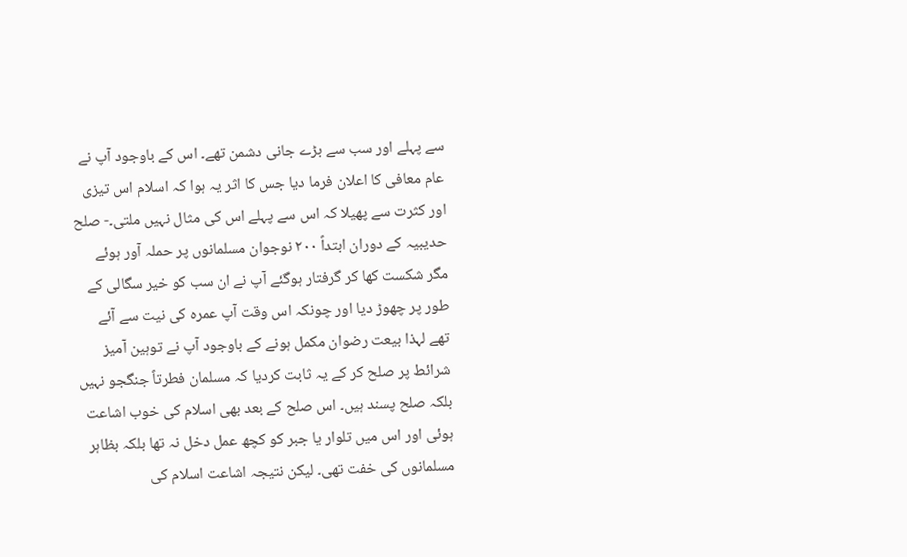سے پہلے اور سب سے بڑے جانی دشمن تھے۔ اس کے باوجود آپ نے عام معافی کا اعلان فرما دیا جس کا اثر یہ ہوا کہ اسلام اس تیزی اور کثرت سے پھیلا کہ اس سے پہلے اس کی مثال نہیں ملتی۔- صلح حدیبیہ کے دوران ابتداً ٢٠٠ نوجوان مسلمانوں پر حملہ آور ہوئے مگر شکست کھا کر گرفتار ہوگئے آپ نے ان سب کو خیر سگالی کے طور پر چھوڑ دیا اور چونکہ اس وقت آپ عمرہ کی نیت سے آئے تھے لہذا بیعت رضوان مکمل ہونے کے باوجود آپ نے توہین آمیز شرائط پر صلح کر کے یہ ثابت کردیا کہ مسلمان فطرتاً جنگجو نہیں بلکہ صلح پسند ہیں۔ اس صلح کے بعد بھی اسلام کی خوب اشاعت ہوئی اور اس میں تلوار یا جبر کو کچھ عمل دخل نہ تھا بلکہ بظاہر مسلمانوں کی خفت تھی۔ لیکن نتیجہ اشاعت اسلام کی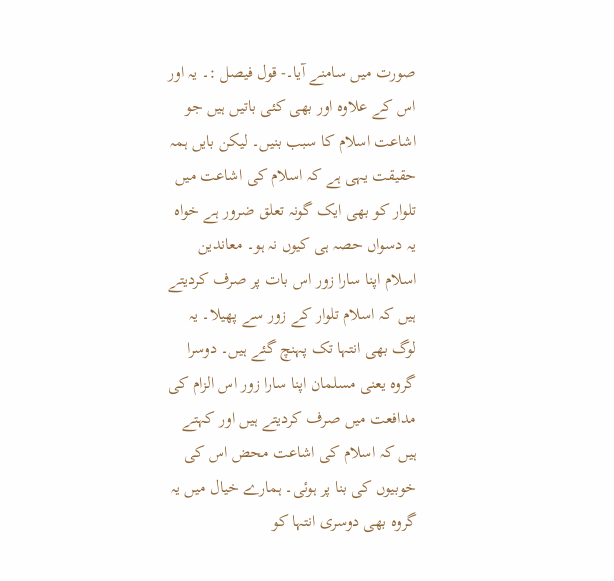صورت میں سامنے آیا۔- قول فیصل :۔ یہ اور اس کے علاوہ اور بھی کئی باتیں ہیں جو اشاعت اسلام کا سبب بنیں۔ لیکن بایں ہمہ حقیقت یہی ہے کہ اسلام کی اشاعت میں تلوار کو بھی ایک گونہ تعلق ضرور ہے خواہ یہ دسواں حصہ ہی کیوں نہ ہو۔ معاندین اسلام اپنا سارا زور اس بات پر صرف کردیتے ہیں کہ اسلام تلوار کے زور سے پھیلا۔ یہ لوگ بھی انتہا تک پہنچ گئے ہیں۔ دوسرا گروہ یعنی مسلمان اپنا سارا زور اس الزام کی مدافعت میں صرف کردیتے ہیں اور کہتے ہیں کہ اسلام کی اشاعت محض اس کی خوبیوں کی بنا پر ہوئی۔ ہمارے خیال میں یہ گروہ بھی دوسری انتہا کو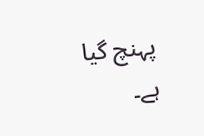پہنچ گیا ہے۔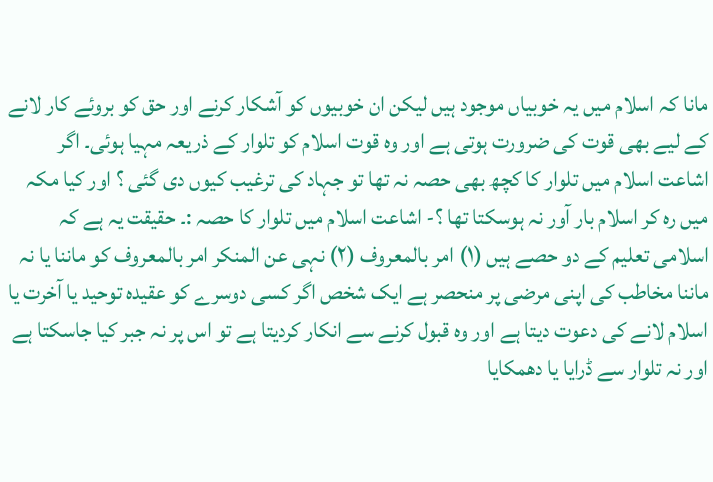مانا کہ اسلام میں یہ خوبیاں موجود ہیں لیکن ان خوبیوں کو آشکار کرنے اور حق کو بروئے کار لانے کے لیے بھی قوت کی ضرورت ہوتی ہے اور وہ قوت اسلام کو تلوار کے ذریعہ مہیا ہوئی۔ اگر اشاعت اسلام میں تلوار کا کچھ بھی حصہ نہ تھا تو جہاد کی ترغیب کیوں دی گئی ؟ اور کیا مکہ میں رہ کر اسلام بار آور نہ ہوسکتا تھا ؟- اشاعت اسلام میں تلوار کا حصہ :۔ حقیقت یہ ہے کہ اسلامی تعلیم کے دو حصے ہیں (١) امر بالمعروف (٢) نہی عن المنکر امر بالمعروف کو ماننا یا نہ ماننا مخاطب کی اپنی مرضی پر منحصر ہے ایک شخص اگر کسی دوسرے کو عقیدہ توحید یا آخرت یا اسلام لانے کی دعوت دیتا ہے اور وہ قبول کرنے سے انکار کردیتا ہے تو اس پر نہ جبر کیا جاسکتا ہے اور نہ تلوار سے ڈرایا یا دھمکایا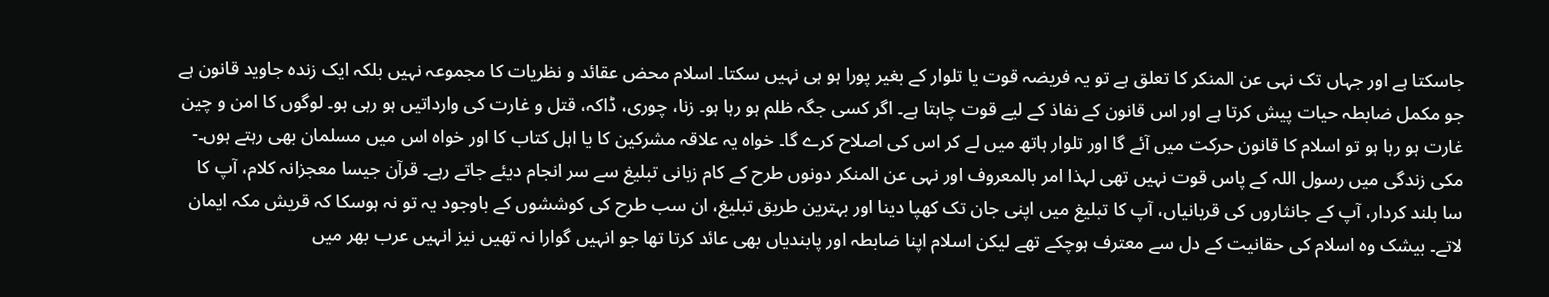جاسکتا ہے اور جہاں تک نہی عن المنکر کا تعلق ہے تو یہ فریضہ قوت یا تلوار کے بغیر پورا ہو ہی نہیں سکتا۔ اسلام محض عقائد و نظریات کا مجموعہ نہیں بلکہ ایک زندہ جاوید قانون ہے جو مکمل ضابطہ حیات پیش کرتا ہے اور اس قانون کے نفاذ کے لیے قوت چاہتا ہے۔ اگر کسی جگہ ظلم ہو رہا ہو۔ زنا، چوری، ڈاکہ، قتل و غارت کی وارداتیں ہو رہی ہو۔ لوگوں کا امن و چین غارت ہو رہا ہو تو اسلام کا قانون حرکت میں آئے گا اور تلوار ہاتھ میں لے کر اس کی اصلاح کرے گا۔ خواہ یہ علاقہ مشرکین کا یا اہل کتاب کا اور خواہ اس میں مسلمان بھی رہتے ہوں۔- مکی زندگی میں رسول اللہ کے پاس قوت نہیں تھی لہذا امر بالمعروف اور نہی عن المنکر دونوں طرح کے کام زبانی تبلیغ سے سر انجام دیئے جاتے رہے۔ قرآن جیسا معجزانہ کلام، آپ کا سا بلند کردار، آپ کے جانثاروں کی قربانیاں، آپ کا تبلیغ میں اپنی جان تک کھپا دینا اور بہترین طریق تبلیغ، ان سب طرح کی کوششوں کے باوجود یہ تو نہ ہوسکا کہ قریش مکہ ایمان لاتے۔ بیشک وہ اسلام کی حقانیت کے دل سے معترف ہوچکے تھے لیکن اسلام اپنا ضابطہ اور پابندیاں بھی عائد کرتا تھا جو انہیں گوارا نہ تھیں نیز انہیں عرب بھر میں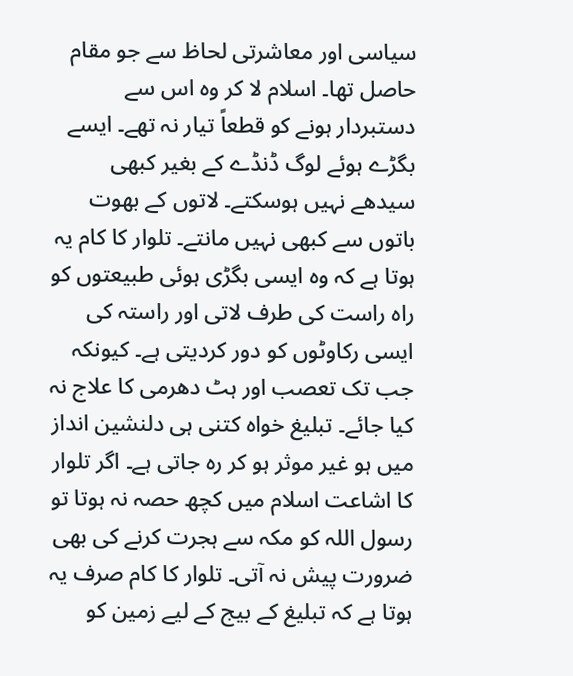سیاسی اور معاشرتی لحاظ سے جو مقام حاصل تھا۔ اسلام لا کر وہ اس سے دستبردار ہونے کو قطعاً تیار نہ تھے۔ ایسے بگڑے ہوئے لوگ ڈنڈے کے بغیر کبھی سیدھے نہیں ہوسکتے۔ لاتوں کے بھوت باتوں سے کبھی نہیں مانتے۔ تلوار کا کام یہ ہوتا ہے کہ وہ ایسی بگڑی ہوئی طبیعتوں کو راہ راست کی طرف لاتی اور راستہ کی ایسی رکاوٹوں کو دور کردیتی ہے۔ کیونکہ جب تک تعصب اور ہٹ دھرمی کا علاج نہ کیا جائے۔ تبلیغ خواہ کتنی ہی دلنشین انداز میں ہو غیر موثر ہو کر رہ جاتی ہے۔ اگر تلوار کا اشاعت اسلام میں کچھ حصہ نہ ہوتا تو رسول اللہ کو مکہ سے ہجرت کرنے کی بھی ضرورت پیش نہ آتی۔ تلوار کا کام صرف یہ ہوتا ہے کہ تبلیغ کے بیج کے لیے زمین کو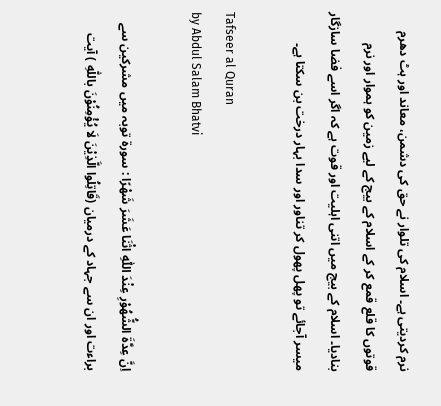نرم کردیتی ہے۔ اسلام کی تلوار نے حق کی دشمن، معاند اور ہٹ دھرم قوتوں کا قلع قمع کر کے اسلام کے بیج کے لیے زمین کو ہموار اور نرم بنادیا۔ اسلام کے بیج میں اتنی اہلیت اور قوت ہے کہ اگر اسے فضا سازگار میسر آجائے تو پھل پھول کر تناور اور سدا بہار درخت بن سکتا ہے۔

Tafseer al Quran
by Abdul Salam Bhatvi

اِنَّ عِدَّةَ الشُّهُوْرِ عِنْدَ اللّٰهِ اثْنَا عَشَرَ شَهْرًا : سورة توبہ میں مشرکین سے براءت اور ان سے جہاد کے درمیان (قَاتِلُوا الَّذِيْنَ لَا يُؤْمِنُوْنَ باللّٰهِ ) آیت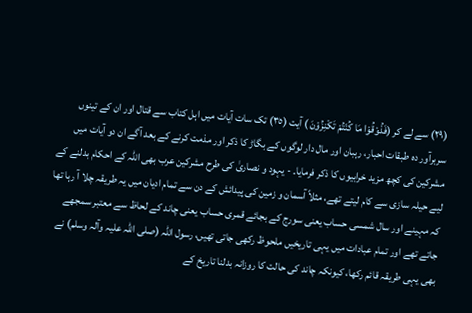(٢٩) سے لے کر (فَذُوْقُوْا مَا كُنْتُمْ تَكْنِزُوْنَ ) آیت (٣٥) تک سات آیات میں اہل کتاب سے قتال اور ان کے تینوں سربرآور دہ طبقات احبار، رہبان اور مال دار لوگوں کے بگاڑ کا ذکر اور مذمت کرنے کے بعد آگے ان دو آیات میں مشرکین کی کچھ مزید خرابیوں کا ذکر فرمایا۔ - یہود و نصاریٰ کی طرح مشرکین عرب بھی اللہ کے احکام بدلنے کے لیے حیلہ سازی سے کام لیتے تھے، مثلاً آسمان و زمین کی پیدائش کے دن سے تمام ادیان میں یہ طریقہ چلا آ رہا تھا کہ مہینے اور سال شمسی حساب یعنی سورج کے بجائے قمری حساب یعنی چاند کے لحاظ سے معتبر سمجھے جاتے تھے اور تمام عبادات میں یہی تاریخیں ملحوظ رکھی جاتی تھیں، رسول اللہ (صلی اللہ علیہ وآلہ وسلم) نے بھی یہی طریقہ قائم رکھا، کیونکہ چاند کی حالت کا روزانہ بدلنا تاریخ کے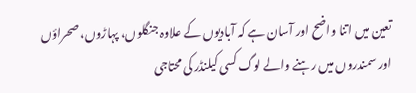تعین میں اتنا واضح اور آسان ہے کہ آبادیوں کے علاوہ جنگلوں، پہاڑوں، صحراؤں اور سمندروں میں رہنے والے لوگ کسی کیلنڈر کی محتاجی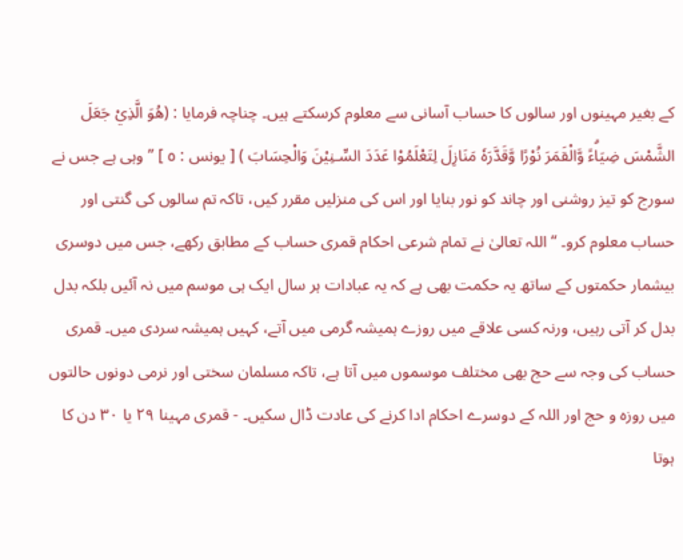کے بغیر مہینوں اور سالوں کا حساب آسانی سے معلوم کرسکتے ہیں۔ چناچہ فرمایا : (ھُوَ الَّذِيْ جَعَلَ الشَّمْسَ ضِيَاۗءً وَّالْقَمَرَ نُوْرًا وَّقَدَّرَهٗ مَنَازِلَ لِتَعْلَمُوْا عَدَدَ السِّـنِيْنَ وَالْحِسَابَ ) [ یونس : ٥ ] ” وہی ہے جس نے سورج کو تیز روشنی اور چاند کو نور بنایا اور اس کی منزلیں مقرر کیں، تاکہ تم سالوں کی گنتی اور حساب معلوم کرو۔ “ اللہ تعالیٰ نے تمام شرعی احکام قمری حساب کے مطابق رکھے، جس میں دوسری بیشمار حکمتوں کے ساتھ یہ حکمت بھی ہے کہ یہ عبادات ہر سال ایک ہی موسم میں نہ آئیں بلکہ بدل بدل کر آتی رہیں، ورنہ کسی علاقے میں روزے ہمیشہ گرمی میں آتے، کہیں ہمیشہ سردی میں۔ قمری حساب کی وجہ سے حج بھی مختلف موسموں میں آتا ہے، تاکہ مسلمان سختی اور نرمی دونوں حالتوں میں روزہ و حج اور اللہ کے دوسرے احکام ادا کرنے کی عادت ڈال سکیں۔ - قمری مہینا ٢٩ یا ٣٠ دن کا ہوتا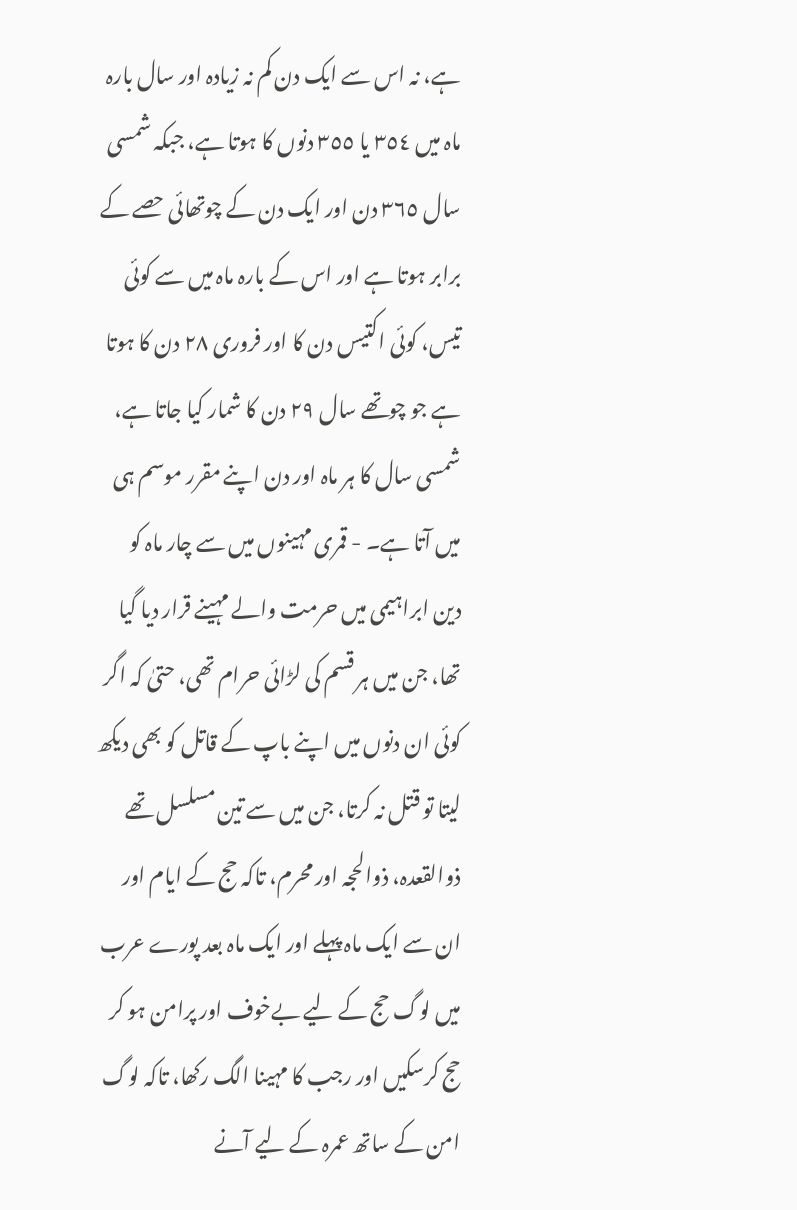ہے، نہ اس سے ایک دن کم نہ زیادہ اور سال بارہ ماہ میں ٣٥٤ یا ٣٥٥ دنوں کا ہوتا ہے، جبکہ شمسی سال ٣٦٥ دن اور ایک دن کے چوتھائی حصے کے برابر ہوتا ہے اور اس کے بارہ ماہ میں سے کوئی تیس، کوئی اکتیس دن کا اور فروری ٢٨ دن کا ہوتا ہے جو چوتھے سال ٢٩ دن کا شمار کیا جاتا ہے، شمسی سال کا ہر ماہ اور دن اپنے مقرر موسم ہی میں آتا ہے۔ - قمری مہینوں میں سے چار ماہ کو دین ابراہیمی میں حرمت والے مہینے قرار دیا گیا تھا، جن میں ہر قسم کی لڑائی حرام تھی، حتیٰ کہ اگر کوئی ان دنوں میں اپنے باپ کے قاتل کو بھی دیکھ لیتا تو قتل نہ کرتا، جن میں سے تین مسلسل تھے ذوالقعدہ، ذوالحجہ اور محرم، تاکہ حج کے ایام اور ان سے ایک ماہ پہلے اور ایک ماہ بعد پورے عرب میں لوگ حج کے لیے بےخوف اور پرامن ہو کر حج کرسکیں اور رجب کا مہینا الگ رکھا، تاکہ لوگ امن کے ساتھ عمرہ کے لیے آنے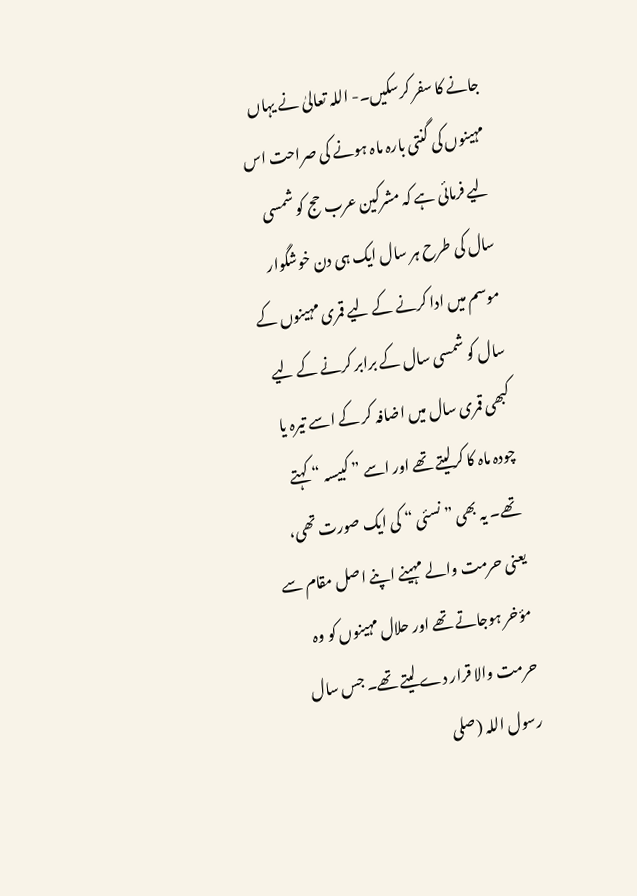جانے کا سفر کرسکیں۔- اللہ تعالیٰ نے یہاں مہینوں کی گنتی بارہ ماہ ہونے کی صراحت اس لیے فرمائی ہے کہ مشرکین عرب حج کو شمسی سال کی طرح ہر سال ایک ہی دن خوشگوار موسم میں ادا کرنے کے لیے قمری مہینوں کے سال کو شمسی سال کے برابر کرنے کے لیے کبھی قمری سال میں اضافہ کر کے اسے تیرہ یا چودہ ماہ کا کرلیتے تھے اور اسے ” کبیسہ “ کہتے تھے۔ یہ بھی ” نسئی “ کی ایک صورت تھی، یعنی حرمت والے مہینے اپنے اصل مقام سے مؤخر ہوجاتے تھے اور حلال مہینوں کو وہ حرمت والا قرار دے لیتے تھے۔ جس سال رسول اللہ (صلی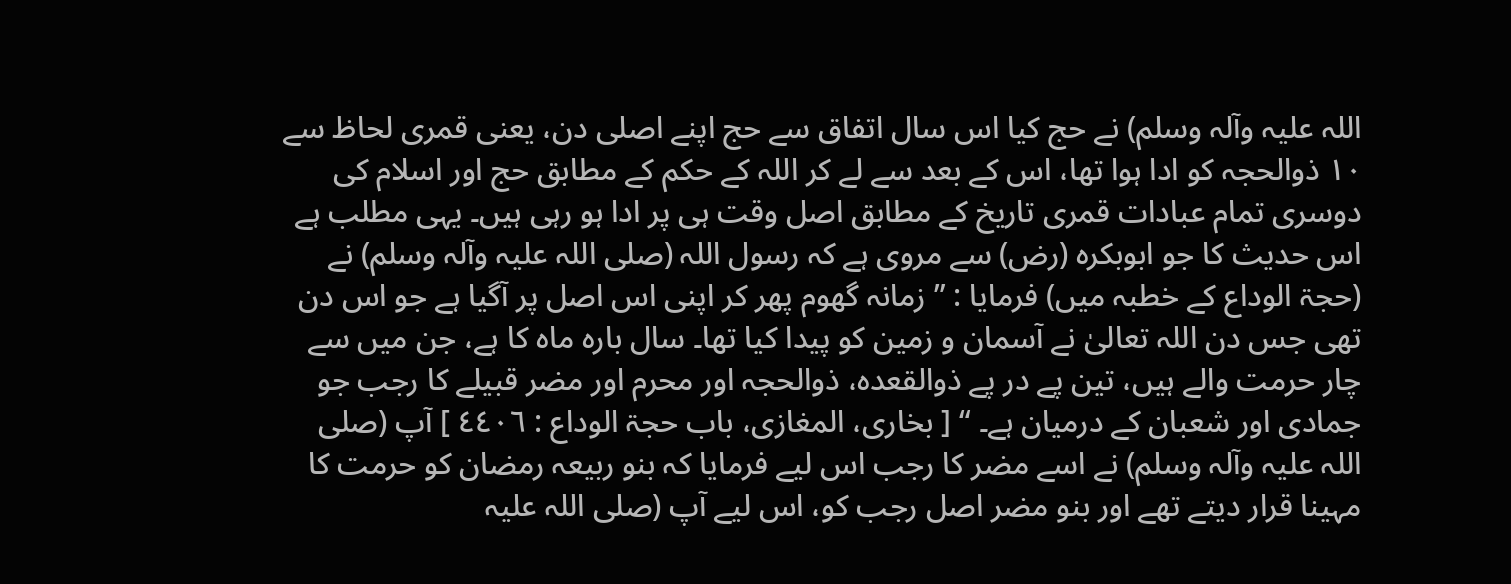اللہ علیہ وآلہ وسلم) نے حج کیا اس سال اتفاق سے حج اپنے اصلی دن، یعنی قمری لحاظ سے ١٠ ذوالحجہ کو ادا ہوا تھا، اس کے بعد سے لے کر اللہ کے حکم کے مطابق حج اور اسلام کی دوسری تمام عبادات قمری تاریخ کے مطابق اصل وقت ہی پر ادا ہو رہی ہیں۔ یہی مطلب ہے اس حدیث کا جو ابوبکرہ (رض) سے مروی ہے کہ رسول اللہ (صلی اللہ علیہ وآلہ وسلم) نے (حجۃ الوداع کے خطبہ میں) فرمایا : ” زمانہ گھوم پھر کر اپنی اس اصل پر آگیا ہے جو اس دن تھی جس دن اللہ تعالیٰ نے آسمان و زمین کو پیدا کیا تھا۔ سال بارہ ماہ کا ہے، جن میں سے چار حرمت والے ہیں، تین پے در پے ذوالقعدہ، ذوالحجہ اور محرم اور مضر قبیلے کا رجب جو جمادی اور شعبان کے درمیان ہے۔ “ [ بخاری، المغازی، باب حجۃ الوداع : ٤٤٠٦ ] آپ (صلی اللہ علیہ وآلہ وسلم) نے اسے مضر کا رجب اس لیے فرمایا کہ بنو ربیعہ رمضان کو حرمت کا مہینا قرار دیتے تھے اور بنو مضر اصل رجب کو، اس لیے آپ (صلی اللہ علیہ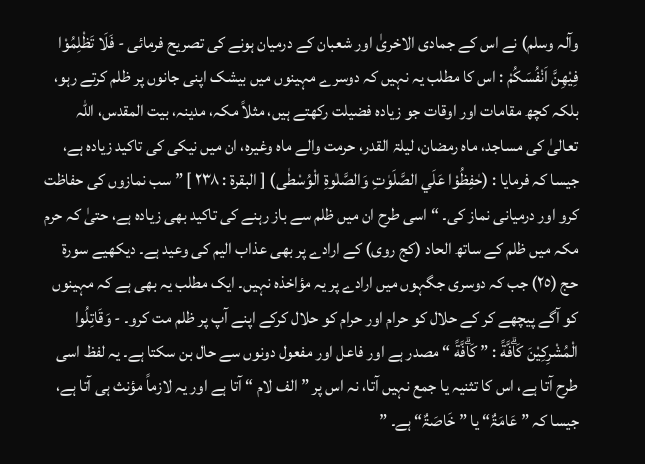وآلہ وسلم) نے اس کے جمادی الاخریٰ اور شعبان کے درمیان ہونے کی تصریح فرمائی - فَلَا تَظْلِمُوْا فِيْهِنَّ اَنْفُسَكُمْ : اس کا مطلب یہ نہیں کہ دوسرے مہینوں میں بیشک اپنی جانوں پر ظلم کرتے رہو، بلکہ کچھ مقامات اور اوقات جو زیادہ فضیلت رکھتے ہیں، مثلاً مکہ، مدینہ، بیت المقدس، اللہ تعالیٰ کی مساجد، ماہ رمضان، لیلۃ القدر، حرمت والے ماہ وغیرہ، ان میں نیکی کی تاکید زیادہ ہے، جیسا کہ فرمایا : (حٰفِظُوْا عَلَي الصَّلَوٰتِ وَالصَّلٰوةِ الْوُسْطٰى) [ البقرۃ : ٢٣٨ ] ” سب نمازوں کی حفاظت کرو اور درمیانی نماز کی۔ “ اسی طرح ان میں ظلم سے باز رہنے کی تاکید بھی زیادہ ہے، حتیٰ کہ حرم مکہ میں ظلم کے ساتھ الحاد (کج روی) کے ارادے پر بھی عذاب الیم کی وعید ہے۔ دیکھیے سورة حج (٢٥) جب کہ دوسری جگہوں میں ارادے پر یہ مؤاخذہ نہیں۔ ایک مطلب یہ بھی ہے کہ مہینوں کو آگے پیچھے کر کے حلال کو حرام اور حرام کو حلال کرکے اپنے آپ پر ظلم مت کرو۔ - وَقَاتِلُوا الْمُشْرِكِيْنَ كَاۗفَّةً : ” كَاۗفَّةً “ مصدر ہے اور فاعل اور مفعول دونوں سے حال بن سکتا ہے۔ یہ لفظ اسی طرح آتا ہے، اس کا تثنیہ یا جمع نہیں آتا، نہ اس پر ” الف لام “ آتا ہے اور یہ لازماً مؤنث ہی آتا ہے، جیسا کہ ” عَامَۃٌ“ یا ” خَاصَۃٌ“ ہے۔ ”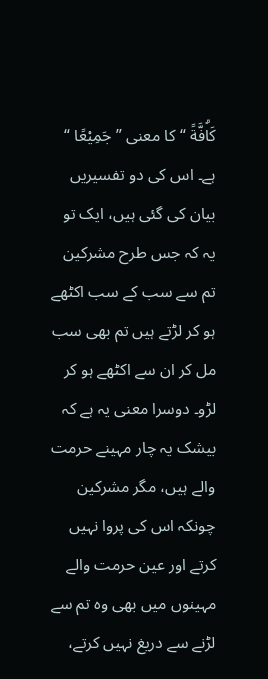كَاۗفَّةً “ کا معنی ” جَمِیْعًا “ ہے۔ اس کی دو تفسیریں بیان کی گئی ہیں، ایک تو یہ کہ جس طرح مشرکین تم سے سب کے سب اکٹھے ہو کر لڑتے ہیں تم بھی سب مل کر ان سے اکٹھے ہو کر لڑو۔ دوسرا معنی یہ ہے کہ بیشک یہ چار مہینے حرمت والے ہیں، مگر مشرکین چونکہ اس کی پروا نہیں کرتے اور عین حرمت والے مہینوں میں بھی وہ تم سے لڑنے سے دریغ نہیں کرتے،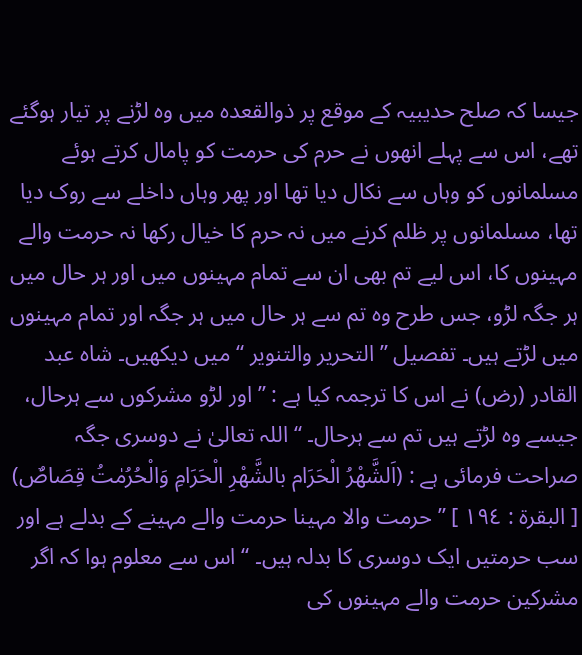جیسا کہ صلح حدیبیہ کے موقع پر ذوالقعدہ میں وہ لڑنے پر تیار ہوگئے تھے، اس سے پہلے انھوں نے حرم کی حرمت کو پامال کرتے ہوئے مسلمانوں کو وہاں سے نکال دیا تھا اور پھر وہاں داخلے سے روک دیا تھا، مسلمانوں پر ظلم کرنے میں نہ حرم کا خیال رکھا نہ حرمت والے مہینوں کا، اس لیے تم بھی ان سے تمام مہینوں میں اور ہر حال میں ہر جگہ لڑو، جس طرح وہ تم سے ہر حال میں ہر جگہ اور تمام مہینوں میں لڑتے ہیں۔ تفصیل ” التحریر والتنویر “ میں دیکھیں۔ شاہ عبد القادر (رض) نے اس کا ترجمہ کیا ہے : ” اور لڑو مشرکوں سے ہرحال، جیسے وہ لڑتے ہیں تم سے ہرحال۔ “ اللہ تعالیٰ نے دوسری جگہ صراحت فرمائی ہے : (اَلشَّهْرُ الْحَرَام بالشَّهْرِ الْحَرَامِ وَالْحُرُمٰتُ قِصَاصٌ) [ البقرۃ : ١٩٤ ] ” حرمت والا مہینا حرمت والے مہینے کے بدلے ہے اور سب حرمتیں ایک دوسری کا بدلہ ہیں۔ “ اس سے معلوم ہوا کہ اگر مشرکین حرمت والے مہینوں کی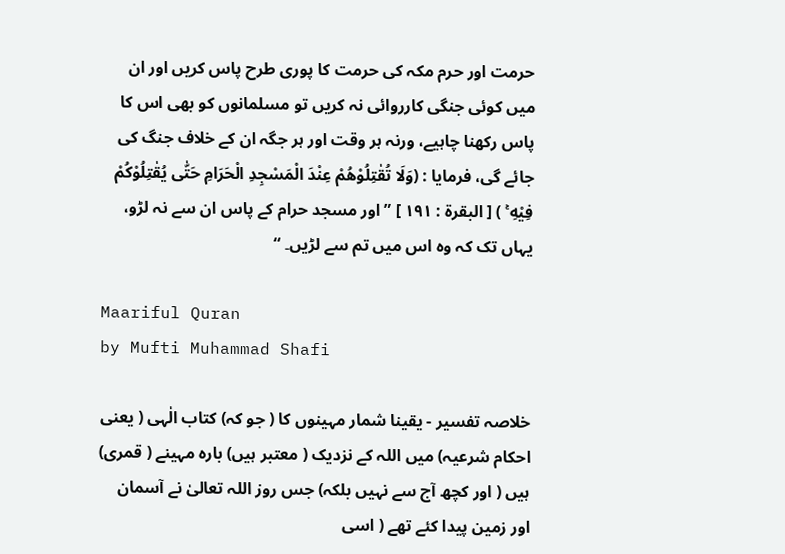حرمت اور حرم مکہ کی حرمت کا پوری طرح پاس کریں اور ان میں کوئی جنگی کارروائی نہ کریں تو مسلمانوں کو بھی اس کا پاس رکھنا چاہیے، ورنہ ہر وقت اور ہر جگہ ان کے خلاف جنگ کی جائے گی، فرمایا : (وَلَا تُقٰتِلُوْھُمْ عِنْدَ الْمَسْجِدِ الْحَرَامِ حَتّٰى يُقٰتِلُوْكُمْ فِيْهِ ۚ ) [ البقرۃ : ١٩١ ] ” اور مسجد حرام کے پاس ان سے نہ لڑو، یہاں تک کہ وہ اس میں تم سے لڑیں۔ “

Maariful Quran
by Mufti Muhammad Shafi

خلاصہ تفسیر - یقینا شمار مہینوں کا ( جو کہ) کتاب الٰہی ( یعنی احکام شرعیہ) میں اللہ کے نزدیک ( معتبر ہیں) بارہ مہینے ( قمری) ہیں ( اور کچھ آج سے نہیں بلکہ) جس روز اللہ تعالیٰ نے آسمان اور زمین پیدا کئے تھے ( اسی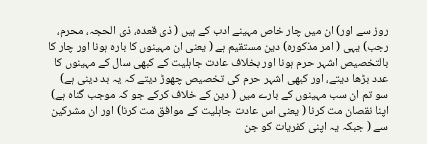روز سے اور) ان میں چار خاص مہینے ادب کے ہیں ( ذی قعدہ، ذی الحجہ، محرم، رجب) یہی ( امر مذکورہ) دین مستقیم ہے ( یعنی ان مہینوں کا بارہ ہونا اور چار کا بالتخصیص اشہر حرم ہونا اور بخلاف عادت جاہلیت کے کبھی سال کے مہینوں کا عدد بڑھا دیتے، اور کبھی اشہر حرم کی تخصیص چھوڑ دیتے کہ یہ بد دینی ہے) سو تم ان سب مہینوں کے بارے میں ( دین کے خلاف کرکے جو کہ موجب گناہ ہے) اپنا نقصان مت کرنا ( یعنی اس عادت جاہلیت کے موافق مت کرنا) اور ان مشرکین سے ( جبکہ یہ اپنی کفریات کو جن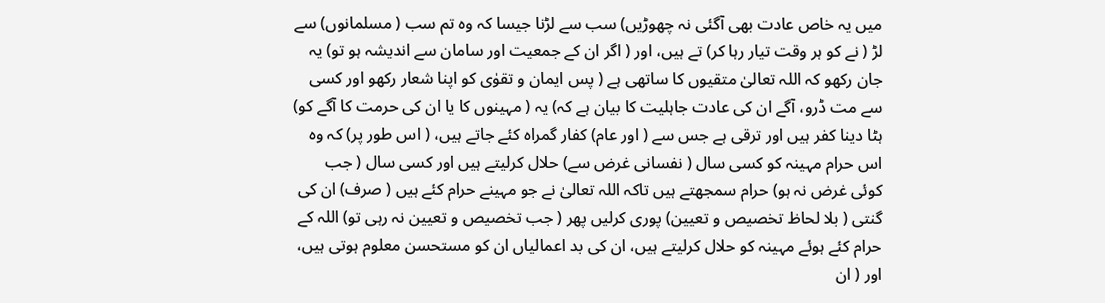میں یہ خاص عادت بھی آگئی نہ چھوڑیں) سب سے لڑنا جیسا کہ وہ تم سب ( مسلمانوں) سے لڑ ( نے کو ہر وقت تیار رہا کر) تے ہیں، اور ( اگر ان کے جمعیت اور سامان سے اندیشہ ہو تو) یہ جان رکھو کہ اللہ تعالیٰ متقیوں کا ساتھی ہے ( پس ایمان و تقوٰی کو اپنا شعار رکھو اور کسی سے مت ڈرو، آگے ان کی عادت جاہلیت کا بیان ہے کہ) یہ ( مہینوں کا یا ان کی حرمت کا آگے کو) ہٹا دینا کفر ہیں اور ترقی ہے جس سے ( اور عام) کفار گمراہ کئے جاتے ہیں، ( اس طور پر) کہ وہ اس حرام مہینہ کو کسی سال ( نفسانی غرض سے) حلال کرلیتے ہیں اور کسی سال ( جب کوئی غرض نہ ہو) حرام سمجھتے ہیں تاکہ اللہ تعالیٰ نے جو مہینے حرام کئے ہیں ( صرف) ان کی گنتی ( بلا لحاظ تخصیص و تعیین) پوری کرلیں پھر ( جب تخصیص و تعیین نہ رہی تو) اللہ کے حرام کئے ہوئے مہینہ کو حلال کرلیتے ہیں، ان کی بد اعمالیاں ان کو مستحسن معلوم ہوتی ہیں، اور ( ان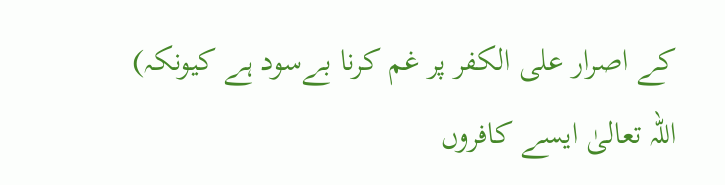کے اصرار علی الکفر پر غم کرنا بےسود ہے کیونکہ) اللہ تعالیٰ ایسے کافروں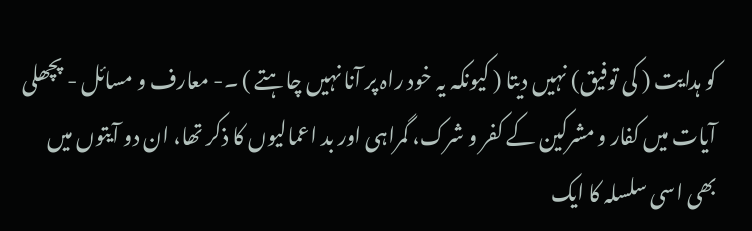کو ہدایت ( کی توفیق) نہیں دیتا ( کیونکہ یہ خود راہ پر آنا نہیں چاہتے ) ۔- معارف و مسائل - پچھلی آیات میں کفار و مشرکین کے کفر و شرک، گمراہی اور بد اعمالیوں کا ذکر تھا، ان دو آیتوں میں بھی اسی سلسلہ کا ایک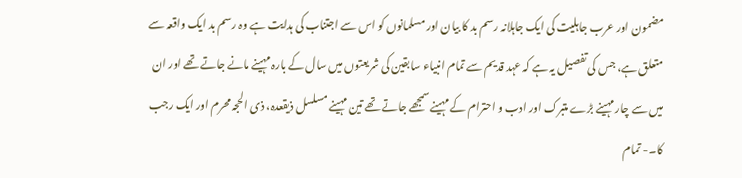مضمون اور عرب جاہلیت کی ایک جاہلانہ رسم بد کا بیان اور مسلمانوں کو اس سے اجتناب کی ہدایت ہے وہ رسم بد ایک واقعہ سے متعلق ہے، جس کی تفصیل یہ ہے کہ عہد قدیم سے تمام انبیاء سابقین کی شریعتوں میں سال کے بارہ مہینے مانے جاتے تھے اور ان میں سے چار مہینے بڑے متبرک اور ادب و احترام کے مہینے سمجھے جاتے تھے تین مہینے مسلسل ذیقعدہ، ذی الحجہ محرم اور ایک رجب کا۔- تمام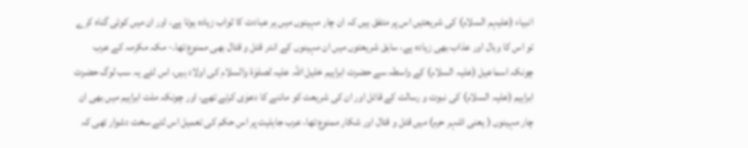انبیاء (علیہم السلام) کی شریعتیں اس پر متفق ہیں کہ ان چار مہینوں میں ہر عبادت کا ثواب زیادہ ہوتا ہے، اور ان میں کوئی گناہ کرے تو اس کا وبال اور عذاب بھی زیادہ ہے، سابق شریعتوں میں ان مہینوں کے اندر قتل و قتال بھی ممنوع تھا۔- مکہ مکرمہ کے عرب چونکہ اسماعیل (علیہ السلام) کے واسطہ سے حضرت ابراہیم خلیل اللہ علیہ لصلوٰة والسلام کی اولاد ہیں، اس لئے یہ سب لوگ حضرت ابراہیم (علیہ السلام) کی نبوت و رسالت کے قائل اور ان کی شریعت کو ماننے کا دعوٰی کرتے تھے، اور چونکہ ملت ابراہیم میں بھی ان چار مہینوں ( یعنی اشہر حرم) میں قتل و قتال اور شکار ممنوع تھا، عرب جاہلیت پر اس حکم کی تعمیل اس لئے سخت دشوار تھی کہ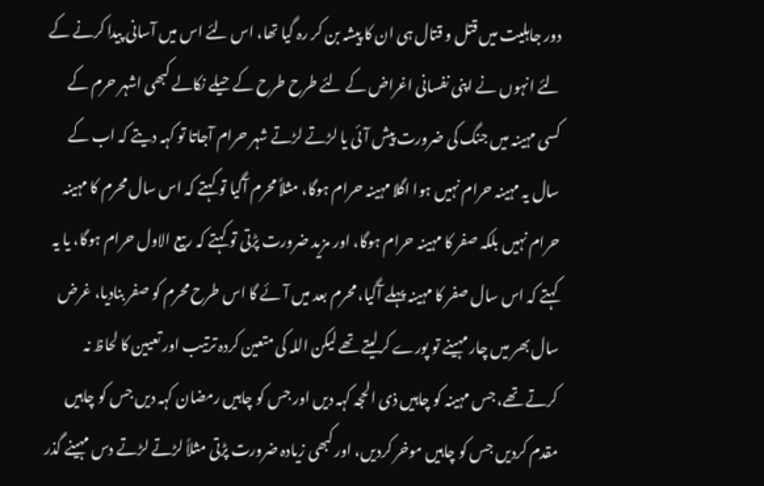دور جاہلیت میں قتل و قتال ہی ان کا پیشہ بن کر رہ گیا تھا، اس لئے اس میں آسانی پیدا کرنے کے لئے انہوں نے اپنی نفسانی اغراض کے لئے طرح طرح کے حیلے نکالے کبھی اشہر حرم کے کسی مہینہ میں جنگ کی ضرورت پیش آئی یا لڑتے لڑتے شہر حرام آجاتا تو کہہ دیتے کہ اب کے سال یہ مہینہ حرام نہیں ہوا اگلا مہینہ حرام ہوگا، مثلاً محرم آگیا تو کہتے کہ اس سال محرم کا مہینہ حرام نہیں بلکہ صفر کا مہینہ حرام ہوگا، اور مزید ضرورت پڑتی تو کہتے کہ ربیع الاول حرام ہوگا، یا یہ کہتے کہ اس سال صفر کا مہینہ پہلے آگیا، محرم بعد میں آئے گا اس طرح محرم کو صفر بنادیا، غرض سال بھر میں چار مہینے تو پورے کرلیتے تھے لیکن اللہ کی متعین کردہ ترتیب اور تعیین کا لحاظ نہ کرتے تھے، جس مہینہ کو چاہیں ذی الحجہ کہہ دیں اور جس کو چاہیں رمضان کہہ دیں جس کو چاہیں مقدم کردیں جس کو چاہیں موخر کردیں، اور کبھی زیادہ ضرورت پڑتی مثلاً لڑتے لڑتے دس مہینے گذر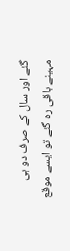گئے اور سال کے صرف دو ہی مہینے باقی رہ گئے تو ایسے موقع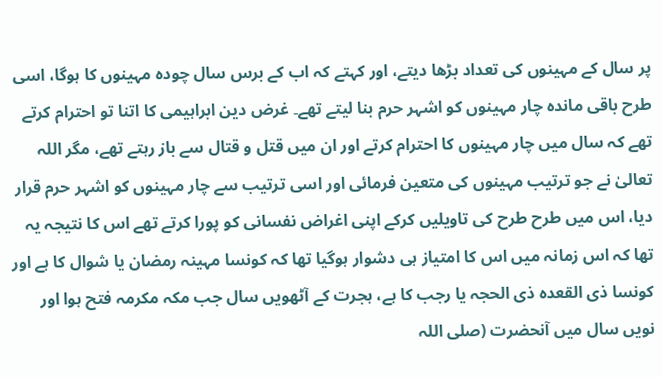پر سال کے مہینوں کی تعداد بڑھا دیتے، اور کہتے کہ اب کے برس سال چودہ مہینوں کا ہوگا، اسی طرح باقی ماندہ چار مہینوں کو اشہر حرم بنا لیتے تھے۔ غرض دین ابراہیمی کا اتنا تو احترام کرتے تھے کہ سال میں چار مہینوں کا احترام کرتے اور ان میں قتل و قتال سے باز رہتے تھے، مگر اللہ تعالیٰ نے جو ترتیب مہینوں کی متعین فرمائی اور اسی ترتیب سے چار مہینوں کو اشہر حرم قرار دیا، اس میں طرح طرح کی تاویلیں کرکے اپنی اغراض نفسانی کو پورا کرتے تھے اس کا نتیجہ یہ تھا کہ اس زمانہ میں اس کا امتیاز ہی دشوار ہوگیا تھا کہ کونسا مہینہ رمضان یا شوال کا ہے اور کونسا ذی القعدہ ذی الحجہ یا رجب کا ہے، ہجرت کے آٹھویں سال جب مکہ مکرمہ فتح ہوا اور نویں سال میں آنحضرت (صلی اللہ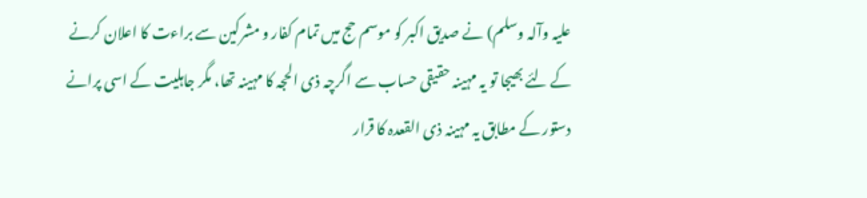علیہ وآلہ وسلم) نے صدیق اکبر کو موسم حج میں تمام کفار و مشرکین سے براءت کا اعلان کرنے کے لئے بھیجا تو یہ مہینہ حقیقی حساب سے اگرچہ ذی الحجہ کا مہینہ تھا، مگر جاہلیت کے اسی پرانے دستور کے مطابق یہ مہینہ ذی القعدہ کا قرار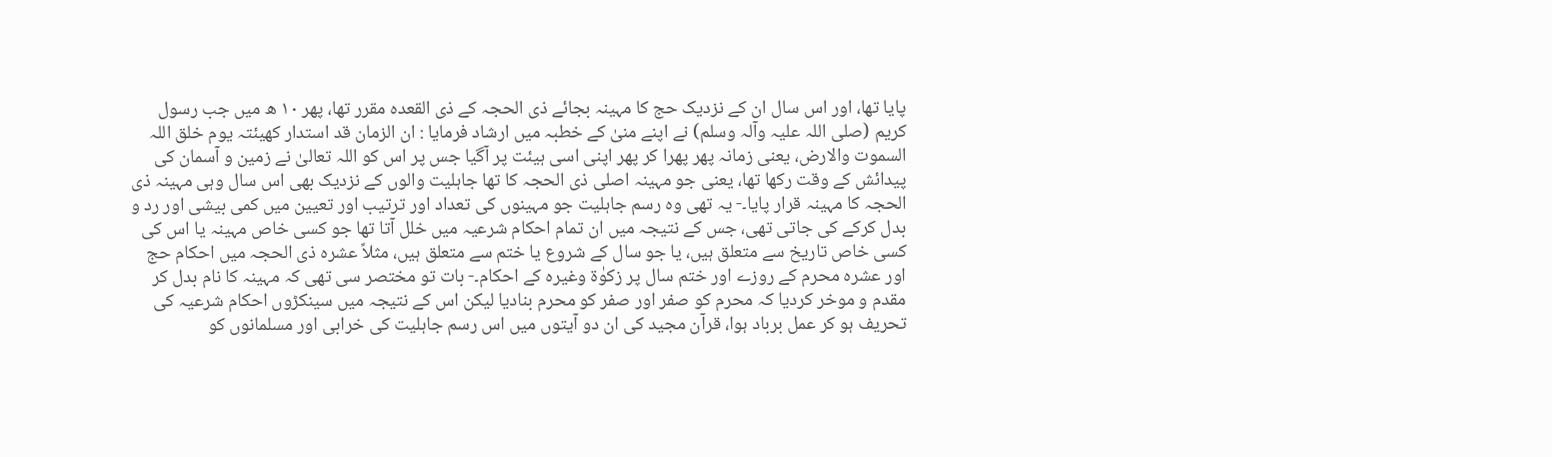پایا تھا، اور اس سال ان کے نزدیک حج کا مہینہ بجائے ذی الحجہ کے ذی القعدہ مقرر تھا، پھر ١٠ ھ میں جب رسول کریم (صلی اللہ علیہ وآلہ وسلم) نے اپنے منیٰ کے خطبہ میں ارشاد فرمایا : ان الزمان قد استدار کھیئتہ یوم خلق اللہ السموت والارض، یعنی زمانہ پھر پھرا کر پھر اپنی اسی ہیئت پر آگیا جس پر اس کو اللہ تعالیٰ نے زمین و آسمان کی پیدائش کے وقت رکھا تھا، یعنی جو مہینہ اصلی ذی الحجہ کا تھا جاہلیت والوں کے نزدیک بھی اس سال وہی مہینہ ذی الحجہ کا مہینہ قرار پایا۔- یہ تھی وہ رسم جاہلیت جو مہینوں کی تعداد اور ترتیب اور تعیین میں کمی بیشی اور رد و بدل کرکے کی جاتی تھی، جس کے نتیجہ میں ان تمام احکام شرعیہ میں خلل آتا تھا جو کسی خاص مہینہ یا اس کی کسی خاص تاریخ سے متعلق ہیں، یا جو سال کے شروع یا ختم سے متعلق ہیں، مثلاً عشرہ ذی الحجہ میں احکام حج اور عشرہ محرم کے روزے اور ختم سال پر زکوٰة وغیرہ کے احکام۔- بات تو مختصر سی تھی کہ مہینہ کا نام بدل کر مقدم و موخر کردیا کہ محرم کو صفر اور صفر کو محرم بنادیا لیکن اس کے نتیجہ میں سینکڑوں احکام شرعیہ کی تحریف ہو کر عمل برباد ہوا، قرآن مجید کی ان دو آیتوں میں اس رسم جاہلیت کی خرابی اور مسلمانوں کو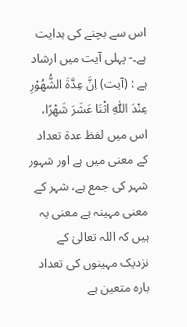اس سے بچنے کی ہدایت ہے۔- پہلی آیت میں ارشاد ہے : (آیت) اِنَّ عِدَّةَ الشُّهُوْرِ عِنْدَ اللّٰهِ اثْنَا عَشَرَ شَهْرًا، اس میں لفظ عدة تعداد کے معنی میں ہے اور شہور شہر کی جمع ہے، شہر کے معنی مہینہ ہے معنی یہ ہیں کہ اللہ تعالیٰ کے نزدیک مہینوں کی تعداد بارہ متعین ہے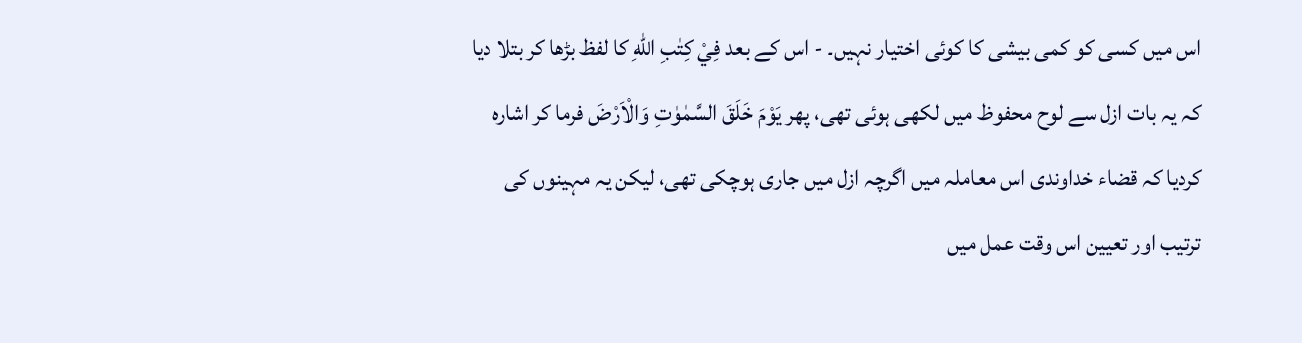اس میں کسی کو کمی بیشی کا کوئی اختیار نہیں۔ - اس کے بعد فِيْ كِتٰبِ اللّٰهِ کا لفظ بڑھا کر بتلا دیا کہ یہ بات ازل سے لوح محفوظ میں لکھی ہوئی تھی، پھر يَوْمَ خَلَقَ السَّمٰوٰتِ وَالْاَرْضَ فرما کر اشارہ کردیا کہ قضاء خداوندی اس معاملہ میں اگرچہ ازل میں جاری ہوچکی تھی، لیکن یہ مہینوں کی ترتیب اور تعیین اس وقت عمل میں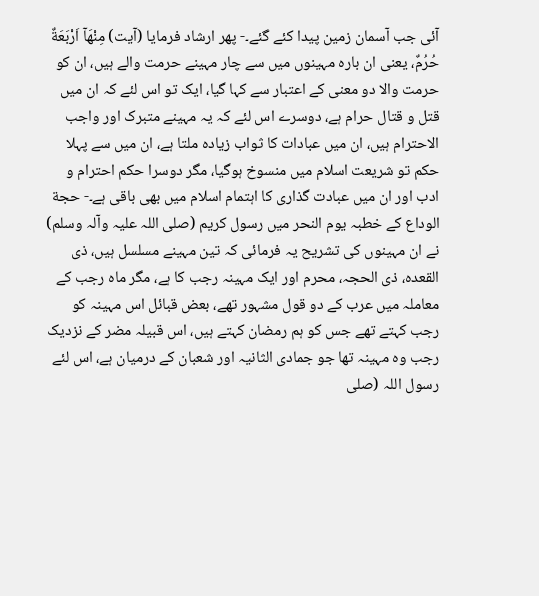آئی جب آسمان زمین پیدا کئے گئے۔- پھر ارشاد فرمایا (آیت) مِنْهَآ اَرْبَعَةٌ حُرُمٌ، یعنی ان بارہ مہینوں میں سے چار مہینے حرمت والے ہیں، ان کو حرمت والا دو معنی کے اعتبار سے کہا گیا، ایک تو اس لئے کہ ان میں قتل و قتال حرام ہے، دوسرے اس لئے کہ یہ مہینے متبرک اور واجب الاحترام ہیں، ان میں عبادات کا ثواب زیادہ ملتا ہے، ان میں سے پہلا حکم تو شریعت اسلام میں منسوخ ہوگیا، مگر دوسرا حکم احترام و ادب اور ان میں عبادت گذاری کا اہتمام اسلام میں بھی باقی ہے۔- حجة الوداع کے خطبہ یوم النحر میں رسول کریم (صلی اللہ علیہ وآلہ وسلم) نے ان مہینوں کی تشریح یہ فرمائی کہ تین مہینے مسلسل ہیں، ذی القعدہ، ذی الحجہ، محرم اور ایک مہینہ رجب کا ہے، مگر ماہ رجب کے معاملہ میں عرب کے دو قول مشہور تھے، بعض قبائل اس مہینہ کو رجب کہتے تھے جس کو ہم رمضان کہتے ہیں، اس قبیلہ مضر کے نزدیک رجب وہ مہینہ تھا جو جمادی الثانیہ اور شعبان کے درمیان ہے، اس لئے رسول اللہ (صلی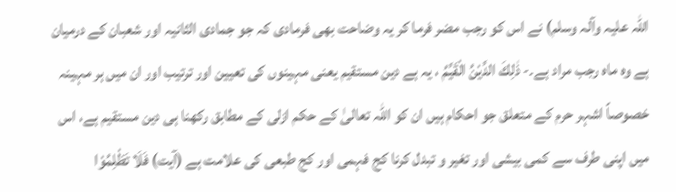اللہ علیہ وآلہ وسلم) نے اس کو رجب مضر فرما کر یہ وضاحت بھی فرمادی کہ جو جمادی الثانیہ اور شعبان کے درمیان ہے وہ ماہ رجب مراد ہے۔- ذٰلِكَ الدِّيْنُ الْقَيِّمُ ، یہ ہے دین مستقیم یعنی مہینوں کی تعیین اور ترتیب اور ان میں ہر مہینہ خصوصاً اشہر حرم کے متعلق جو احکام ہیں ان کو اللہ تعالیٰ کے حکم ازلی کے مطابق رکھنا ہی دین مستقیم ہے، اس میں اپنی طرف سے کمی بیشی اور تغیر و تبدل کرنا کج فہمی اور کج طبعی کی علامت ہے (آیت) فَلَا تَظْلِمُوْا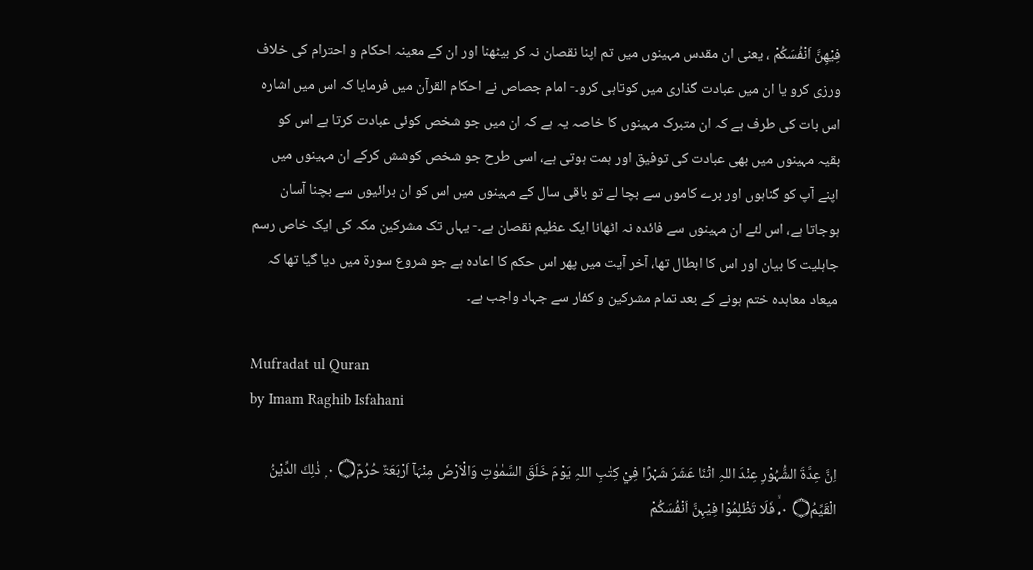فِيْهِنَّ اَنْفُسَكُمْ ، یعنی ان مقدس مہینوں میں تم اپنا نقصان نہ کر بیٹھنا اور ان کے معینہ احکام و احترام کی خلاف ورزی کرو یا ان میں عبادت گذاری میں کوتاہی کرو۔- امام جصاص نے احکام القرآن میں فرمایا کہ اس میں اشارہ اس بات کی طرف ہے کہ ان متبرک مہینوں کا خاصہ یہ ہے کہ ان میں جو شخص کوئی عبادت کرتا ہے اس کو بقیہ مہینوں میں بھی عبادت کی توفیق اور ہمت ہوتی ہے، اسی طرح جو شخص کوشش کرکے ان مہینوں میں اپنے آپ کو گناہوں اور برے کاموں سے بچا لے تو باقی سال کے مہینوں میں اس کو ان برائیوں سے بچنا آسان ہوجاتا ہے، اس لئے ان مہینوں سے فائدہ نہ اٹھانا ایک عظیم نقصان ہے۔- یہاں تک مشرکین مکہ کی ایک خاص رسم جاہلیت کا بیان اور اس کا ابطال تھا، آخر آیت میں پھر اس حکم کا اعادہ ہے جو شروع سورة میں دیا گیا تھا کہ میعاد معاہدہ ختم ہونے کے بعد تمام مشرکین و کفار سے جہاد واجب ہے۔

Mufradat ul Quran
by Imam Raghib Isfahani

اِنَّ عِدَّۃَ الشُّہُوْرِ عِنْدَ اللہِ اثْنَا عَشَرَ شَہْرًا فِيْ كِتٰبِ اللہِ يَوْمَ خَلَقَ السَّمٰوٰتِ وَالْاَرْضَ مِنْہَآ اَرْبَعَۃٌ حُرُمٌ۝ ٠ ۭ ذٰلِكَ الدِّيْنُ الْقَيِّمُ۝ ٠ۥۙ فَلَا تَظْلِمُوْا فِيْہِنَّ اَنْفُسَكُمْ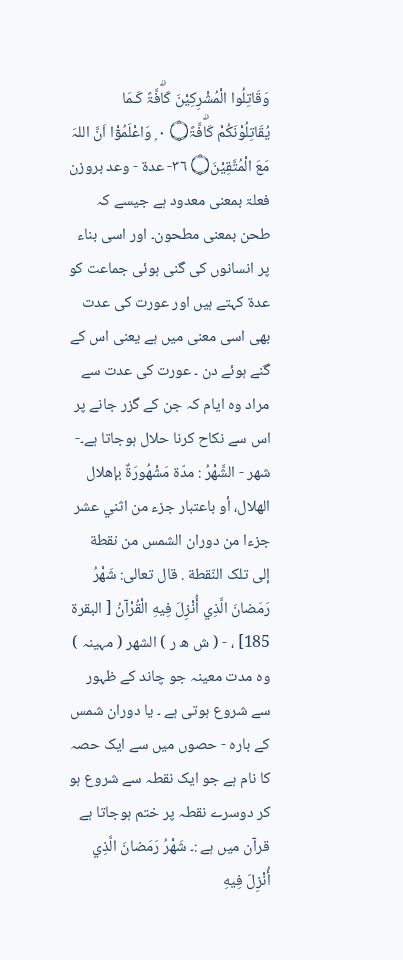وَقَاتِلُوا الْمُشْرِكِيْنَ كَاۗفَّۃً كَـمَا يُقَاتِلُوْنَكُمْ كَاۗفَّۃً۝ ٠ ۭ وَاعْلَمُوْٓا اَنَّ اللہَ مَعَ الْمُتَّقِيْنَ۝ ٣٦- عدۃ - وعد بروزن فعلۃ بمعنی معدود ہے جیسے کہ طحن بمعنی مطحون۔ اور اسی بناء پر انسانوں کی گنی ہوئی جماعت کو عدۃ کہتے ہیں اور عورت کی عدت بھی اسی معنی میں ہے یعنی اس کے گنے ہوئے دن ۔ عورت کی عدت سے مراد وہ ایام کہ جن کے گزر جانے پر اس سے نکاح کرنا حلال ہوجاتا ہے۔- شهر - الشَّهْرُ : مدّة مَشْهُورَةٌ بإهلال الهلال، أو باعتبار جزء من اثني عشر جزءا من دوران الشمس من نقطة إلى تلک النّقطة . قال تعالی: شَهْرُ رَمَضانَ الَّذِي أُنْزِلَ فِيهِ الْقُرْآنُ [ البقرة 185] ، - ( ش ھ ر ) الشھر ( مہینہ ) وہ مدت معینہ جو چاند کے ظہور سے شروع ہوتی ہے ۔ یا دوران شمس کے بارہ - حصوں میں سے ایک حصہ کا نام ہے جو ایک نقطہ سے شروع ہو کر دوسرے نقطہ پر ختم ہوجاتا ہے قرآن میں ہے :۔ شَهْرُ رَمَضانَ الَّذِي أُنْزِلَ فِيهِ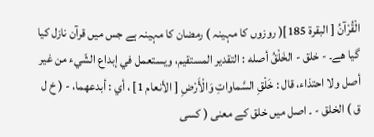الْقُرْآنُ [ البقرة 185]( روزوں کا مہینہ ) رمضان کا مہینہ ہے جس میں قرآن نازل كيا گيا هے۔ - خلق - الخَلْقُ أصله : التقدیر المستقیم، ويستعمل في إبداع الشّيء من غير أصل ولا احتذاء، قال : خَلْقِ السَّماواتِ وَالْأَرْضِ [ الأنعام 1] ، أي : أبدعهما، - ( خ ل ق ) الخلق - ۔ اصل میں خلق کے معنی ( کسی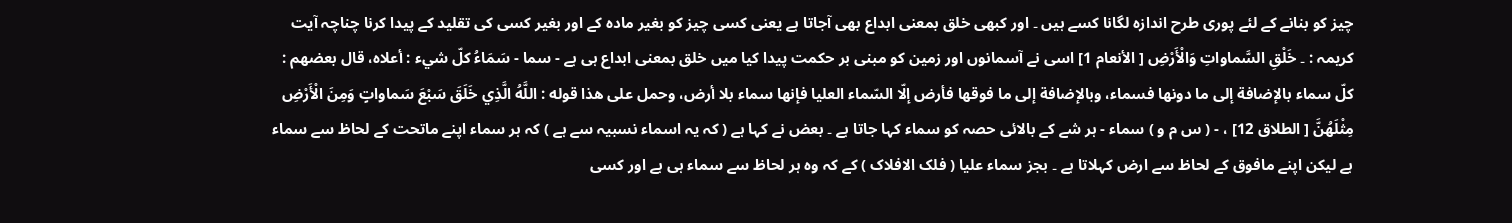چیز کو بنانے کے لئے پوری طرح اندازہ لگانا کسے ہیں ۔ اور کبھی خلق بمعنی ابداع بھی آجاتا ہے یعنی کسی چیز کو بغیر مادہ کے اور بغیر کسی کی تقلید کے پیدا کرنا چناچہ آیت کریمہ : ۔ خَلْقِ السَّماواتِ وَالْأَرْضِ [ الأنعام 1] اسی نے آسمانوں اور زمین کو مبنی بر حکمت پیدا کیا میں خلق بمعنی ابداع ہی ہے - سما - سَمَاءُ كلّ شيء : أعلاه، قال بعضهم : كلّ سماء بالإضافة إلى ما دونها فسماء، وبالإضافة إلى ما فوقها فأرض إلّا السّماء العلیا فإنها سماء بلا أرض، وحمل علی هذا قوله : اللَّهُ الَّذِي خَلَقَ سَبْعَ سَماواتٍ وَمِنَ الْأَرْضِ مِثْلَهُنَّ [ الطلاق 12] ، - ( س م و ) سماء - ہر شے کے بالائی حصہ کو سماء کہا جاتا ہے ۔ بعض نے کہا ہے ( کہ یہ اسماء نسبیہ سے ہے ) کہ ہر سماء اپنے ماتحت کے لحاظ سے سماء ہے لیکن اپنے مافوق کے لحاظ سے ارض کہلاتا ہے ۔ بجز سماء علیا ( فلک الافلاک ) کے کہ وہ ہر لحاظ سے سماء ہی ہے اور کسی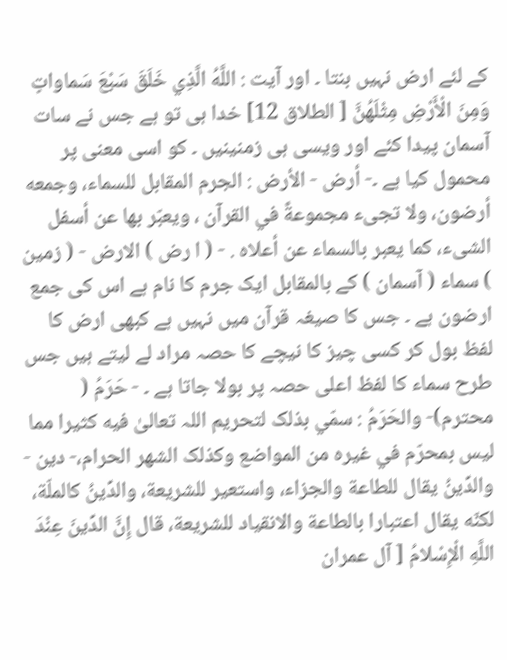کے لئے ارض نہیں بنتا ۔ اور آیت : اللَّهُ الَّذِي خَلَقَ سَبْعَ سَماواتٍ وَمِنَ الْأَرْضِ مِثْلَهُنَّ [ الطلاق 12] خدا ہی تو ہے جس نے سات آسمان پیدا کئے اور ویسی ہی زمنینیں ۔ کو اسی معنی پر محمول کیا ہے ۔- أرض - الأرض : الجرم المقابل للسماء، وجمعه أرضون، ولا تجیء مجموعةً في القرآن ، ويعبّر بها عن أسفل الشیء، كما يعبر بالسماء عن أعلاه . - ( ا رض ) الارض - ( زمین ) سماء ( آسمان ) کے بالمقابل ایک جرم کا نام ہے اس کی جمع ارضون ہے ۔ جس کا صیغہ قرآن میں نہیں ہے کبھی ارض کا لفظ بول کر کسی چیز کا نیچے کا حصہ مراد لے لیتے ہیں جس طرح سماء کا لفظ اعلی حصہ پر بولا جاتا ہے ۔ - حَرَمُ ( محترم)- والحَرَمُ : سمّي بذلک لتحریم اللہ تعالیٰ فيه كثيرا مما ليس بمحرّم في غيره من المواضع وکذلک الشهر الحرام،- دين - والدِّينُ يقال للطاعة والجزاء، واستعیر للشریعة، والدِّينُ کالملّة، لكنّه يقال اعتبارا بالطاعة والانقیاد للشریعة، قال إِنَّ الدِّينَ عِنْدَ اللَّهِ الْإِسْلامُ [ آل عمران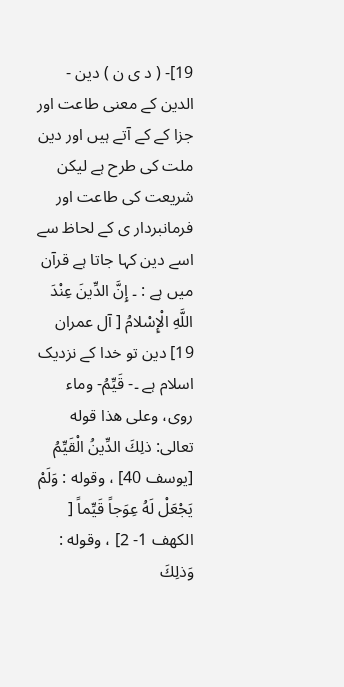19]- ( د ی ن ) دين - الدین کے معنی طاعت اور جزا کے کے آتے ہیں اور دین ملت کی طرح ہے لیکن شریعت کی طاعت اور فرمانبردار ی کے لحاظ سے اسے دین کہا جاتا ہے قرآن میں ہے : ۔ إِنَّ الدِّينَ عِنْدَ اللَّهِ الْإِسْلامُ [ آل عمران 19] دین تو خدا کے نزدیک اسلام ہے ۔- قَيِّمُ- وماء روی، وعلی هذا قوله تعالی: ذلِكَ الدِّينُ الْقَيِّمُ [يوسف 40] ، وقوله : وَلَمْ يَجْعَلْ لَهُ عِوَجاً قَيِّماً [ الكهف 1- 2] ، وقوله : وَذلِكَ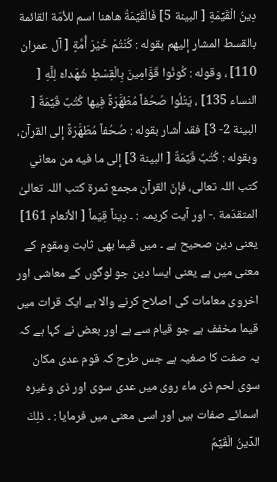دِينُ الْقَيِّمَةِ [ البینة 5] فَالْقَيِّمَةُ هاهنا اسم للأمّة القائمة بالقسط المشار إليهم بقوله : كُنْتُمْ خَيْرَ أُمَّةٍ [ آل عمران 110] ، وقوله : كُونُوا قَوَّامِينَ بِالْقِسْطِ شُهَداءَ لِلَّهِ [ النساء 135] ، يَتْلُوا صُحُفاً مُطَهَّرَةً فِيها كُتُبٌ قَيِّمَةٌ [ البینة 2- 3] فقد أشار بقوله : صُحُفاً مُطَهَّرَةً إلى القرآن، وبقوله : كُتُبٌ قَيِّمَةٌ [ البینة 3] إلى ما فيه من معاني كتب اللہ تعالی، فإنّ القرآن مجمع ثمرة كتب اللہ تعالیٰ المتقدّمة .- اور آیت کریمہ : ۔ دِيناً قِيَماً [ الأنعام 161] یعنی دین صحیح ہے ۔ میں قیما بھی ثابت ومقوم کے معنی میں ہے یعنی ایسا دین جو لوگوں کے معاشی اور اخروی معامات کی اصلاح کرنے والا ہے ایک قرات میں قیما مخفف ہے جو قیام سے ہے اور بعض نے کہا ہے کہ یہ صفت کا صغیہ ہے جس طرح کہ قوم عدی مکان سوی لحم ذی ماء روی میں عدی سوی اور ذی وغیرہ اسمائے صفات ہیں اور اسی معنی میں فرمایا : ۔ ذلِكَ الدِّينُ الْقَيِّمُ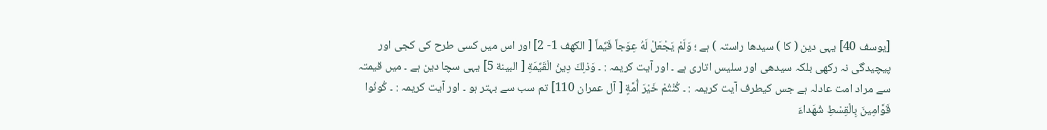[يوسف 40] یہی دین ( کا ) سیدھا راستہ ) ہے ؛ وَلَمْ يَجْعَلْ لَهُ عِوَجاً قَيِّماً [ الكهف 1- 2] اور اس میں کسی طرح کی کجی اور پیچیدگی نہ رکھی بلکہ سیدھی اور سلیس اتاری ہے ۔ اور آیت کریمہ : ۔ وَذلِكَ دِينُ الْقَيِّمَةِ [ البینة 5] یہی سچا دین ہے ۔ میں قیمتہ سے مراد امت عادلہ ہے جس کیطرف آیت کریمہ : ۔ كُنْتُمْ خَيْرَ أُمَّةٍ [ آل عمران 110] تم سب سے بہتر ہو ۔ اور آیت کریمہ : ۔ كُونُوا قَوَّامِينَ بِالْقِسْطِ شُهَداءَ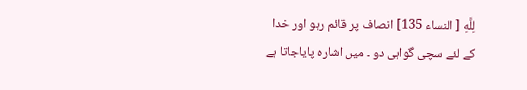لِلَّهِ [ النساء 135] انصاف پر قائم رہو اور خدا کے لئے سچی گواہی دو ۔ میں اشارہ پایاجاتا ہے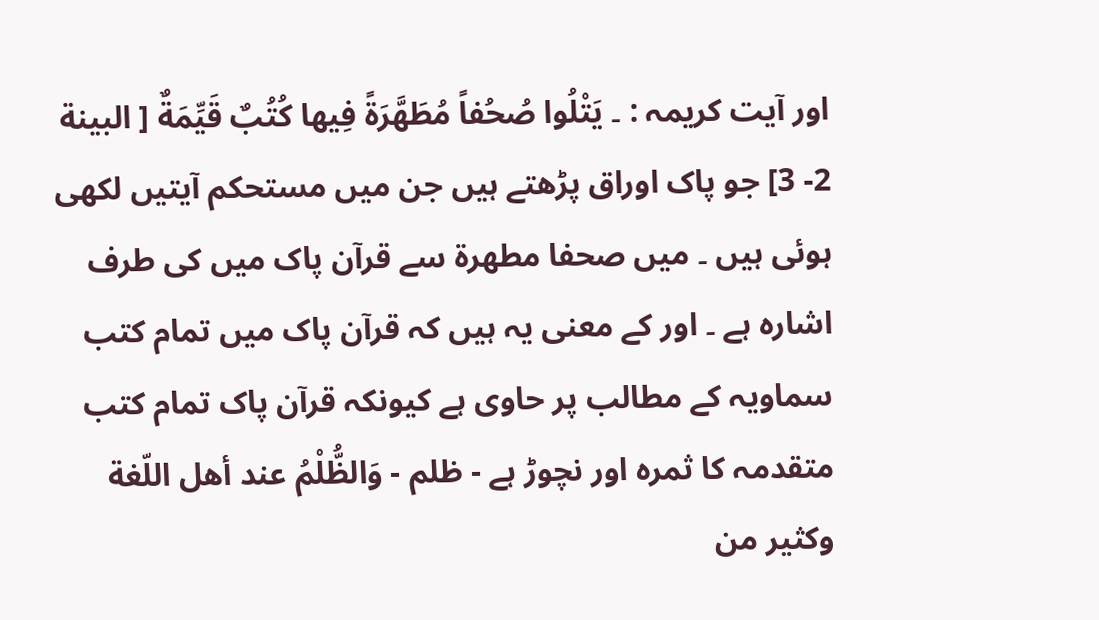اور آیت کریمہ : ۔ يَتْلُوا صُحُفاً مُطَهَّرَةً فِيها كُتُبٌ قَيِّمَةٌ [ البینة 2- 3] جو پاک اوراق پڑھتے ہیں جن میں مستحکم آیتیں لکھی ہوئی ہیں ۔ میں صحفا مطھرۃ سے قرآن پاک میں کی طرف اشارہ ہے ۔ اور کے معنی یہ ہیں کہ قرآن پاک میں تمام کتب سماویہ کے مطالب پر حاوی ہے کیونکہ قرآن پاک تمام کتب متقدمہ کا ثمرہ اور نچوڑ ہے - ظلم - وَالظُّلْمُ عند أهل اللّغة وكثير من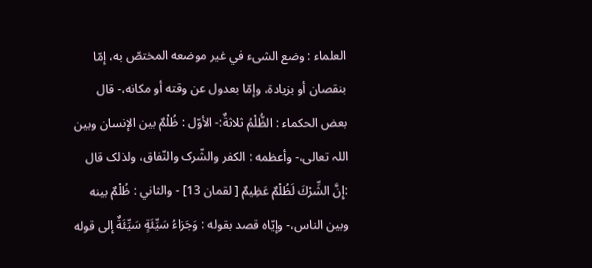العلماء : وضع الشیء في غير موضعه المختصّ به، إمّا بنقصان أو بزیادة، وإمّا بعدول عن وقته أو مکانه،- قال بعض الحکماء : الظُّلْمُ ثلاثةٌ:- الأوّل : ظُلْمٌ بين الإنسان وبین اللہ تعالی،- وأعظمه : الکفر والشّرک والنّفاق، ولذلک قال :إِنَّ الشِّرْكَ لَظُلْمٌ عَظِيمٌ [ لقمان 13] - والثاني : ظُلْمٌ بينه وبین الناس،- وإيّاه قصد بقوله : وَجَزاءُ سَيِّئَةٍ سَيِّئَةٌ إلى قوله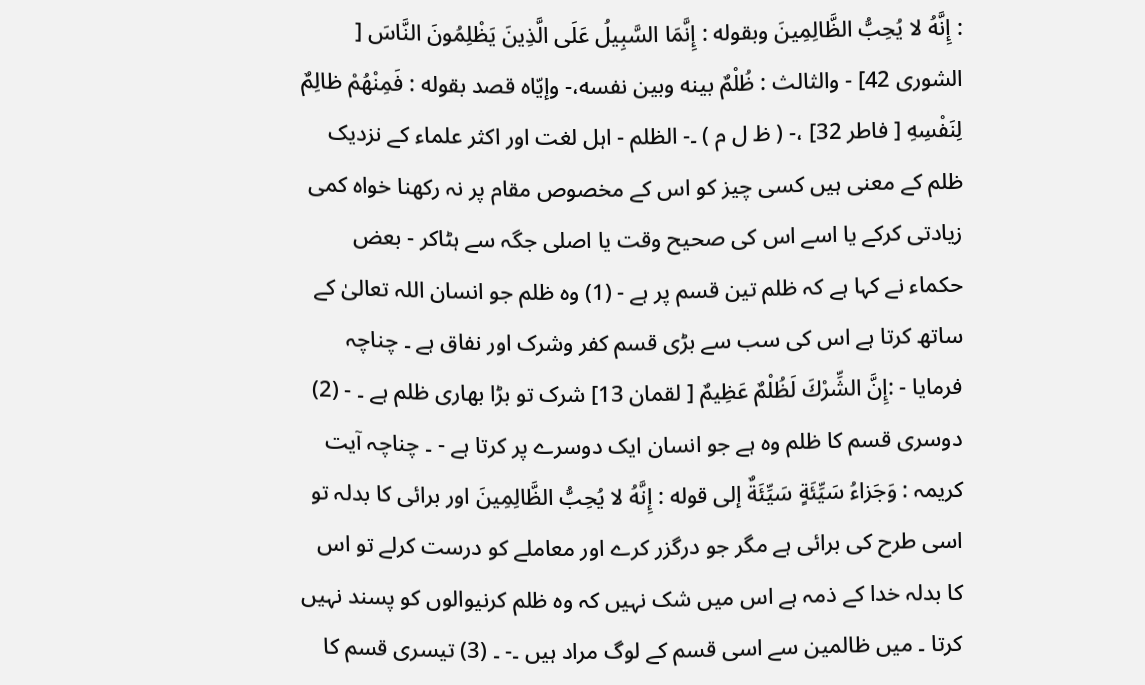: إِنَّهُ لا يُحِبُّ الظَّالِمِينَ وبقوله : إِنَّمَا السَّبِيلُ عَلَى الَّذِينَ يَظْلِمُونَ النَّاسَ [ الشوری 42] - والثالث : ظُلْمٌ بينه وبین نفسه،- وإيّاه قصد بقوله : فَمِنْهُمْ ظالِمٌ لِنَفْسِهِ [ فاطر 32] ،- ( ظ ل م ) ۔- الظلم - اہل لغت اور اکثر علماء کے نزدیک ظلم کے معنی ہیں کسی چیز کو اس کے مخصوص مقام پر نہ رکھنا خواہ کمی زیادتی کرکے یا اسے اس کی صحیح وقت یا اصلی جگہ سے ہٹاکر - بعض حکماء نے کہا ہے کہ ظلم تین قسم پر ہے - (1) وہ ظلم جو انسان اللہ تعالیٰ کے ساتھ کرتا ہے اس کی سب سے بڑی قسم کفر وشرک اور نفاق ہے ۔ چناچہ فرمایا - :إِنَّ الشِّرْكَ لَظُلْمٌ عَظِيمٌ [ لقمان 13] شرک تو بڑا بھاری ظلم ہے ۔ - (2) دوسری قسم کا ظلم وہ ہے جو انسان ایک دوسرے پر کرتا ہے - ۔ چناچہ آیت کریمہ : وَجَزاءُ سَيِّئَةٍ سَيِّئَةٌ إلى قوله : إِنَّهُ لا يُحِبُّ الظَّالِمِينَ اور برائی کا بدلہ تو اسی طرح کی برائی ہے مگر جو درگزر کرے اور معاملے کو درست کرلے تو اس کا بدلہ خدا کے ذمہ ہے اس میں شک نہیں کہ وہ ظلم کرنیوالوں کو پسند نہیں کرتا ۔ میں ظالمین سے اسی قسم کے لوگ مراد ہیں ۔- ۔ (3) تیسری قسم کا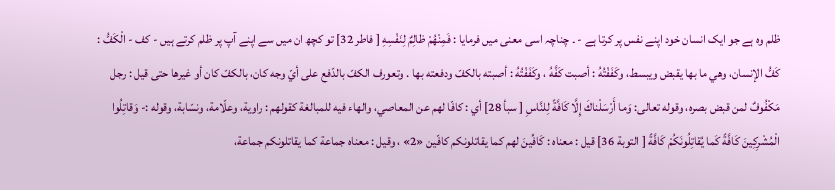ظلم وہ ہے جو ایک انسان خود اپنے نفس پر کرتا ہے - ۔ چناچہ اسی معنی میں فرمایا : فَمِنْهُمْ ظالِمٌ لِنَفْسِهِ [ فاطر 32] تو کچھ ان میں سے اپنے آپ پر ظلم کرتے ہیں - كف - الْكَفُّ : كَفُّ الإنسان، وهي ما بها يقبض ويبسط، وكَفَفْتُهُ : أصبت كَفَّهُ ، وكَفَفْتُهُ : أصبته بالکفّ ودفعته بها . وتعورف الکفّ بالدّفع علی أيّ وجه کان، بالکفّ کان أو غيرها حتی قيل : رجل مَكْفُوفٌ لمن قبض بصره، وقوله تعالی: وَما أَرْسَلْناكَ إِلَّا كَافَّةً لِلنَّاسِ [ سبأ 28] أي : كافّا لهم عن المعاصي، والهاء فيه للمبالغة کقولهم : راوية، وعلّامة، ونسّابة، وقوله :- وَقاتِلُوا الْمُشْرِكِينَ كَافَّةً كَما يُقاتِلُونَكُمْ كَافَّةً [ التوبة 36] قيل : معناه : كَافِّينَ لهم كما يقاتلونکم کافّين «2» ، وقیل : معناه جماعة كما يقاتلونکم جماعة،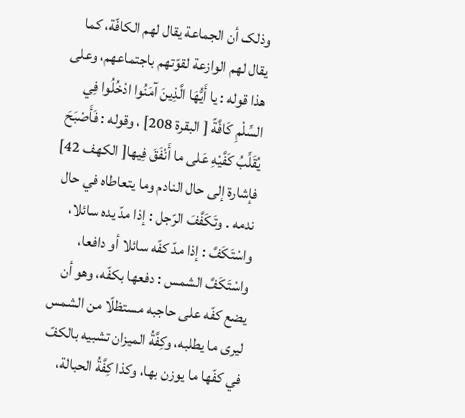وذلک أن الجماعة يقال لهم الکافّة، كما يقال لهم الوازعة لقوّتهم باجتماعهم، وعلی هذا قوله : يا أَيُّهَا الَّذِينَ آمَنُوا ادْخُلُوا فِي السِّلْمِ كَافَّةً [ البقرة 208] ، وقوله : فَأَصْبَحَ يُقَلِّبُ كَفَّيْهِ عَلى ما أَنْفَقَ فِيها[ الكهف 42] فإشارة إلى حال النادم وما يتعاطاه في حال ندمه . وتَكَفَّفَ الرّجل : إذا مدّ يده سائلا، واسْتَكَفَّ : إذا مدّ كفّه سائلا أو دافعا، واسْتَكَفَّ الشمس : دفعها بكفّه، وهو أن يضع کفّه علی حاجبه مستظلّا من الشمس ليرى ما يطلبه، وكِفَّةُ المیزان تشبيه بالکفّ في كفّها ما يوزن بها، وکذا كِفَّةُ الحبالة،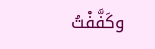وكَفَّفْتُ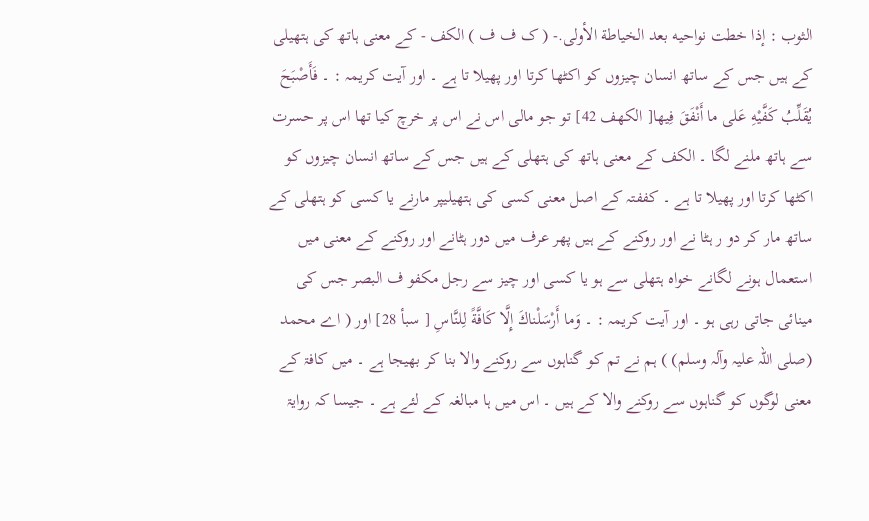الثوب : إذا خطت نواحيه بعد الخیاطة الأولی.- ( ک ف ف ) الکف - کے معنی ہاتھ کی ہتھیلی کے ہیں جس کے ساتھ انسان چیزوں کو اکٹھا کرتا اور پھیلا تا ہے ۔ اور آیت کریمہ : ۔ فَأَصْبَحَ يُقَلِّبُ كَفَّيْهِ عَلى ما أَنْفَقَ فِيها[ الكهف 42] تو جو مالی اس نے اس پر خرچ کیا تھا اس پر حسرت سے ہاتھ ملنے لگا ۔ الکف کے معنی ہاتھ کی ہتھلی کے ہیں جس کے ساتھ انسان چیزوں کو اکٹھا کرتا اور پھیلا تا ہے ۔ کففتہ کے اصل معنی کسی کی ہتھیلیپر مارنے یا کسی کو ہتھلی کے ساتھ مار کر دو ر ہٹا نے اور روکنے کے ہیں پھر عرف میں دور ہٹانے اور روکنے کے معنی میں استعمال ہونے لگانے خواہ ہتھلی سے ہو یا کسی اور چیز سے رجل مکفو ف البصر جس کی مینائی جاتی رہی ہو ۔ اور آیت کریمہ : ۔ وَما أَرْسَلْناكَ إِلَّا كَافَّةً لِلنَّاسِ [ سبأ 28] اور ( اے محمد (صلی اللہ علیہ وآلہ وسلم) ) ہم نے تم کو گناہوں سے روکنے والا بنا کر بھیجا ہے ۔ میں کافۃ کے معنی لوگوں کو گناہوں سے روکنے والا کے ہیں ۔ اس میں ہا مبالغہ کے لئے ہے ۔ جیسا کہ روایۃ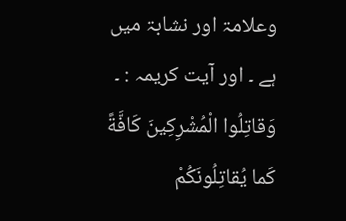وعلامۃ اور نشابۃ میں ہے ۔ اور آیت کریمہ : ۔ وَقاتِلُوا الْمُشْرِكِينَ كَافَّةً كَما يُقاتِلُونَكُمْ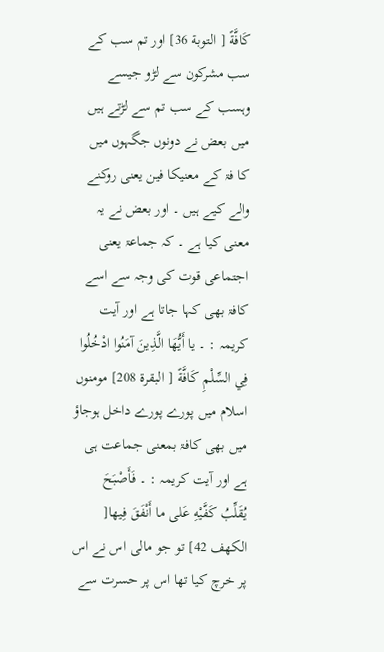كَافَّةً [ التوبة 36] اور تم سب کے سب مشرکون سے لڑو جیسے وہسب کے سب تم سے لڑتے ہیں میں بعض نے دونوں جگہوں میں کا فۃ کے معنیکا فین یعنی روکنے والے کیے ہیں ۔ اور بعض نے یہ معنی کیا ہے ۔ کہ جماعۃ یعنی اجتماعی قوت کی وجہ سے اسے کافۃ بھی کہا جاتا ہے اور آیت کریمہ : ۔ يا أَيُّهَا الَّذِينَ آمَنُوا ادْخُلُوا فِي السِّلْمِ كَافَّةً [ البقرة 208] مومنوں اسلام میں پورے پورے داخل ہوجاؤ میں بھی کافۃ بمعنی جماعت ہی ہے اور آیت کریمہ : ۔ فَأَصْبَحَ يُقَلِّبُ كَفَّيْهِ عَلى ما أَنْفَقَ فِيها[ الكهف 42] تو جو مالی اس نے اس پر خرچ کیا تھا اس پر حسرت سے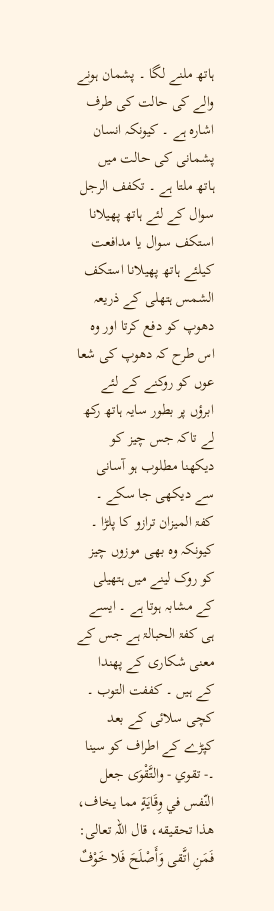ہاتھ ملنے لگا ۔ پشمان ہونے والے کی حالت کی طرف اشارہ ہے ۔ کیونکہ انسان پشمانی کی حالت میں ہاتھ ملتا ہے ۔ تکفف الرجل سوال کے لئے ہاتھ پھیلانا استکف سوال یا مدافعت کیلئے ہاتھ پھیلانا استکف الشمس ہتھلی کے ذریعہ دھوپ کو دفع کرتا اور وہ اس طرح کہ دھوپ کی شعا عوں کو روکنے کے لئے ابرؤں پر بطور سایہ ہاتھ رکھ لے تاکہ جس چیز کو دیکھنا مطلوب ہو آسانی سے دیکھی جا سکے ۔ کفۃ المیزان ترازو کا پلڑا ۔ کیونکہ وہ بھی موزوں چیز کو روک لینے میں ہتھیلی کے مشابہ ہوتا ہے ۔ ایسے ہی کفۃ الحبالۃ ہے جس کے معنی شکاری کے پھندا کے ہیں ۔ کففت التوب ۔ کچی سلائی کے بعد کپڑے کے اطراف کو سینا ۔- تقوي - والتَّقْوَى جعل النّفس في وِقَايَةٍ مما يخاف، هذا تحقیقه، قال اللہ تعالی: فَمَنِ اتَّقى وَأَصْلَحَ فَلا خَوْفٌ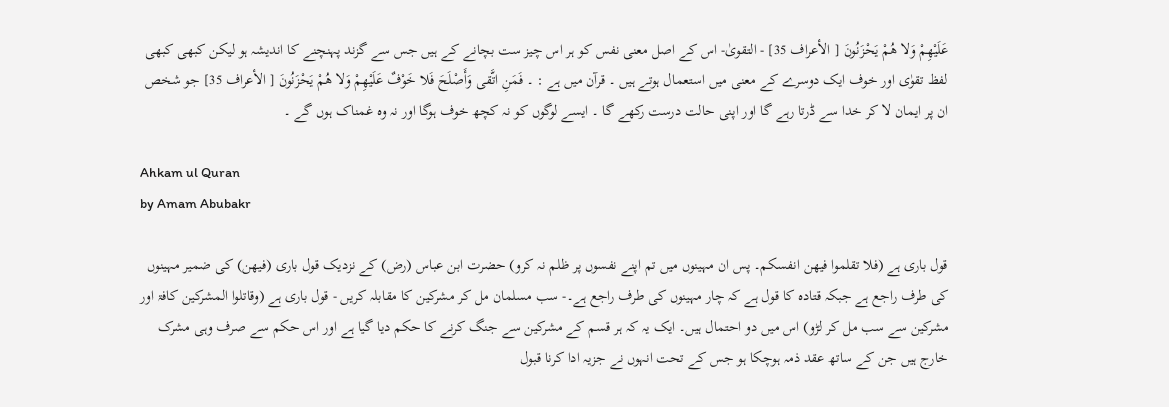عَلَيْهِمْ وَلا هُمْ يَحْزَنُونَ [ الأعراف 35] - التقویٰ- اس کے اصل معنی نفس کو ہر اس چیز ست بچانے کے ہیں جس سے گزند پہنچنے کا اندیشہ ہو لیکن کبھی کبھی لفظ تقوٰی اور خوف ایک دوسرے کے معنی میں استعمال ہوتے ہیں ۔ قرآن میں ہے : ۔ فَمَنِ اتَّقى وَأَصْلَحَ فَلا خَوْفٌ عَلَيْهِمْ وَلا هُمْ يَحْزَنُونَ [ الأعراف 35] جو شخص ان پر ایمان لا کر خدا سے ڈرتا رہے گا اور اپنی حالت درست رکھے گا ۔ ایسے لوگوں کو نہ کچھ خوف ہوگا اور نہ وہ غمناک ہوں گے ۔

Ahkam ul Quran
by Amam Abubakr

قول باری ہے (فلا تقلموا فیھن انفسکم۔ پس ان مہینوں میں تم اپنے نفسوں پر ظلم نہ کرو) حضرت ابن عباس (رض) کے نزدیک قول باری (فیھن) کی ضمیر مہینوں کی طرف راجع ہے جبکہ قتادہ کا قول ہے کہ چار مہینوں کی طرف راجع ہے۔- سب مسلمان مل کر مشرکین کا مقابلہ کریں - قول باری ہے (وقاتلوا المشرکین کافۃ اور مشرکین سے سب مل کر لڑو) اس میں دو احتمال ہیں۔ ایک یہ کہ ہر قسم کے مشرکین سے جنگ کرنے کا حکم دیا گیا ہے اور اس حکم سے صرف وہی مشرک خارج ہیں جن کے ساتھ عقد ذمہ ہوچکا ہو جس کے تحت انہوں نے جزیہ ادا کرنا قبول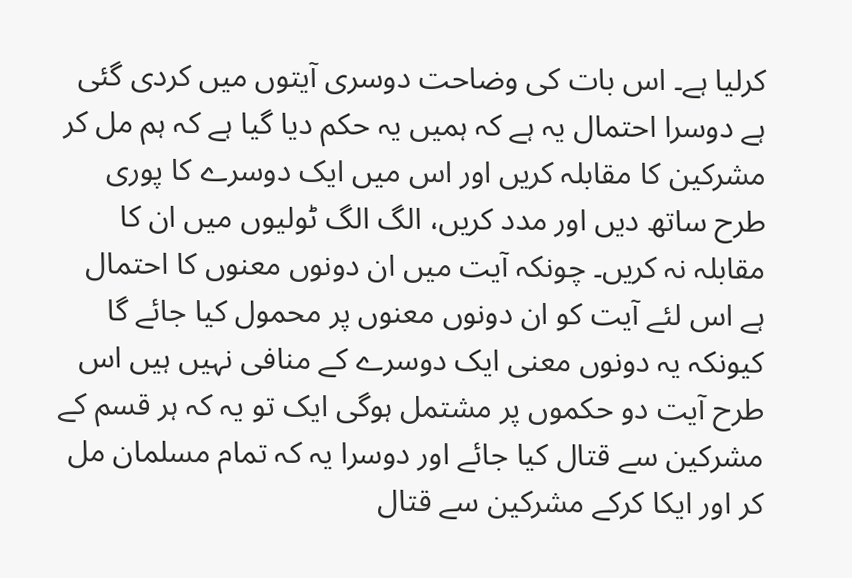کرلیا ہے۔ اس بات کی وضاحت دوسری آیتوں میں کردی گئی ہے دوسرا احتمال یہ ہے کہ ہمیں یہ حکم دیا گیا ہے کہ ہم مل کر مشرکین کا مقابلہ کریں اور اس میں ایک دوسرے کا پوری طرح ساتھ دیں اور مدد کریں، الگ الگ ٹولیوں میں ان کا مقابلہ نہ کریں۔ چونکہ آیت میں ان دونوں معنوں کا احتمال ہے اس لئے آیت کو ان دونوں معنوں پر محمول کیا جائے گا کیونکہ یہ دونوں معنی ایک دوسرے کے منافی نہیں ہیں اس طرح آیت دو حکموں پر مشتمل ہوگی ایک تو یہ کہ ہر قسم کے مشرکین سے قتال کیا جائے اور دوسرا یہ کہ تمام مسلمان مل کر اور ایکا کرکے مشرکین سے قتال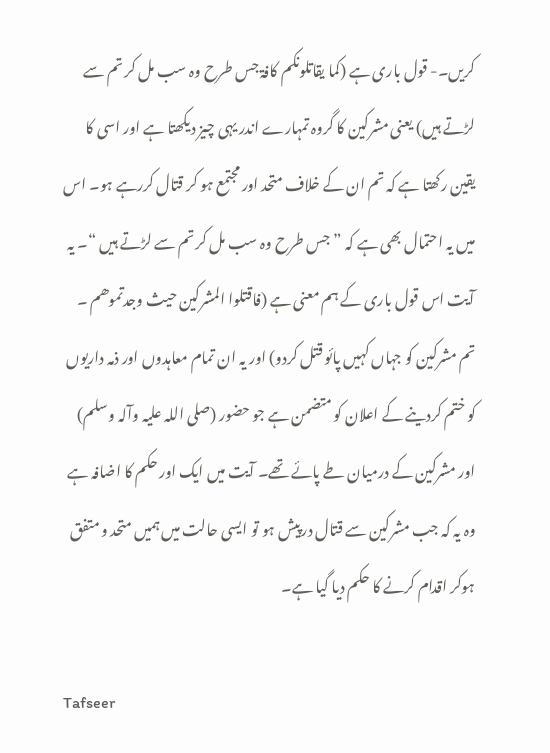کریں۔- قول باری ہے (کما یقاتلونکم کافۃ جس طرح وہ سب مل کر تم سے لڑتے ہیں) یعنی مشرکین کا گروہ تمہارے اندر یہی چیز دیکھتا ہے اور اسی کا یقین رکھتا ہے کہ تم ان کے خلاف متحد اور مجتمع ہو کر قتال کررہے ہو۔ اس میں یہ احتمال بھی ہے کہ ” جس طرح وہ سب مل کر تم سے لڑتے ہیں “۔ یہ آیت اس قول باری کے ہم معنی ہے (فاقتلوا المشرکین حیث وجدتموھم ۔ تم مشرکین کو جہاں کہیں پائو قتل کردو) اور یہ ان تمام معاہدوں اور ذمہ داریوں کو ختم کردینے کے اعلان کو متضمن ہے جو حضور (صلی اللہ علیہ وآلہ وسلم) اور مشرکین کے درمیان طے پائے تھے۔ آیت میں ایک اور حکم کا اضافہ ہے وہ یہ کہ جب مشرکین سے قتال درپیش ہو تو ایسی حالت میں ہمیں متحد و متفق ہوکر اقدام کرنے کا حکم دیا گیا ہے۔

Tafseer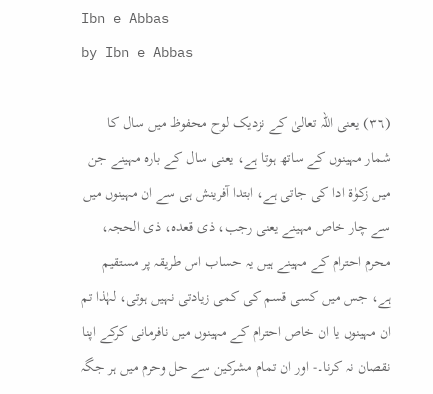Ibn e Abbas
by Ibn e Abbas

(٣٦) یعنی اللہ تعالیٰ کے نزدیک لوح محفوظ میں سال کا شمار مہینوں کے ساتھ ہوتا ہے، یعنی سال کے بارہ مہینے جن میں زکوٰۃ ادا کی جاتی ہے، ابتدا آفرینش ہی سے ان مہینوں میں سے چار خاص مہینے یعنی رجب، ذی قعدہ، ذی الحجہ، محرم احترام کے مہینے ہیں یہ حساب اس طریقہ پر مستقیم ہے، جس میں کسی قسم کی کمی زیادتی نہیں ہوتی، لہٰذا تم ان مہینوں یا ان خاص احترام کے مہینوں میں نافرمانی کرکے اپنا نقصان نہ کرنا۔- اور ان تمام مشرکین سے حل وحرم میں ہر جگہ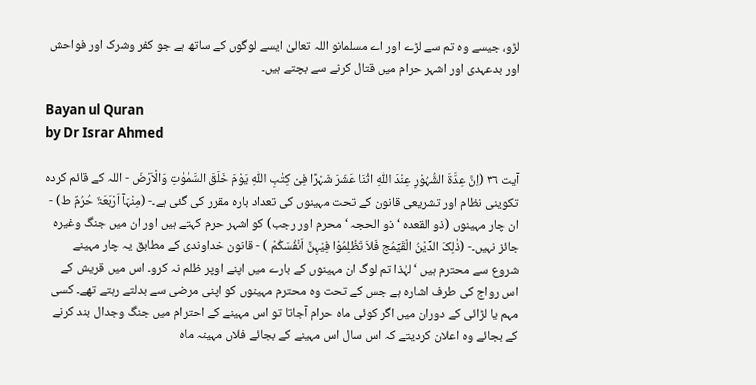لڑو، جیسے وہ تم سے لڑے اور اے مسلمانو اللہ تعالیٰ ایسے لوگوں کے ساتھ ہے جو کفر وشرک اور فواحش اور بدعہدی اور اشہر حرام میں قتال کرنے سے بچتے ہیں۔

Bayan ul Quran
by Dr Israr Ahmed

آیت ٣٦ (اِنَّ عِدَّۃَ الشُّہُوْرِ عِنْدَ اللّٰہِ اثْنَا عَشَرَ شَہْرًا فِیْ کِتٰبِ اللّٰہِ یَوْمَ خَلَقَ السَّمٰوٰتِ وَالْاَرْضَ - اللہ کے قائم کردہ تکوینی نظام اور تشریعی قانون کے تحت مہینوں کی تعداد بارہ مقرر کی گئی ہے۔- (مِنْہَآ اَرْبَعَۃٌ حُرُمٌ ط) - ان چار مہینوں (ذو القعدہ ‘ ذو الحجہ ‘ محرم اور رجب) کو اشہر حرم کہتے ہیں اور ان میں جنگ وغیرہ جائز نہیں۔- (ذٰلِکَ الدِّیْنُ الْقَیِّمُج فَلاَ تَظْلِمُوْا فِیْہِنَّ اَنْفُسَکُمْ ) - قانون خداوندی کے مطابق یہ چار مہینے شروع سے محترم ہیں ‘ لہٰذا تم لوگ ان مہینوں کے بارے میں اپنے اوپر ظلم نہ کرو۔ اس میں قریش کے اس رواج کی طرف اشارہ ہے جس کے تحت وہ محترم مہینوں کو اپنی مرضی سے بدلتے رہتے تھے۔ کسی مہم یا لڑائی کے دوران میں اگر کوئی ماہ حرام آجاتا تو اس مہینے کے احترام میں جنگ وجدال بند کرنے کے بجائے وہ اعلان کردیتے کہ اس سال اس مہینے کے بجائے فلاں مہینہ ماہ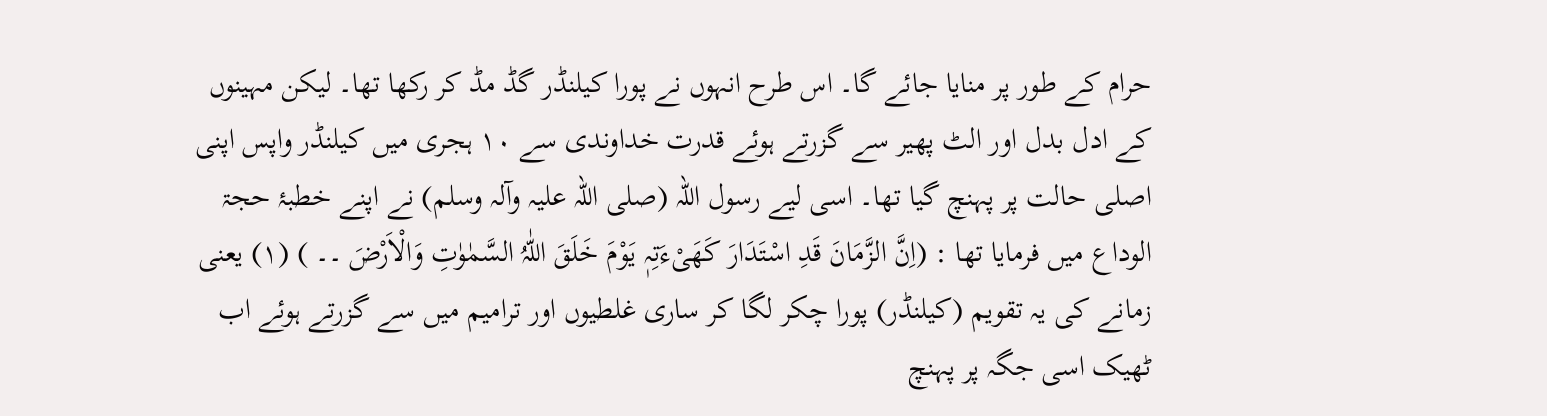حرام کے طور پر منایا جائے گا۔ اس طرح انہوں نے پورا کیلنڈر گڈ مڈ کر رکھا تھا۔ لیکن مہینوں کے ادل بدل اور الٹ پھیر سے گزرتے ہوئے قدرت خداوندی سے ١٠ ہجری میں کیلنڈر واپس اپنی اصلی حالت پر پہنچ گیا تھا۔ اسی لیے رسول اللہ (صلی اللہ علیہ وآلہ وسلم) نے اپنے خطبۂ حجۃ الوداع میں فرمایا تھا : (اِنَّ الزَّمَانَ قَدِ اسْتَدَارَ کَھَیْءَتِہٖ یَوْمَ خَلَقَ اللّٰہُ السَّمٰوٰتِ وَالْاَرْضَ ۔۔ ) (١) یعنی زمانے کی یہ تقویم (کیلنڈر) پورا چکر لگا کر ساری غلطیوں اور ترامیم میں سے گزرتے ہوئے اب ٹھیک اسی جگہ پر پہنچ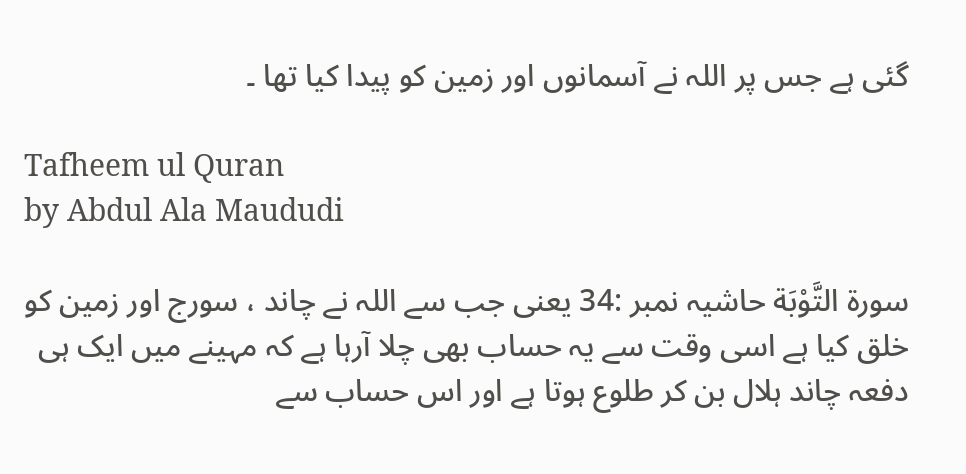گئی ہے جس پر اللہ نے آسمانوں اور زمین کو پیدا کیا تھا ۔

Tafheem ul Quran
by Abdul Ala Maududi

سورة التَّوْبَة حاشیہ نمبر :34 یعنی جب سے اللہ نے چاند ، سورج اور زمین کو خلق کیا ہے اسی وقت سے یہ حساب بھی چلا آرہا ہے کہ مہینے میں ایک ہی دفعہ چاند ہلال بن کر طلوع ہوتا ہے اور اس حساب سے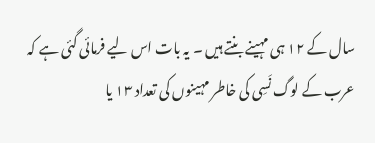سال کے ۱۲ ہی مہینے بنتے ہیں ۔ یہ بات اس لیے فرمائی گئی ہے کہ عرب کے لوگ نَسِی کی خاطر مہینوں کی تعداد ۱۳ یا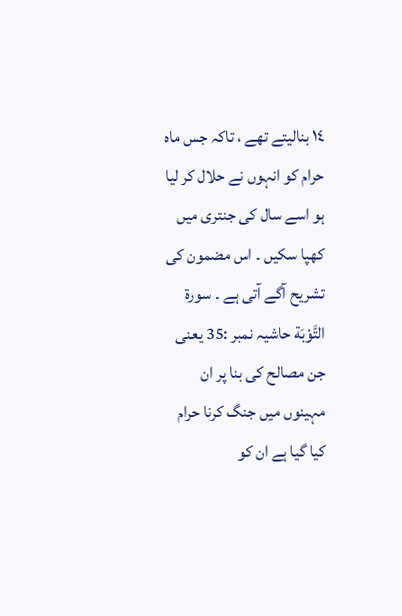۱٤ بنالیتے تھے ، تاکہ جس ماہ حرام کو انہوں نے حلال کر لیا ہو اسے سال کی جنتری میں کھپا سکیں ۔ اس مضمون کی تشریح آگے آتی ہے ۔ سورة التَّوْبَة حاشیہ نمبر :35 یعنی جن مصالح کی بنا پر ان مہینوں میں جنگ کرنا حرام کیا گیا ہے ان کو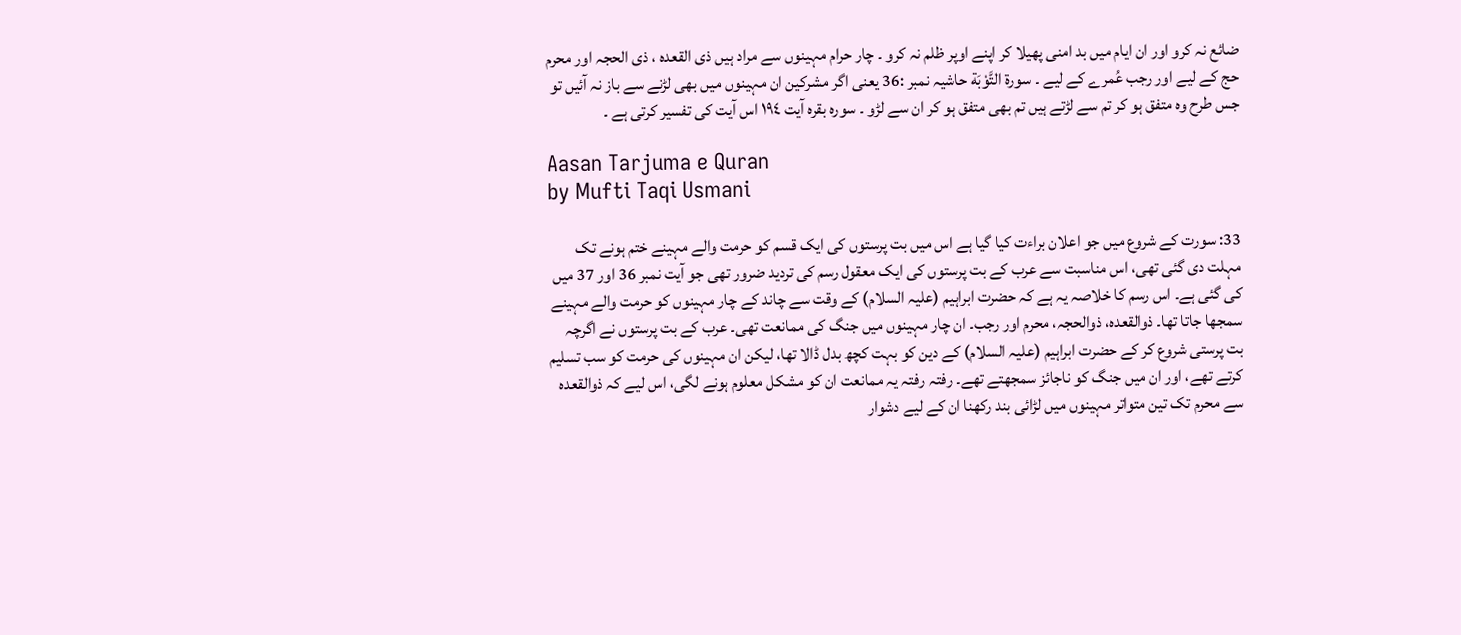ضائع نہ کرو اور ان ایام میں بد امنی پھیلا کر اپنے اوپر ظلم نہ کرو ۔ چار حرام مہینوں سے مراد ہیں ذی القعدہ ، ذی الحجہ اور محرم حج کے لیے اور رجب عُمرے کے لیے ۔ سورة التَّوْبَة حاشیہ نمبر :36 یعنی اگر مشرکین ان مہینوں میں بھی لڑنے سے باز نہ آئیں تو جس طرح وہ متفق ہو کر تم سے لڑتے ہیں تم بھی متفق ہو کر ان سے لڑو ۔ سورہ بقرہ آیت ۱۹٤ اس آیت کی تفسیر کرتی ہے ۔

Aasan Tarjuma e Quran
by Mufti Taqi Usmani

33: سورت کے شروع میں جو اعلان براءت کیا گیا ہے اس میں بت پرستوں کی ایک قسم کو حرمت والے مہینے ختم ہونے تک مہلت دی گئی تھی، اس مناسبت سے عرب کے بت پرستوں کی ایک معقول رسم کی تردید ضرور تھی جو آیت نمبر 36 اور 37 میں کی گئی ہے۔ اس رسم کا خلاصہ یہ ہے کہ حضرت ابراہیم (علیہ السلام) کے وقت سے چاند کے چار مہینوں کو حرمت والے مہینے سمجھا جاتا تھا۔ ذوالقعدہ، ذوالحجہ، محرم اور رجب۔ ان چار مہینوں میں جنگ کی ممانعت تھی۔ عرب کے بت پرستوں نے اگرچہ بت پرستی شروع کر کے حضرت ابراہیم (علیہ السلام) کے دین کو بہت کچھ بدل ڈالا تھا، لیکن ان مہینوں کی حرمت کو سب تسلیم کرتے تھے، اور ان میں جنگ کو ناجائز سمجھتے تھے۔ رفتہ رفتہ یہ ممانعت ان کو مشکل معلوم ہونے لگی، اس لیے کہ ذوالقعدہ سے محرم تک تین متواتر مہینوں میں لڑائی بند رکھنا ان کے لیے دشوار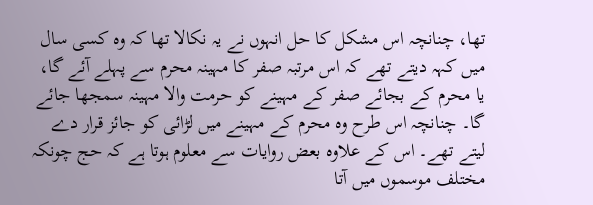تھا، چنانچہ اس مشکل کا حل انہوں نے یہ نکالا تھا کہ وہ کسی سال میں کہہ دیتے تھے کہ اس مرتبہ صفر کا مہینہ محرم سے پہلے آئے گا، یا محرم کے بجائے صفر کے مہینے کو حرمت والا مہینہ سمجھا جائے گا۔ چنانچہ اس طرح وہ محرم کے مہینے میں لڑائی کو جائز قرار دے لیتے تھے۔ اس کے علاوہ بعض روایات سے معلوم ہوتا ہے کہ حج چونکہ مختلف موسموں میں آتا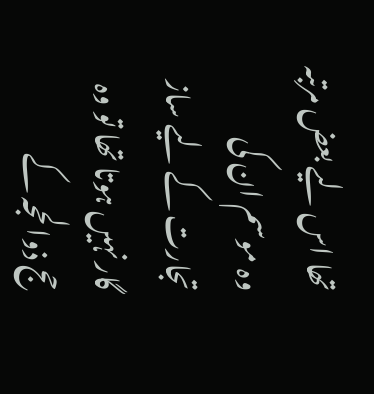تھا اس لیے بعض مرتبہ وہ موسم ان کی تجارت کے لیے ساز گار نہیں ہوتا تھا تو وہ حج ذوالحجہ کے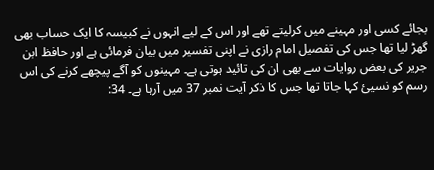بجائے کسی اور مہینے میں کرلیتے تھے اور اس کے لیے انہوں نے کبیسہ کا ایک حساب بھی گھڑ لیا تھا جس کی تفصیل امام رازی نے اپنی تفسیر میں بیان فرمائی ہے اور حافظ ابن جریر کی بعض روایات سے بھی ان کی تائید ہوتی ہے۔ مہینوں کو آگے پیچھے کرنے کی اس رسم کو نسیئ کہا جاتا تھا جس کا ذکر آیت نمبر 37 میں آرہا ہے۔ 34: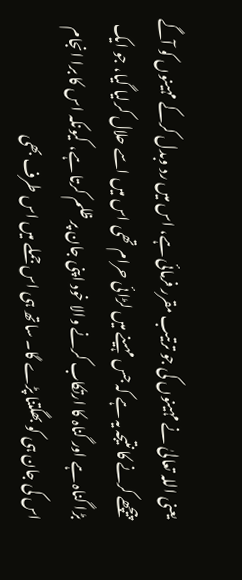یعنی اللہ تعالیٰ نے مہینوں کی جو ترتیب مقرر فرمائی ہے، اس میں رد وبدل کرکے مہینوں کو آگے پیچھے کرنے کا نتیجہ یہ ہے کہ جس مہینے میں لڑائی حرام تھی اس میں اسے حلال کرلیا گیا، جو ایک بڑا گناہ ہے اور گناہ کا ارتکاب کرنے والا خود اپنی جان پر ظلم کرتا ہے، کیونکہ اس کا برا انجام اس کی جان ہی کو بھگتنا پڑے گا۔ ساتھ ہی اس جملے میں اس طرف بھی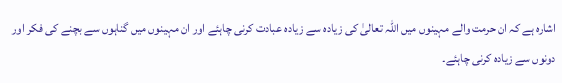اشارہ ہے کہ ان حرمت والے مہینوں میں اللہ تعالیٰ کی زیادہ سے زیادہ عبادت کرنی چاہئے اور ان مہینوں میں گناہوں سے بچنے کی فکر اور دونوں سے زیادہ کرنی چاہئے۔